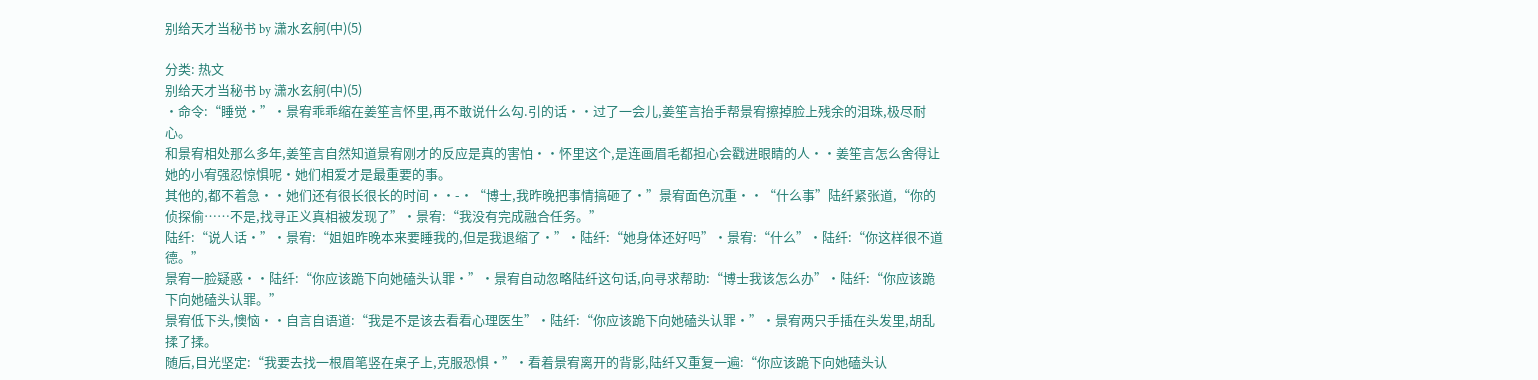别给天才当秘书 by 潇水玄舸(中)(5)

分类: 热文
别给天才当秘书 by 潇水玄舸(中)(5)
·命令:“睡觉·”·景宥乖乖缩在姜笙言怀里,再不敢说什么勾.引的话··过了一会儿,姜笙言抬手帮景宥擦掉脸上残余的泪珠,极尽耐心。
和景宥相处那么多年,姜笙言自然知道景宥刚才的反应是真的害怕··怀里这个,是连画眉毛都担心会戳进眼睛的人··姜笙言怎么舍得让她的小宥强忍惊惧呢·她们相爱才是最重要的事。
其他的,都不着急··她们还有很长很长的时间··-·“博士,我昨晚把事情搞砸了·”景宥面色沉重··“什么事”陆纤紧张道,“你的侦探偷……不是,找寻正义真相被发现了”·景宥:“我没有完成融合任务。”
陆纤:“说人话·”·景宥:“姐姐昨晚本来要睡我的,但是我退缩了·”·陆纤:“她身体还好吗”·景宥:“什么”·陆纤:“你这样很不道德。”
景宥一脸疑惑··陆纤:“你应该跪下向她磕头认罪·”·景宥自动忽略陆纤这句话,向寻求帮助:“博士我该怎么办”·陆纤:“你应该跪下向她磕头认罪。”
景宥低下头,懊恼··自言自语道:“我是不是该去看看心理医生”·陆纤:“你应该跪下向她磕头认罪·”·景宥两只手插在头发里,胡乱揉了揉。
随后,目光坚定:“我要去找一根眉笔竖在桌子上,克服恐惧·”·看着景宥离开的背影,陆纤又重复一遍:“你应该跪下向她磕头认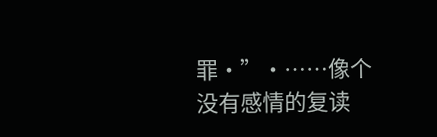罪·”·……像个没有感情的复读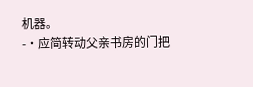机器。
-·应简转动父亲书房的门把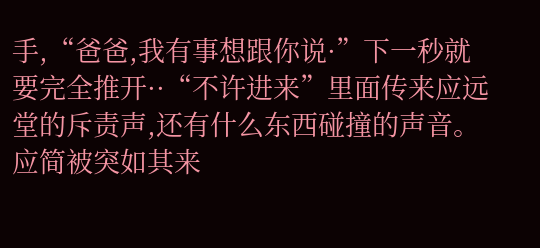手,“爸爸,我有事想跟你说·”下一秒就要完全推开··“不许进来”里面传来应远堂的斥责声,还有什么东西碰撞的声音。
应简被突如其来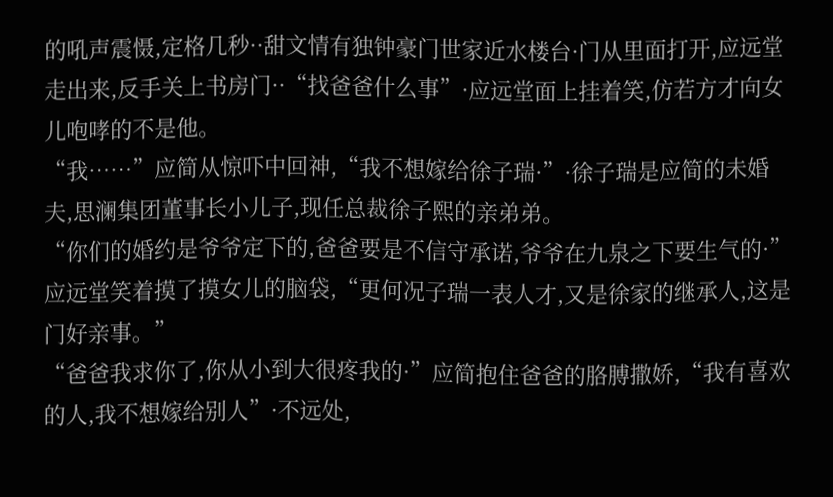的吼声震慑,定格几秒··甜文情有独钟豪门世家近水楼台·门从里面打开,应远堂走出来,反手关上书房门··“找爸爸什么事”·应远堂面上挂着笑,仿若方才向女儿咆哮的不是他。
“我……”应简从惊吓中回神,“我不想嫁给徐子瑞·”·徐子瑞是应简的未婚夫,思澜集团董事长小儿子,现任总裁徐子熙的亲弟弟。
“你们的婚约是爷爷定下的,爸爸要是不信守承诺,爷爷在九泉之下要生气的·”应远堂笑着摸了摸女儿的脑袋,“更何况子瑞一表人才,又是徐家的继承人,这是门好亲事。”
“爸爸我求你了,你从小到大很疼我的·”应简抱住爸爸的胳膊撒娇,“我有喜欢的人,我不想嫁给别人”·不远处,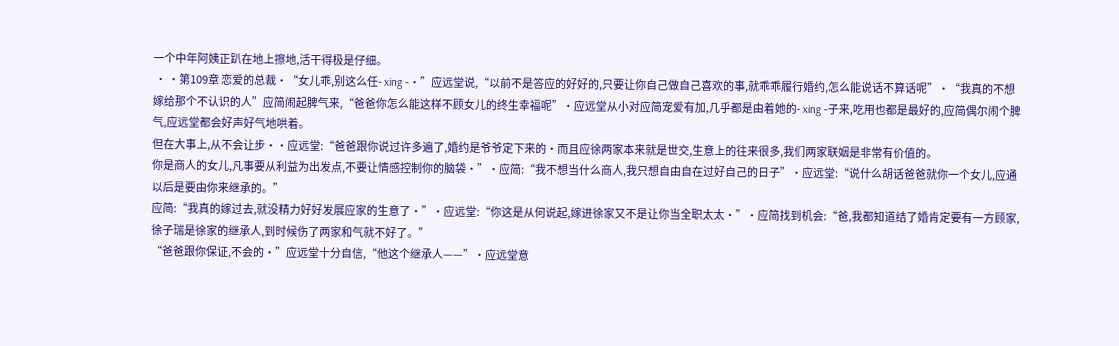一个中年阿姨正趴在地上擦地,活干得极是仔细。
 · ·第109章 恋爱的总裁·“女儿乖,别这么任- xing -·”应远堂说,“以前不是答应的好好的,只要让你自己做自己喜欢的事,就乖乖履行婚约,怎么能说话不算话呢”·“我真的不想嫁给那个不认识的人”应简闹起脾气来,“爸爸你怎么能这样不顾女儿的终生幸福呢”·应远堂从小对应简宠爱有加,几乎都是由着她的- xing -子来,吃用也都是最好的,应简偶尔闹个脾气,应远堂都会好声好气地哄着。
但在大事上,从不会让步··应远堂:“爸爸跟你说过许多遍了,婚约是爷爷定下来的·而且应徐两家本来就是世交,生意上的往来很多,我们两家联姻是非常有价值的。
你是商人的女儿,凡事要从利益为出发点,不要让情感控制你的脑袋·”·应简:“我不想当什么商人,我只想自由自在过好自己的日子”·应远堂:“说什么胡话爸爸就你一个女儿,应通以后是要由你来继承的。”
应简:“我真的嫁过去,就没精力好好发展应家的生意了·”·应远堂:“你这是从何说起,嫁进徐家又不是让你当全职太太·”·应简找到机会:“爸,我都知道结了婚肯定要有一方顾家,徐子瑞是徐家的继承人,到时候伤了两家和气就不好了。”
“爸爸跟你保证,不会的·”应远堂十分自信,“他这个继承人——”·应远堂意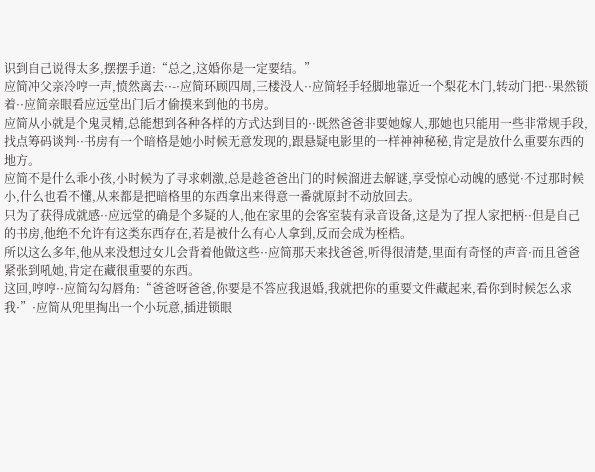识到自己说得太多,摆摆手道:“总之,这婚你是一定要结。”
应简冲父亲冷哼一声,愤然离去··-·应简环顾四周,三楼没人··应简轻手轻脚地靠近一个梨花木门,转动门把··果然锁着··应简亲眼看应远堂出门后才偷摸来到他的书房。
应简从小就是个鬼灵精,总能想到各种各样的方式达到目的··既然爸爸非要她嫁人,那她也只能用一些非常规手段,找点筹码谈判··书房有一个暗格是她小时候无意发现的,跟悬疑电影里的一样神神秘秘,肯定是放什么重要东西的地方。
应简不是什么乖小孩,小时候为了寻求刺激,总是趁爸爸出门的时候溜进去解谜,享受惊心动魄的感觉·不过那时候小,什么也看不懂,从来都是把暗格里的东西拿出来得意一番就原封不动放回去。
只为了获得成就感··应远堂的确是个多疑的人,他在家里的会客室装有录音设备,这是为了捏人家把柄··但是自己的书房,他绝不允许有这类东西存在,若是被什么有心人拿到,反而会成为桎梏。
所以这么多年,他从来没想过女儿会背着他做这些··应简那天来找爸爸,听得很清楚,里面有奇怪的声音·而且爸爸紧张到吼她,肯定在藏很重要的东西。
这回,哼哼··应简勾勾唇角:“爸爸呀爸爸,你要是不答应我退婚,我就把你的重要文件藏起来,看你到时候怎么求我·”·应简从兜里掏出一个小玩意,插进锁眼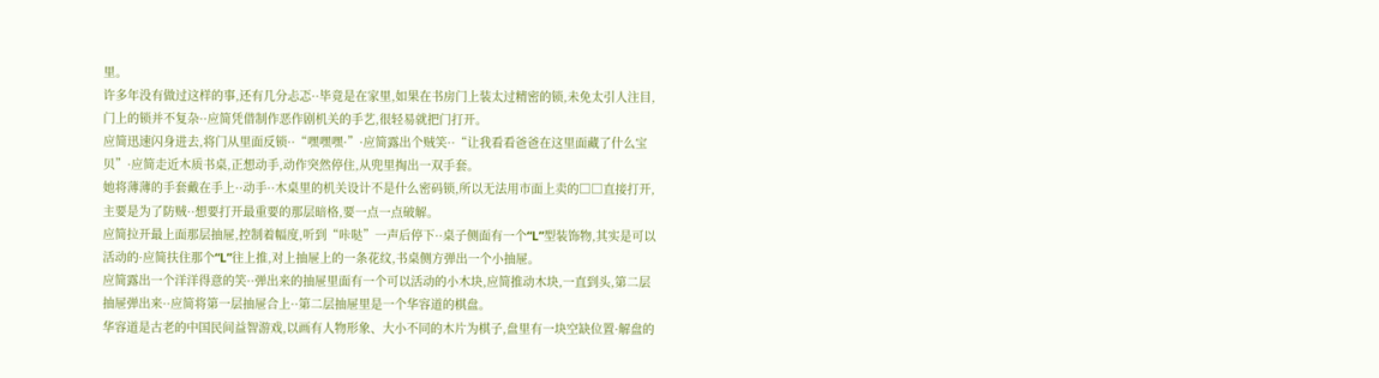里。
许多年没有做过这样的事,还有几分忐忑··毕竟是在家里,如果在书房门上装太过精密的锁,未免太引人注目,门上的锁并不复杂··应简凭借制作恶作剧机关的手艺,很轻易就把门打开。
应简迅速闪身进去,将门从里面反锁··“嘿嘿嘿·”·应简露出个贼笑··“让我看看爸爸在这里面藏了什么宝贝”·应简走近木质书桌,正想动手,动作突然停住,从兜里掏出一双手套。
她将薄薄的手套戴在手上··动手··木桌里的机关设计不是什么密码锁,所以无法用市面上卖的□□直接打开,主要是为了防贼··想要打开最重要的那层暗格,要一点一点破解。
应简拉开最上面那层抽屉,控制着幅度,听到“咔哒”一声后停下··桌子侧面有一个“L”型装饰物,其实是可以活动的·应简扶住那个“L”往上推,对上抽屉上的一条花纹,书桌侧方弹出一个小抽屉。
应简露出一个洋洋得意的笑··弹出来的抽屉里面有一个可以活动的小木块,应简推动木块,一直到头,第二层抽屉弹出来··应简将第一层抽屉合上··第二层抽屉里是一个华容道的棋盘。
华容道是古老的中国民间益智游戏,以画有人物形象、大小不同的木片为棋子,盘里有一块空缺位置·解盘的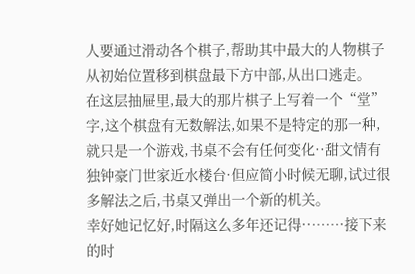人要通过滑动各个棋子,帮助其中最大的人物棋子从初始位置移到棋盘最下方中部,从出口逃走。
在这层抽屉里,最大的那片棋子上写着一个“堂”字,这个棋盘有无数解法,如果不是特定的那一种,就只是一个游戏,书桌不会有任何变化··甜文情有独钟豪门世家近水楼台·但应简小时候无聊,试过很多解法之后,书桌又弹出一个新的机关。
幸好她记忆好,时隔这么多年还记得··……·接下来的时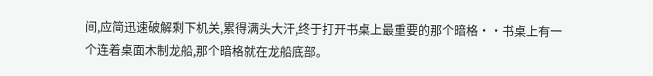间,应简迅速破解剩下机关,累得满头大汗,终于打开书桌上最重要的那个暗格··书桌上有一个连着桌面木制龙船,那个暗格就在龙船底部。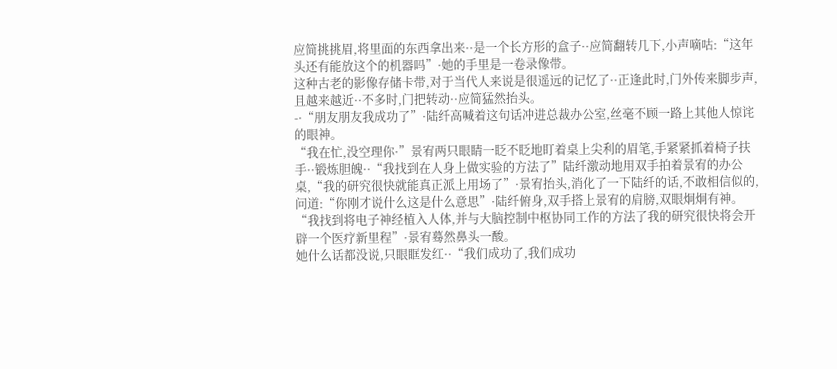应简挑挑眉,将里面的东西拿出来··是一个长方形的盒子··应简翻转几下,小声嘀咕:“这年头还有能放这个的机器吗”·她的手里是一卷录像带。
这种古老的影像存储卡带,对于当代人来说是很遥远的记忆了··正逢此时,门外传来脚步声,且越来越近··不多时,门把转动··应简猛然抬头。
-·“朋友朋友我成功了”·陆纤高喊着这句话冲进总裁办公室,丝毫不顾一路上其他人惊诧的眼神。
“我在忙,没空理你·”景宥两只眼睛一眨不眨地盯着桌上尖利的眉笔,手紧紧抓着椅子扶手··锻炼胆魄··“我找到在人身上做实验的方法了”陆纤激动地用双手拍着景宥的办公桌,“我的研究很快就能真正派上用场了”·景宥抬头,消化了一下陆纤的话,不敢相信似的,问道:“你刚才说什么这是什么意思”·陆纤俯身,双手搭上景宥的肩膀,双眼炯炯有神。
“我找到将电子神经植入人体,并与大脑控制中枢协同工作的方法了我的研究很快将会开辟一个医疗新里程”·景宥蓦然鼻头一酸。
她什么话都没说,只眼眶发红··“我们成功了,我们成功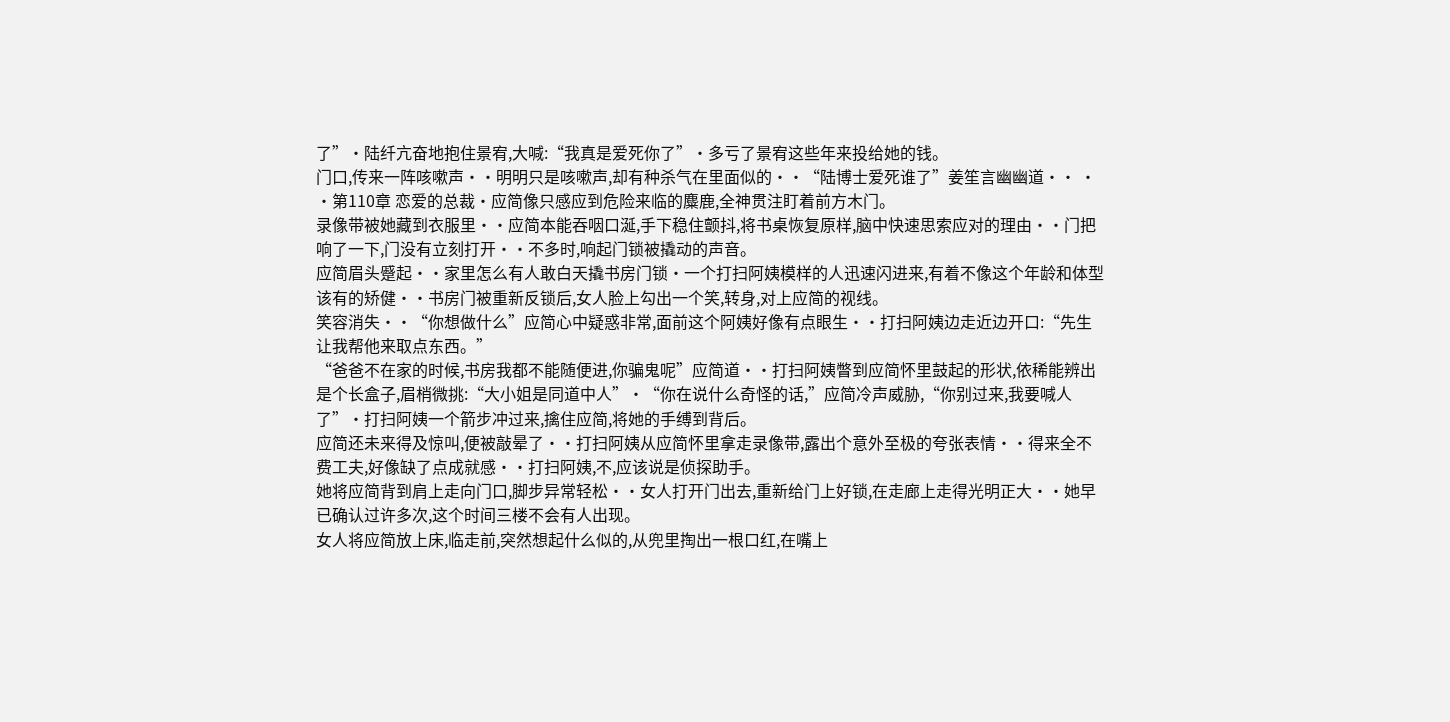了”·陆纤亢奋地抱住景宥,大喊:“我真是爱死你了”·多亏了景宥这些年来投给她的钱。
门口,传来一阵咳嗽声··明明只是咳嗽声,却有种杀气在里面似的··“陆博士爱死谁了”姜笙言幽幽道·· · ·第110章 恋爱的总裁·应简像只感应到危险来临的麋鹿,全神贯注盯着前方木门。
录像带被她藏到衣服里··应简本能吞咽口涎,手下稳住颤抖,将书桌恢复原样,脑中快速思索应对的理由··门把响了一下,门没有立刻打开··不多时,响起门锁被撬动的声音。
应简眉头蹙起··家里怎么有人敢白天撬书房门锁·一个打扫阿姨模样的人迅速闪进来,有着不像这个年龄和体型该有的矫健··书房门被重新反锁后,女人脸上勾出一个笑,转身,对上应简的视线。
笑容消失··“你想做什么”应简心中疑惑非常,面前这个阿姨好像有点眼生··打扫阿姨边走近边开口:“先生让我帮他来取点东西。”
“爸爸不在家的时候,书房我都不能随便进,你骗鬼呢”应简道··打扫阿姨瞥到应简怀里鼓起的形状,依稀能辨出是个长盒子,眉梢微挑:“大小姐是同道中人”·“你在说什么奇怪的话,”应简冷声威胁,“你别过来,我要喊人了”·打扫阿姨一个箭步冲过来,擒住应简,将她的手缚到背后。
应简还未来得及惊叫,便被敲晕了··打扫阿姨从应简怀里拿走录像带,露出个意外至极的夸张表情··得来全不费工夫,好像缺了点成就感··打扫阿姨,不,应该说是侦探助手。
她将应简背到肩上走向门口,脚步异常轻松··女人打开门出去,重新给门上好锁,在走廊上走得光明正大··她早已确认过许多次,这个时间三楼不会有人出现。
女人将应简放上床,临走前,突然想起什么似的,从兜里掏出一根口红,在嘴上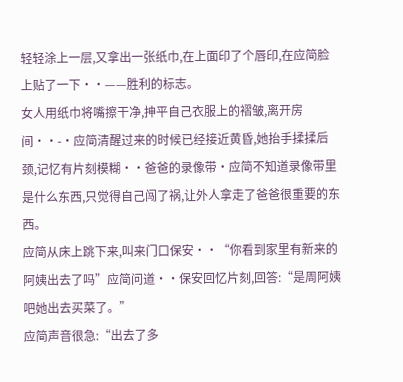轻轻涂上一层,又拿出一张纸巾,在上面印了个唇印,在应简脸上贴了一下··——胜利的标志。
女人用纸巾将嘴擦干净,抻平自己衣服上的褶皱,离开房间··-·应简清醒过来的时候已经接近黄昏,她抬手揉揉后颈,记忆有片刻模糊··爸爸的录像带·应简不知道录像带里是什么东西,只觉得自己闯了祸,让外人拿走了爸爸很重要的东西。
应简从床上跳下来,叫来门口保安··“你看到家里有新来的阿姨出去了吗”应简问道··保安回忆片刻,回答:“是周阿姨吧她出去买菜了。”
应简声音很急:“出去了多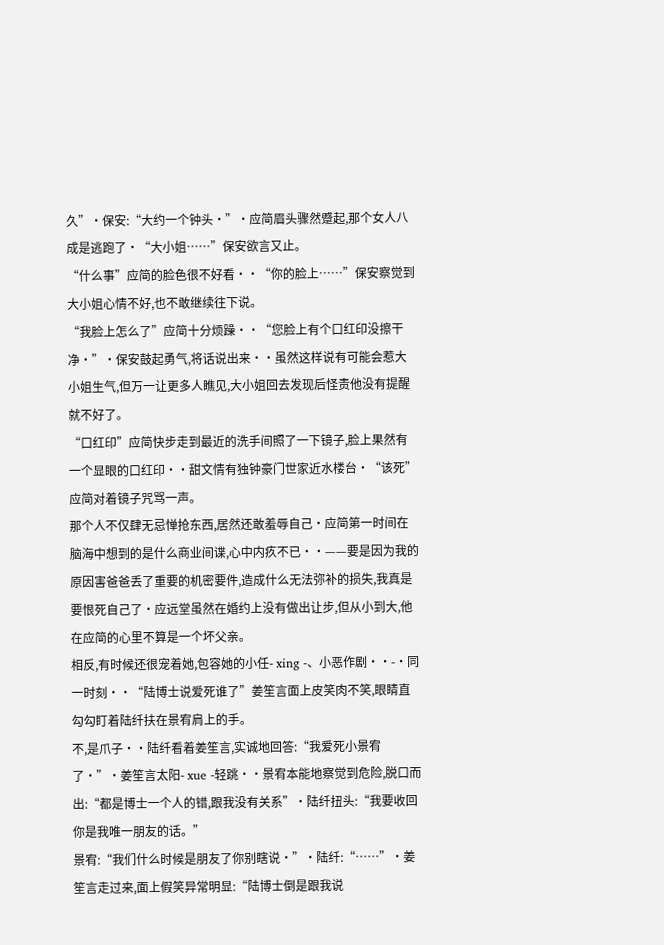久”·保安:“大约一个钟头·”·应简眉头骤然蹙起,那个女人八成是逃跑了·“大小姐……”保安欲言又止。
“什么事”应简的脸色很不好看··“你的脸上……”保安察觉到大小姐心情不好,也不敢继续往下说。
“我脸上怎么了”应简十分烦躁··“您脸上有个口红印没擦干净·”·保安鼓起勇气,将话说出来··虽然这样说有可能会惹大小姐生气,但万一让更多人瞧见,大小姐回去发现后怪责他没有提醒就不好了。
“口红印”应简快步走到最近的洗手间照了一下镜子,脸上果然有一个显眼的口红印··甜文情有独钟豪门世家近水楼台·“该死”应简对着镜子咒骂一声。
那个人不仅肆无忌惮抢东西,居然还敢羞辱自己·应简第一时间在脑海中想到的是什么商业间谍,心中内疚不已··——要是因为我的原因害爸爸丢了重要的机密要件,造成什么无法弥补的损失,我真是要恨死自己了·应远堂虽然在婚约上没有做出让步,但从小到大,他在应简的心里不算是一个坏父亲。
相反,有时候还很宠着她,包容她的小任- xing -、小恶作剧··-·同一时刻··“陆博士说爱死谁了”姜笙言面上皮笑肉不笑,眼睛直勾勾盯着陆纤扶在景宥肩上的手。
不,是爪子··陆纤看着姜笙言,实诚地回答:“我爱死小景宥了·”·姜笙言太阳- xue -轻跳··景宥本能地察觉到危险,脱口而出:“都是博士一个人的错,跟我没有关系”·陆纤扭头:“我要收回你是我唯一朋友的话。”
景宥:“我们什么时候是朋友了你别瞎说·”·陆纤:“……”·姜笙言走过来,面上假笑异常明显:“陆博士倒是跟我说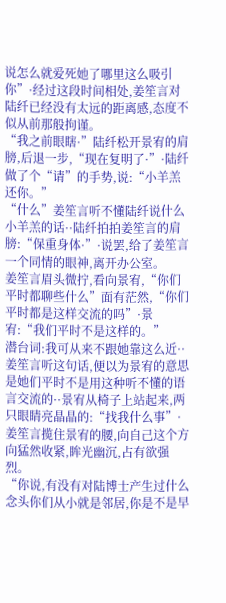说怎么就爱死她了哪里这么吸引你”·经过这段时间相处,姜笙言对陆纤已经没有太远的距离感,态度不似从前那般拘谨。
“我之前眼瞎·”陆纤松开景宥的肩膀,后退一步,“现在复明了·”·陆纤做了个“请”的手势,说:“小羊羔还你。”
“什么”姜笙言听不懂陆纤说什么小羊羔的话··陆纤拍拍姜笙言的肩膀:“保重身体·”·说罢,给了姜笙言一个同情的眼神,离开办公室。
姜笙言眉头微拧,看向景宥,“你们平时都聊些什么”面有茫然,“你们平时都是这样交流的吗”·景宥:“我们平时不是这样的。”
潜台词:我可从来不跟她靠这么近··姜笙言听这句话,便以为景宥的意思是她们平时不是用这种听不懂的语言交流的··景宥从椅子上站起来,两只眼睛亮晶晶的:“找我什么事”·姜笙言揽住景宥的腰,向自己这个方向猛然收紧,眸光幽沉,占有欲强烈。
“你说,有没有对陆博士产生过什么念头你们从小就是邻居,你是不是早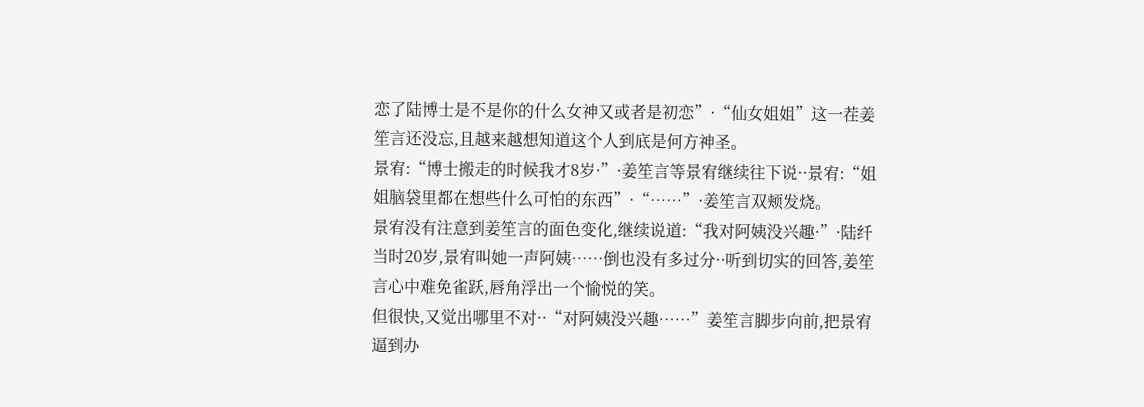恋了陆博士是不是你的什么女神又或者是初恋”·“仙女姐姐”这一茬姜笙言还没忘,且越来越想知道这个人到底是何方神圣。
景宥:“博士搬走的时候我才8岁·”·姜笙言等景宥继续往下说··景宥:“姐姐脑袋里都在想些什么可怕的东西”·“……”·姜笙言双颊发烧。
景宥没有注意到姜笙言的面色变化,继续说道:“我对阿姨没兴趣·”·陆纤当时20岁,景宥叫她一声阿姨……倒也没有多过分··听到切实的回答,姜笙言心中难免雀跃,唇角浮出一个愉悦的笑。
但很快,又觉出哪里不对··“对阿姨没兴趣……”姜笙言脚步向前,把景宥逼到办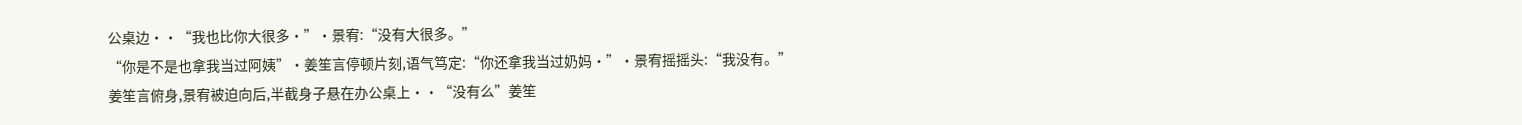公桌边··“我也比你大很多·”·景宥:“没有大很多。”
“你是不是也拿我当过阿姨”·姜笙言停顿片刻,语气笃定:“你还拿我当过奶妈·”·景宥摇摇头:“我没有。”
姜笙言俯身,景宥被迫向后,半截身子悬在办公桌上··“没有么”姜笙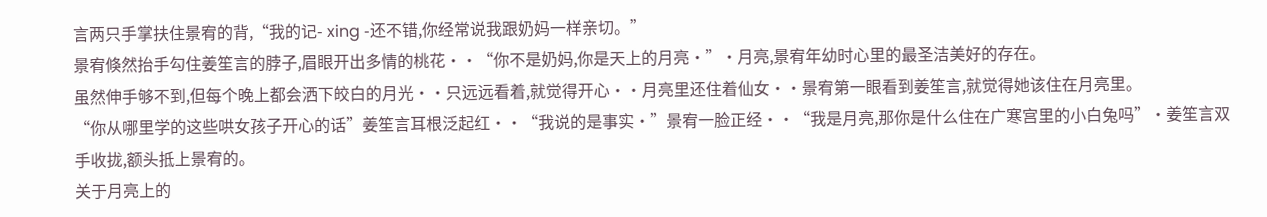言两只手掌扶住景宥的背,“我的记- xing -还不错,你经常说我跟奶妈一样亲切。”
景宥倏然抬手勾住姜笙言的脖子,眉眼开出多情的桃花··“你不是奶妈,你是天上的月亮·”·月亮,景宥年幼时心里的最圣洁美好的存在。
虽然伸手够不到,但每个晚上都会洒下皎白的月光··只远远看着,就觉得开心··月亮里还住着仙女··景宥第一眼看到姜笙言,就觉得她该住在月亮里。
“你从哪里学的这些哄女孩子开心的话”姜笙言耳根泛起红··“我说的是事实·”景宥一脸正经··“我是月亮,那你是什么住在广寒宫里的小白兔吗”·姜笙言双手收拢,额头抵上景宥的。
关于月亮上的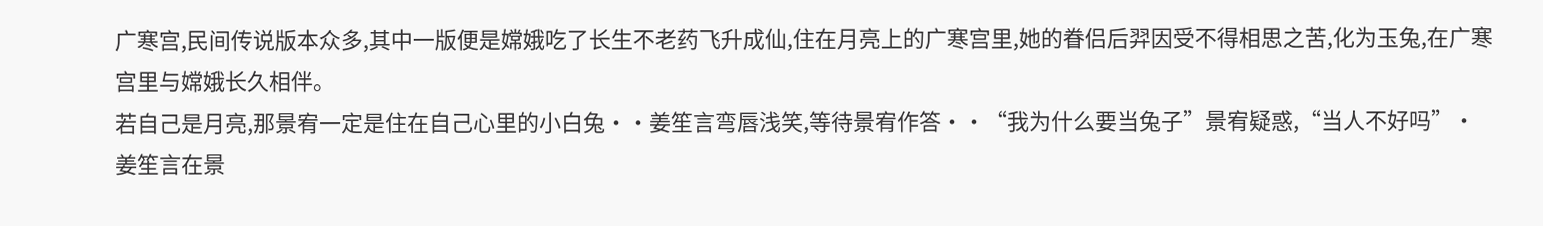广寒宫,民间传说版本众多,其中一版便是嫦娥吃了长生不老药飞升成仙,住在月亮上的广寒宫里,她的眷侣后羿因受不得相思之苦,化为玉兔,在广寒宫里与嫦娥长久相伴。
若自己是月亮,那景宥一定是住在自己心里的小白兔··姜笙言弯唇浅笑,等待景宥作答··“我为什么要当兔子”景宥疑惑,“当人不好吗”·姜笙言在景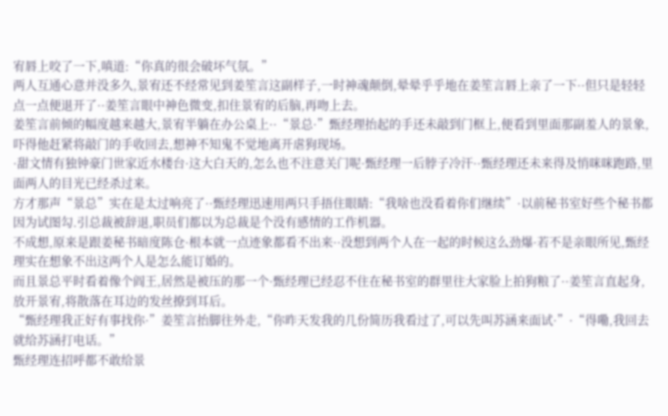宥唇上咬了一下,嗔道:“你真的很会破坏气氛。”
两人互通心意并没多久,景宥还不经常见到姜笙言这副样子,一时神魂颠倒,晕晕乎乎地在姜笙言唇上亲了一下··但只是轻轻点一点便退开了··姜笙言眼中神色微变,扣住景宥的后脑,再吻上去。
姜笙言前倾的幅度越来越大,景宥半躺在办公桌上··“景总·”甄经理抬起的手还未敲到门框上,便看到里面那副羞人的景象,吓得他赶紧将敲门的手收回去,想神不知鬼不觉地离开虐狗现场。
·甜文情有独钟豪门世家近水楼台·这大白天的,怎么也不注意关门呢·甄经理一后脖子冷汗··甄经理还未来得及悄咪咪跑路,里面两人的目光已经杀过来。
方才那声“景总”实在是太过响亮了··甄经理迅速用两只手捂住眼睛:“我啥也没看着你们继续”·以前秘书室好些个秘书都因为试图勾.引总裁被辞退,职员们都以为总裁是个没有感情的工作机器。
不成想,原来是跟姜秘书暗度陈仓·根本就一点迹象都看不出来··没想到两个人在一起的时候这么劲爆·若不是亲眼所见,甄经理实在想象不出这两个人是怎么能订婚的。
而且景总平时看着像个阎王,居然是被压的那一个·甄经理已经忍不住在秘书室的群里往大家脸上拍狗粮了··姜笙言直起身,放开景宥,将散落在耳边的发丝撩到耳后。
“甄经理我正好有事找你·”姜笙言抬脚往外走,“你昨天发我的几份简历我看过了,可以先叫苏涵来面试·”·“得嘞,我回去就给苏涵打电话。”
甄经理连招呼都不敢给景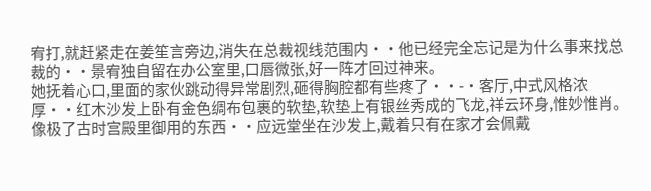宥打,就赶紧走在姜笙言旁边,消失在总裁视线范围内··他已经完全忘记是为什么事来找总裁的··景宥独自留在办公室里,口唇微张,好一阵才回过神来。
她抚着心口,里面的家伙跳动得异常剧烈,砸得胸腔都有些疼了··-·客厅,中式风格浓厚··红木沙发上卧有金色绸布包裹的软垫,软垫上有银丝秀成的飞龙,祥云环身,惟妙惟肖。
像极了古时宫殿里御用的东西··应远堂坐在沙发上,戴着只有在家才会佩戴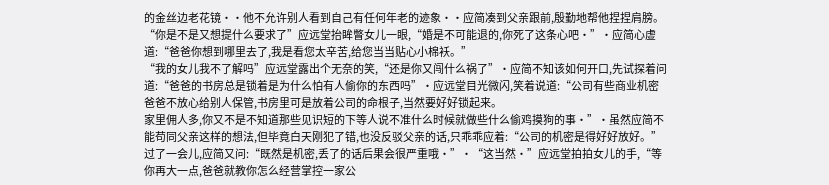的金丝边老花镜··他不允许别人看到自己有任何年老的迹象··应简凑到父亲跟前,殷勤地帮他捏捏肩膀。
“你是不是又想提什么要求了”应远堂抬眸瞥女儿一眼,“婚是不可能退的,你死了这条心吧·”·应简心虚道:“爸爸你想到哪里去了,我是看您太辛苦,给您当当贴心小棉袄。”
“我的女儿我不了解吗”应远堂露出个无奈的笑,“还是你又闯什么祸了”·应简不知该如何开口,先试探着问道:“爸爸的书房总是锁着是为什么怕有人偷你的东西吗”·应远堂目光微闪,笑着说道:“公司有些商业机密爸爸不放心给别人保管,书房里可是放着公司的命根子,当然要好好锁起来。
家里佣人多,你又不是不知道那些见识短的下等人说不准什么时候就做些什么偷鸡摸狗的事·”·虽然应简不能苟同父亲这样的想法,但毕竟白天刚犯了错,也没反驳父亲的话,只乖乖应着:“公司的机密是得好好放好。”
过了一会儿,应简又问:“既然是机密,丢了的话后果会很严重哦·”·“这当然·”应远堂拍拍女儿的手,“等你再大一点,爸爸就教你怎么经营掌控一家公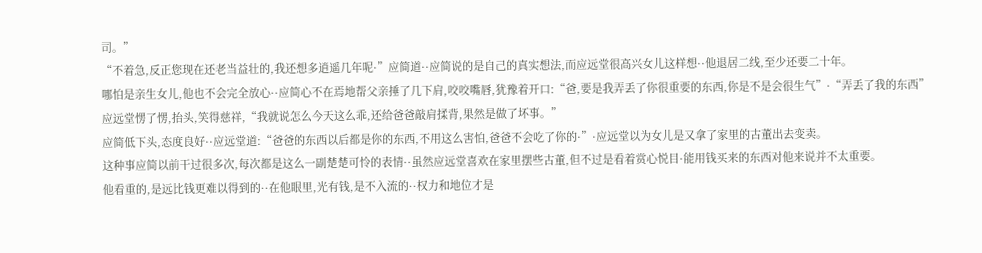司。”
“不着急,反正您现在还老当益壮的,我还想多逍遥几年呢·”应简道··应简说的是自己的真实想法,而应远堂很高兴女儿这样想··他退居二线,至少还要二十年。
哪怕是亲生女儿,他也不会完全放心··应简心不在焉地帮父亲捶了几下肩,咬咬嘴唇,犹豫着开口:“爸,要是我弄丢了你很重要的东西,你是不是会很生气”·“弄丢了我的东西”应远堂愣了愣,抬头,笑得慈祥,“我就说怎么今天这么乖,还给爸爸敲肩揉背,果然是做了坏事。”
应简低下头,态度良好··应远堂道:“爸爸的东西以后都是你的东西,不用这么害怕,爸爸不会吃了你的·”·应远堂以为女儿是又拿了家里的古董出去变卖。
这种事应简以前干过很多次,每次都是这么一副楚楚可怜的表情··虽然应远堂喜欢在家里摆些古董,但不过是看着赏心悦目·能用钱买来的东西对他来说并不太重要。
他看重的,是远比钱更难以得到的··在他眼里,光有钱,是不入流的··权力和地位才是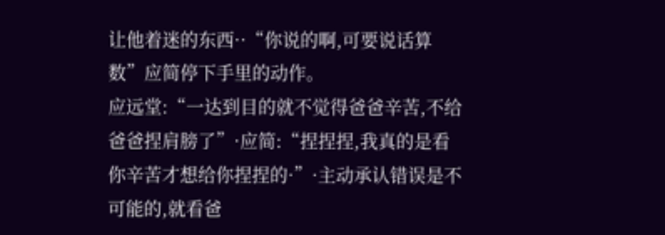让他着迷的东西··“你说的啊,可要说话算数”应简停下手里的动作。
应远堂:“一达到目的就不觉得爸爸辛苦,不给爸爸捏肩膀了”·应简:“捏捏捏,我真的是看你辛苦才想给你捏捏的·”·主动承认错误是不可能的,就看爸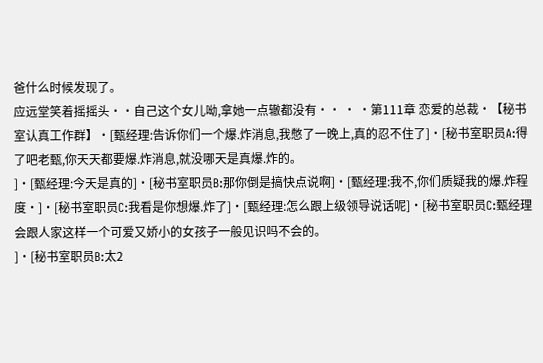爸什么时候发现了。
应远堂笑着摇摇头··自己这个女儿呦,拿她一点辙都没有·· · ·第111章 恋爱的总裁·【秘书室认真工作群】·[甄经理:告诉你们一个爆.炸消息,我憋了一晚上,真的忍不住了]·[秘书室职员A:得了吧老甄,你天天都要爆.炸消息,就没哪天是真爆.炸的。
]·[甄经理:今天是真的]·[秘书室职员B:那你倒是搞快点说啊]·[甄经理:我不,你们质疑我的爆.炸程度·]·[秘书室职员C:我看是你想爆.炸了]·[甄经理:怎么跟上级领导说话呢]·[秘书室职员C:甄经理会跟人家这样一个可爱又娇小的女孩子一般见识吗不会的。
]·[秘书室职员B:太2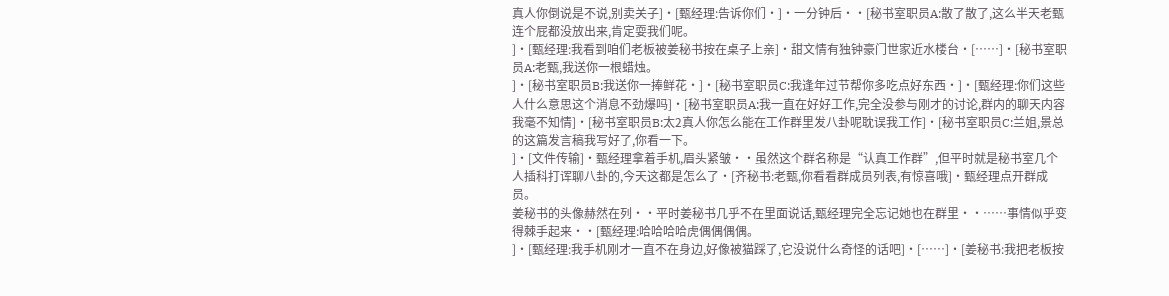真人你倒说是不说,别卖关子]·[甄经理:告诉你们·]·一分钟后··[秘书室职员A:散了散了,这么半天老甄连个屁都没放出来,肯定耍我们呢。
]·[甄经理:我看到咱们老板被姜秘书按在桌子上亲]·甜文情有独钟豪门世家近水楼台·[……]·[秘书室职员A:老甄,我送你一根蜡烛。
]·[秘书室职员B:我送你一捧鲜花·]·[秘书室职员C:我逢年过节帮你多吃点好东西·]·[甄经理:你们这些人什么意思这个消息不劲爆吗]·[秘书室职员A:我一直在好好工作,完全没参与刚才的讨论,群内的聊天内容我毫不知情]·[秘书室职员B:太2真人你怎么能在工作群里发八卦呢耽误我工作]·[秘书室职员C:兰姐,景总的这篇发言稿我写好了,你看一下。
]·[文件传输]·甄经理拿着手机,眉头紧皱··虽然这个群名称是“认真工作群”,但平时就是秘书室几个人插科打诨聊八卦的,今天这都是怎么了·[齐秘书:老甄,你看看群成员列表,有惊喜哦]·甄经理点开群成员。
姜秘书的头像赫然在列··平时姜秘书几乎不在里面说话,甄经理完全忘记她也在群里··……事情似乎变得棘手起来··[甄经理:哈哈哈哈虎偶偶偶偶。
]·[甄经理:我手机刚才一直不在身边,好像被猫踩了,它没说什么奇怪的话吧]·[……]·[姜秘书:我把老板按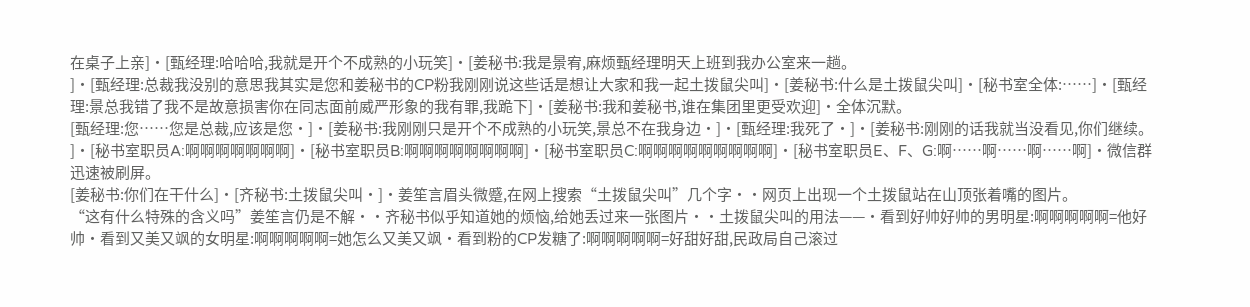在桌子上亲]·[甄经理:哈哈哈,我就是开个不成熟的小玩笑]·[姜秘书:我是景宥,麻烦甄经理明天上班到我办公室来一趟。
]·[甄经理:总裁我没别的意思我其实是您和姜秘书的CP粉我刚刚说这些话是想让大家和我一起土拨鼠尖叫]·[姜秘书:什么是土拨鼠尖叫]·[秘书室全体:……]·[甄经理:景总我错了我不是故意损害你在同志面前威严形象的我有罪,我跪下]·[姜秘书:我和姜秘书,谁在集团里更受欢迎]·全体沉默。
[甄经理:您……您是总裁,应该是您·]·[姜秘书:我刚刚只是开个不成熟的小玩笑,景总不在我身边·]·[甄经理:我死了·]·[姜秘书:刚刚的话我就当没看见,你们继续。
]·[秘书室职员A:啊啊啊啊啊啊啊]·[秘书室职员B:啊啊啊啊啊啊啊啊]·[秘书室职员C:啊啊啊啊啊啊啊啊啊]·[秘书室职员E、F、G:啊……啊……啊……啊]·微信群迅速被刷屏。
[姜秘书:你们在干什么]·[齐秘书:土拨鼠尖叫·]·姜笙言眉头微蹙,在网上搜索“土拨鼠尖叫”几个字··网页上出现一个土拨鼠站在山顶张着嘴的图片。
“这有什么特殊的含义吗”姜笙言仍是不解··齐秘书似乎知道她的烦恼,给她丢过来一张图片··土拨鼠尖叫的用法——·看到好帅好帅的男明星:啊啊啊啊啊=他好帅·看到又美又飒的女明星:啊啊啊啊啊=她怎么又美又飒·看到粉的CP发糖了:啊啊啊啊啊=好甜好甜,民政局自己滚过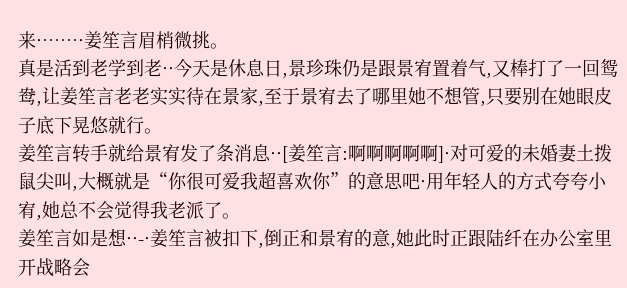来·……·姜笙言眉梢微挑。
真是活到老学到老··今天是休息日,景珍珠仍是跟景宥置着气,又棒打了一回鸳鸯,让姜笙言老老实实待在景家,至于景宥去了哪里她不想管,只要别在她眼皮子底下晃悠就行。
姜笙言转手就给景宥发了条消息··[姜笙言:啊啊啊啊啊]·对可爱的未婚妻土拨鼠尖叫,大概就是“你很可爱我超喜欢你”的意思吧·用年轻人的方式夸夸小宥,她总不会觉得我老派了。
姜笙言如是想··-·姜笙言被扣下,倒正和景宥的意,她此时正跟陆纤在办公室里开战略会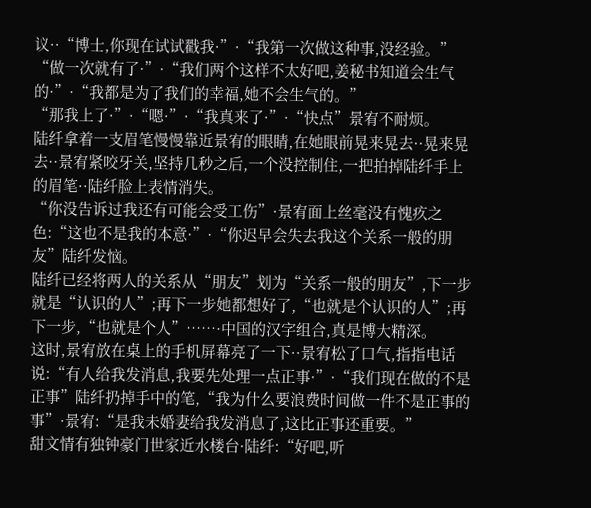议··“博士,你现在试试戳我·”·“我第一次做这种事,没经验。”
“做一次就有了·”·“我们两个这样不太好吧,姜秘书知道会生气的·”·“我都是为了我们的幸福,她不会生气的。”
“那我上了·”·“嗯·”·“我真来了·”·“快点”景宥不耐烦。
陆纤拿着一支眉笔慢慢靠近景宥的眼睛,在她眼前晃来晃去··晃来晃去··景宥紧咬牙关,坚持几秒之后,一个没控制住,一把拍掉陆纤手上的眉笔··陆纤脸上表情消失。
“你没告诉过我还有可能会受工伤”·景宥面上丝毫没有愧疚之色:“这也不是我的本意·”·“你迟早会失去我这个关系一般的朋友”陆纤发恼。
陆纤已经将两人的关系从“朋友”划为“关系一般的朋友”,下一步就是“认识的人”;再下一步她都想好了,“也就是个认识的人”;再下一步,“也就是个人”……·中国的汉字组合,真是博大精深。
这时,景宥放在桌上的手机屏幕亮了一下··景宥松了口气,指指电话说:“有人给我发消息,我要先处理一点正事·”·“我们现在做的不是正事”陆纤扔掉手中的笔,“我为什么要浪费时间做一件不是正事的事”·景宥:“是我未婚妻给我发消息了,这比正事还重要。”
甜文情有独钟豪门世家近水楼台·陆纤:“好吧,听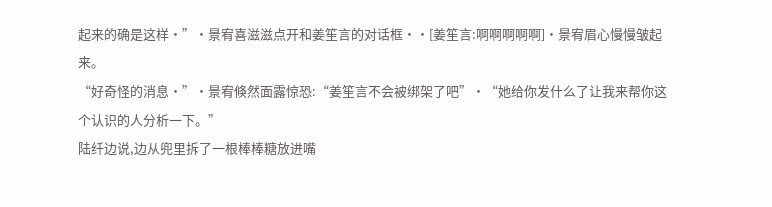起来的确是这样·”·景宥喜滋滋点开和姜笙言的对话框··[姜笙言:啊啊啊啊啊]·景宥眉心慢慢皱起来。
“好奇怪的消息·”·景宥倏然面露惊恐:“姜笙言不会被绑架了吧”·“她给你发什么了让我来帮你这个认识的人分析一下。”
陆纤边说,边从兜里拆了一根棒棒糖放进嘴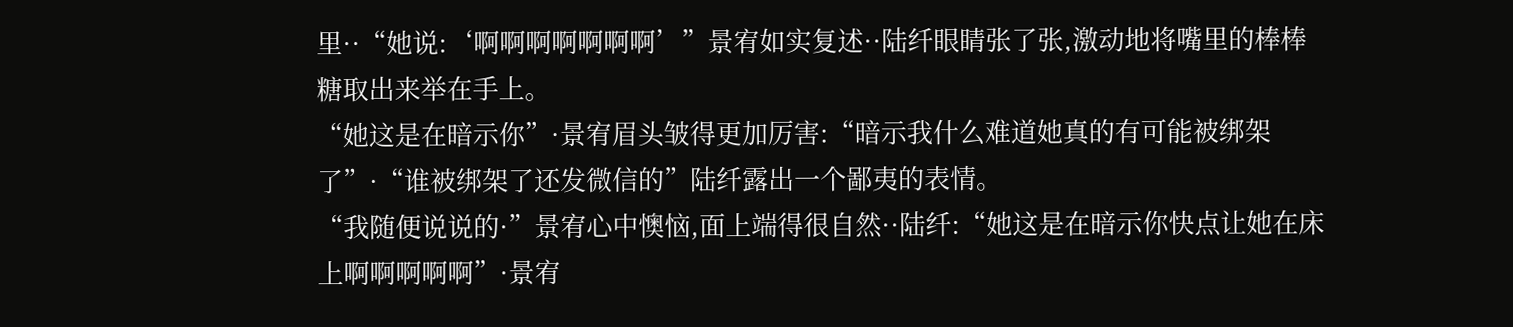里··“她说:‘啊啊啊啊啊啊啊’”景宥如实复述··陆纤眼睛张了张,激动地将嘴里的棒棒糖取出来举在手上。
“她这是在暗示你”·景宥眉头皱得更加厉害:“暗示我什么难道她真的有可能被绑架了”·“谁被绑架了还发微信的”陆纤露出一个鄙夷的表情。
“我随便说说的·”景宥心中懊恼,面上端得很自然··陆纤:“她这是在暗示你快点让她在床上啊啊啊啊啊”·景宥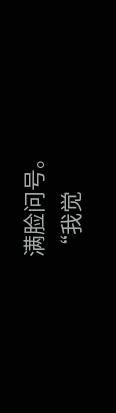满脸问号。
“我觉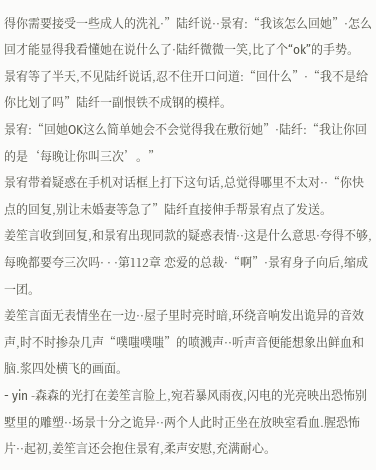得你需要接受一些成人的洗礼·”陆纤说··景宥:“我该怎么回她”·怎么回才能显得我看懂她在说什么了·陆纤微微一笑,比了个“ok”的手势。
景宥等了半天,不见陆纤说话,忍不住开口问道:“回什么”·“我不是给你比划了吗”陆纤一副恨铁不成钢的模样。
景宥:“回她OK这么简单她会不会觉得我在敷衍她”·陆纤:“我让你回的是‘每晚让你叫三次’。”
景宥带着疑惑在手机对话框上打下这句话,总觉得哪里不太对··“你快点的回复,别让未婚妻等急了”陆纤直接伸手帮景宥点了发送。
姜笙言收到回复,和景宥出现同款的疑惑表情··这是什么意思·夸得不够,每晚都要夸三次吗· · ·第112章 恋爱的总裁·“啊”·景宥身子向后,缩成一团。
姜笙言面无表情坐在一边··屋子里时亮时暗,环绕音响发出诡异的音效声,时不时掺杂几声“噗嗤噗嗤”的喷溅声··听声音便能想象出鲜血和脑.浆四处横飞的画面。
- yin -森森的光打在姜笙言脸上,宛若暴风雨夜,闪电的光亮映出恐怖别墅里的雕塑··场景十分之诡异··两个人此时正坐在放映室看血.腥恐怖片··起初,姜笙言还会抱住景宥,柔声安慰,充满耐心。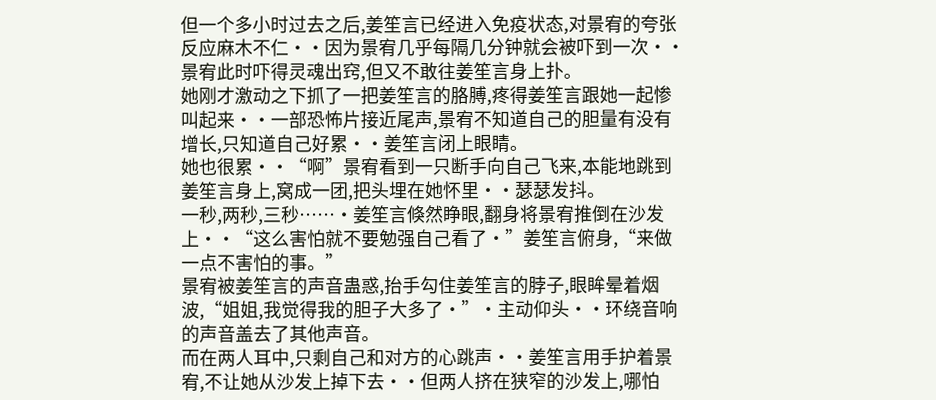但一个多小时过去之后,姜笙言已经进入免疫状态,对景宥的夸张反应麻木不仁··因为景宥几乎每隔几分钟就会被吓到一次··景宥此时吓得灵魂出窍,但又不敢往姜笙言身上扑。
她刚才激动之下抓了一把姜笙言的胳膊,疼得姜笙言跟她一起惨叫起来··一部恐怖片接近尾声,景宥不知道自己的胆量有没有增长,只知道自己好累··姜笙言闭上眼睛。
她也很累··“啊”景宥看到一只断手向自己飞来,本能地跳到姜笙言身上,窝成一团,把头埋在她怀里··瑟瑟发抖。
一秒,两秒,三秒……·姜笙言倏然睁眼,翻身将景宥推倒在沙发上··“这么害怕就不要勉强自己看了·”姜笙言俯身,“来做一点不害怕的事。”
景宥被姜笙言的声音蛊惑,抬手勾住姜笙言的脖子,眼眸晕着烟波,“姐姐,我觉得我的胆子大多了·”·主动仰头··环绕音响的声音盖去了其他声音。
而在两人耳中,只剩自己和对方的心跳声··姜笙言用手护着景宥,不让她从沙发上掉下去··但两人挤在狭窄的沙发上,哪怕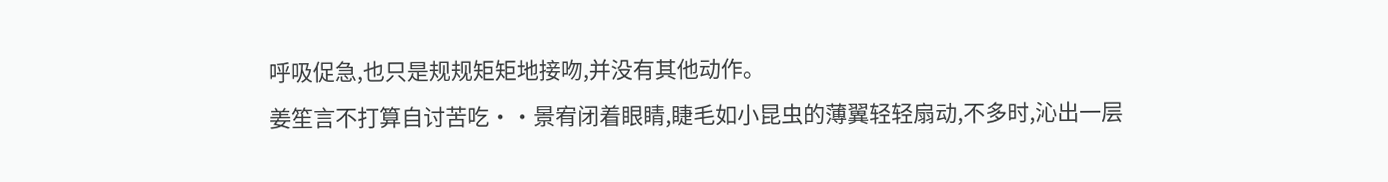呼吸促急,也只是规规矩矩地接吻,并没有其他动作。
姜笙言不打算自讨苦吃··景宥闭着眼睛,睫毛如小昆虫的薄翼轻轻扇动,不多时,沁出一层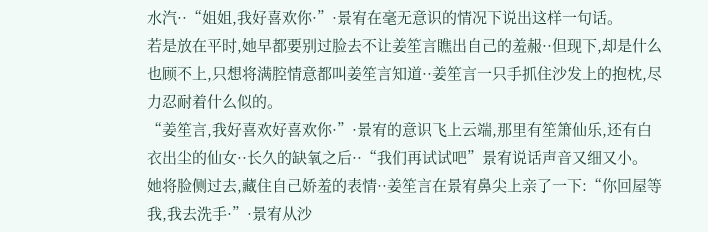水汽··“姐姐,我好喜欢你·”·景宥在毫无意识的情况下说出这样一句话。
若是放在平时,她早都要别过脸去不让姜笙言瞧出自己的羞赧··但现下,却是什么也顾不上,只想将满腔情意都叫姜笙言知道··姜笙言一只手抓住沙发上的抱枕,尽力忍耐着什么似的。
“姜笙言,我好喜欢好喜欢你·”·景宥的意识飞上云端,那里有笙箫仙乐,还有白衣出尘的仙女··长久的缺氧之后··“我们再试试吧”景宥说话声音又细又小。
她将脸侧过去,藏住自己娇羞的表情··姜笙言在景宥鼻尖上亲了一下:“你回屋等我,我去洗手·”·景宥从沙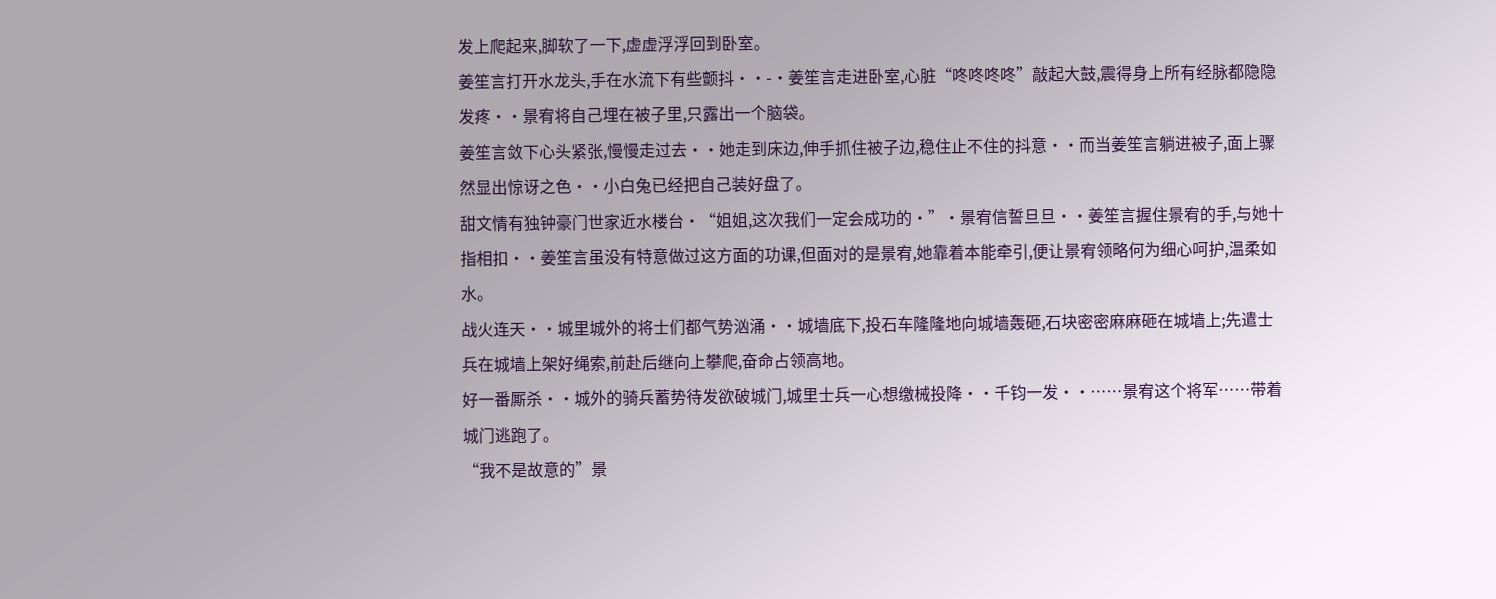发上爬起来,脚软了一下,虚虚浮浮回到卧室。
姜笙言打开水龙头,手在水流下有些颤抖··-·姜笙言走进卧室,心脏“咚咚咚咚”敲起大鼓,震得身上所有经脉都隐隐发疼··景宥将自己埋在被子里,只露出一个脑袋。
姜笙言敛下心头紧张,慢慢走过去··她走到床边,伸手抓住被子边,稳住止不住的抖意··而当姜笙言躺进被子,面上骤然显出惊讶之色··小白兔已经把自己装好盘了。
甜文情有独钟豪门世家近水楼台·“姐姐,这次我们一定会成功的·”·景宥信誓旦旦··姜笙言握住景宥的手,与她十指相扣··姜笙言虽没有特意做过这方面的功课,但面对的是景宥,她靠着本能牵引,便让景宥领略何为细心呵护,温柔如水。
战火连天··城里城外的将士们都气势汹涌··城墙底下,投石车隆隆地向城墙轰砸,石块密密麻麻砸在城墙上;先遣士兵在城墙上架好绳索,前赴后继向上攀爬,奋命占领高地。
好一番厮杀··城外的骑兵蓄势待发欲破城门,城里士兵一心想缴械投降··千钧一发··……景宥这个将军……带着城门逃跑了。
“我不是故意的”景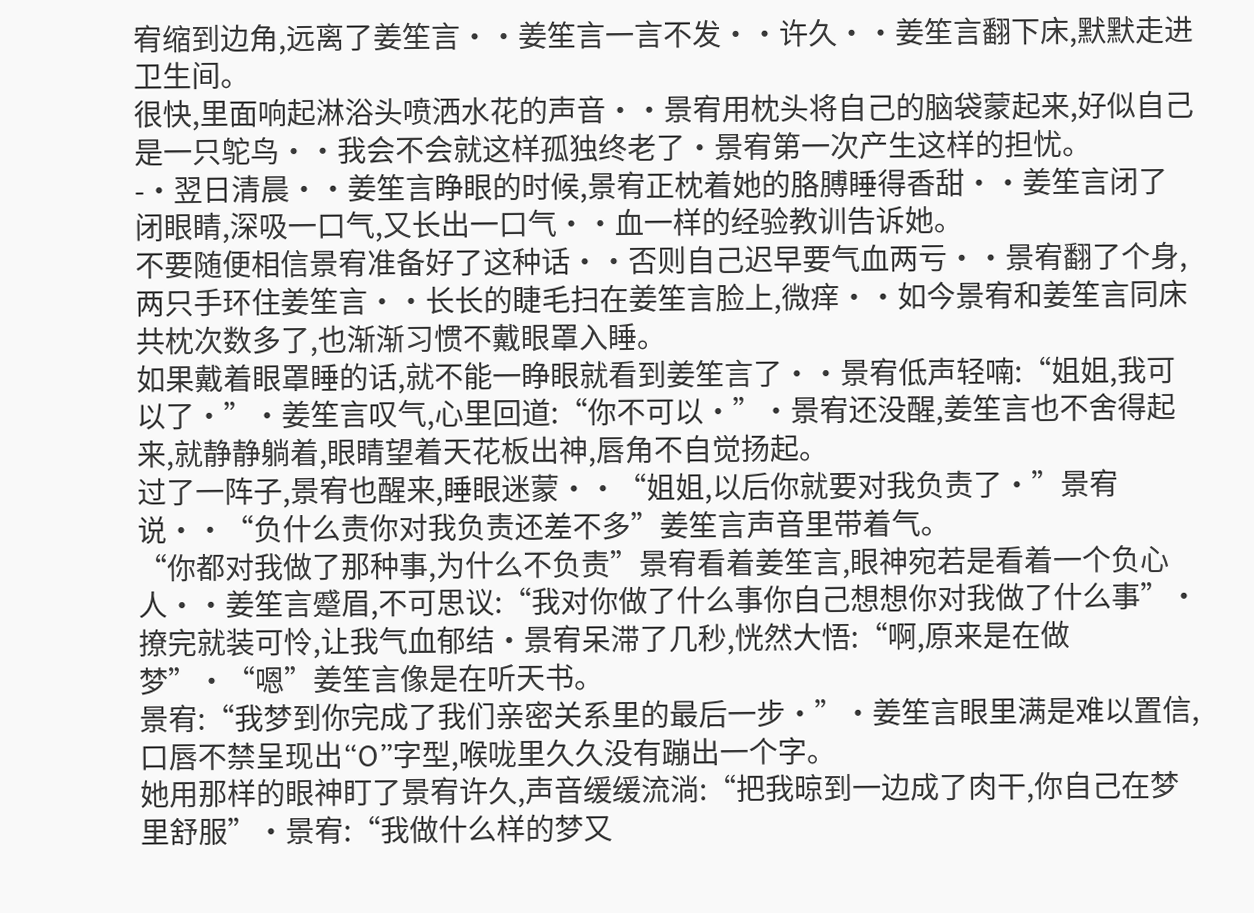宥缩到边角,远离了姜笙言··姜笙言一言不发··许久··姜笙言翻下床,默默走进卫生间。
很快,里面响起淋浴头喷洒水花的声音··景宥用枕头将自己的脑袋蒙起来,好似自己是一只鸵鸟··我会不会就这样孤独终老了·景宥第一次产生这样的担忧。
-·翌日清晨··姜笙言睁眼的时候,景宥正枕着她的胳膊睡得香甜··姜笙言闭了闭眼睛,深吸一口气,又长出一口气··血一样的经验教训告诉她。
不要随便相信景宥准备好了这种话··否则自己迟早要气血两亏··景宥翻了个身,两只手环住姜笙言··长长的睫毛扫在姜笙言脸上,微痒··如今景宥和姜笙言同床共枕次数多了,也渐渐习惯不戴眼罩入睡。
如果戴着眼罩睡的话,就不能一睁眼就看到姜笙言了··景宥低声轻喃:“姐姐,我可以了·”·姜笙言叹气,心里回道:“你不可以·”·景宥还没醒,姜笙言也不舍得起来,就静静躺着,眼睛望着天花板出神,唇角不自觉扬起。
过了一阵子,景宥也醒来,睡眼迷蒙··“姐姐,以后你就要对我负责了·”景宥说··“负什么责你对我负责还差不多”姜笙言声音里带着气。
“你都对我做了那种事,为什么不负责”景宥看着姜笙言,眼神宛若是看着一个负心人··姜笙言蹙眉,不可思议:“我对你做了什么事你自己想想你对我做了什么事”·撩完就装可怜,让我气血郁结·景宥呆滞了几秒,恍然大悟:“啊,原来是在做梦”·“嗯”姜笙言像是在听天书。
景宥:“我梦到你完成了我们亲密关系里的最后一步·”·姜笙言眼里满是难以置信,口唇不禁呈现出“O”字型,喉咙里久久没有蹦出一个字。
她用那样的眼神盯了景宥许久,声音缓缓流淌:“把我晾到一边成了肉干,你自己在梦里舒服”·景宥:“我做什么样的梦又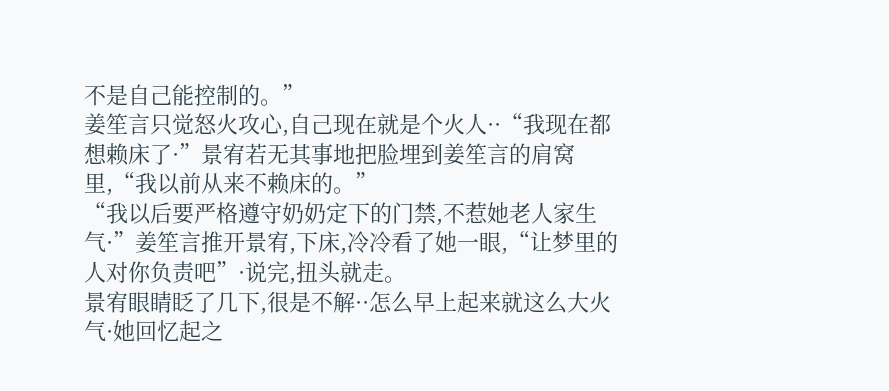不是自己能控制的。”
姜笙言只觉怒火攻心,自己现在就是个火人··“我现在都想赖床了·”景宥若无其事地把脸埋到姜笙言的肩窝里,“我以前从来不赖床的。”
“我以后要严格遵守奶奶定下的门禁,不惹她老人家生气·”姜笙言推开景宥,下床,冷冷看了她一眼,“让梦里的人对你负责吧”·说完,扭头就走。
景宥眼睛眨了几下,很是不解··怎么早上起来就这么大火气·她回忆起之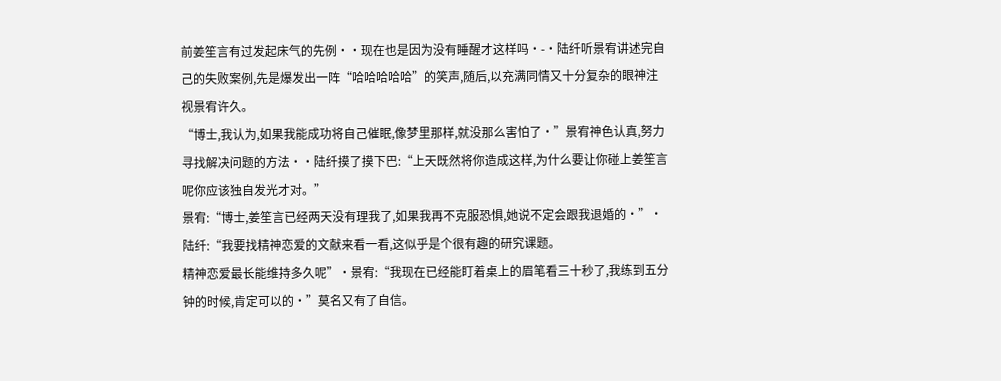前姜笙言有过发起床气的先例··现在也是因为没有睡醒才这样吗·-·陆纤听景宥讲述完自己的失败案例,先是爆发出一阵“哈哈哈哈哈”的笑声,随后,以充满同情又十分复杂的眼神注视景宥许久。
“博士,我认为,如果我能成功将自己催眠,像梦里那样,就没那么害怕了·”景宥神色认真,努力寻找解决问题的方法··陆纤摸了摸下巴:“上天既然将你造成这样,为什么要让你碰上姜笙言呢你应该独自发光才对。”
景宥:“博士,姜笙言已经两天没有理我了,如果我再不克服恐惧,她说不定会跟我退婚的·”·陆纤:“我要找精神恋爱的文献来看一看,这似乎是个很有趣的研究课题。
精神恋爱最长能维持多久呢”·景宥:“我现在已经能盯着桌上的眉笔看三十秒了,我练到五分钟的时候,肯定可以的·”莫名又有了自信。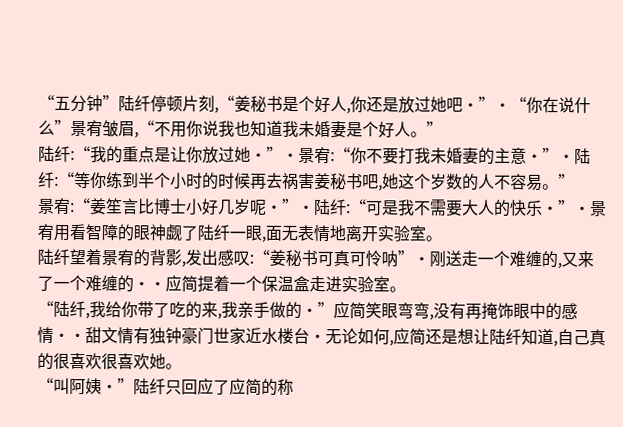“五分钟”陆纤停顿片刻,“姜秘书是个好人,你还是放过她吧·”·“你在说什么”景宥皱眉,“不用你说我也知道我未婚妻是个好人。”
陆纤:“我的重点是让你放过她·”·景宥:“你不要打我未婚妻的主意·”·陆纤:“等你练到半个小时的时候再去祸害姜秘书吧,她这个岁数的人不容易。”
景宥:“姜笙言比博士小好几岁呢·”·陆纤:“可是我不需要大人的快乐·”·景宥用看智障的眼神觑了陆纤一眼,面无表情地离开实验室。
陆纤望着景宥的背影,发出感叹:“姜秘书可真可怜呐”·刚送走一个难缠的,又来了一个难缠的··应简提着一个保温盒走进实验室。
“陆纤,我给你带了吃的来,我亲手做的·”应简笑眼弯弯,没有再掩饰眼中的感情··甜文情有独钟豪门世家近水楼台·无论如何,应简还是想让陆纤知道,自己真的很喜欢很喜欢她。
“叫阿姨·”陆纤只回应了应简的称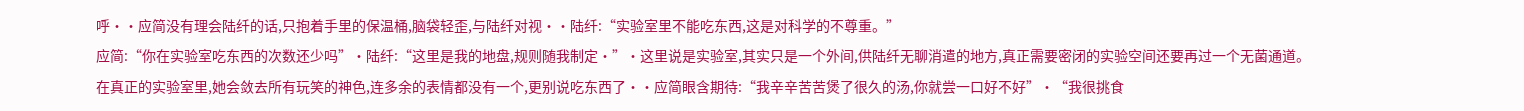呼··应简没有理会陆纤的话,只抱着手里的保温桶,脑袋轻歪,与陆纤对视··陆纤:“实验室里不能吃东西,这是对科学的不尊重。”
应简:“你在实验室吃东西的次数还少吗”·陆纤:“这里是我的地盘,规则随我制定·”·这里说是实验室,其实只是一个外间,供陆纤无聊消遣的地方,真正需要密闭的实验空间还要再过一个无菌通道。
在真正的实验室里,她会敛去所有玩笑的神色,连多余的表情都没有一个,更别说吃东西了··应简眼含期待:“我辛辛苦苦煲了很久的汤,你就尝一口好不好”·“我很挑食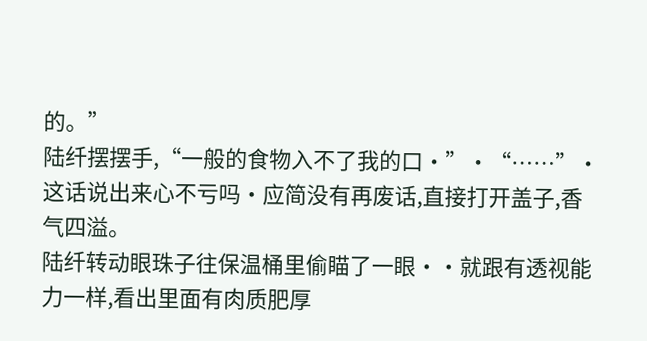的。”
陆纤摆摆手,“一般的食物入不了我的口·”·“……”·这话说出来心不亏吗·应简没有再废话,直接打开盖子,香气四溢。
陆纤转动眼珠子往保温桶里偷瞄了一眼··就跟有透视能力一样,看出里面有肉质肥厚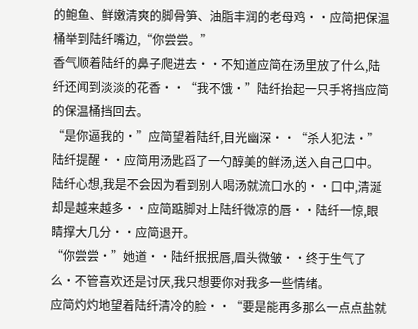的鲍鱼、鲜嫩清爽的脚骨笋、油脂丰润的老母鸡··应简把保温桶举到陆纤嘴边,“你尝尝。”
香气顺着陆纤的鼻子爬进去··不知道应简在汤里放了什么,陆纤还闻到淡淡的花香··“我不饿·”陆纤抬起一只手将挡应简的保温桶挡回去。
“是你逼我的·”应简望着陆纤,目光幽深··“杀人犯法·”陆纤提醒··应简用汤匙舀了一勺醇美的鲜汤,送入自己口中。
陆纤心想,我是不会因为看到别人喝汤就流口水的··口中,清涎却是越来越多··应简踮脚对上陆纤微凉的唇··陆纤一惊,眼睛撑大几分··应简退开。
“你尝尝·”她道··陆纤抿抿唇,眉头微皱··终于生气了么·不管喜欢还是讨厌,我只想要你对我多一些情绪。
应简灼灼地望着陆纤清冷的脸··“要是能再多那么一点点盐就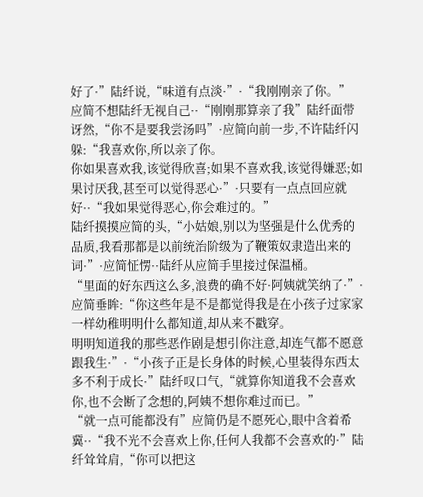好了·”陆纤说,“味道有点淡·”·“我刚刚亲了你。”
应简不想陆纤无视自己··“刚刚那算亲了我”陆纤面带讶然,“你不是要我尝汤吗”·应简向前一步,不许陆纤闪躲:“我喜欢你,所以亲了你。
你如果喜欢我,该觉得欣喜;如果不喜欢我,该觉得嫌恶;如果讨厌我,甚至可以觉得恶心·”·只要有一点点回应就好··“我如果觉得恶心,你会难过的。”
陆纤摸摸应简的头,“小姑娘,别以为坚强是什么优秀的品质,我看那都是以前统治阶级为了鞭策奴隶造出来的词·”·应简怔愣··陆纤从应简手里接过保温桶。
“里面的好东西这么多,浪费的确不好·阿姨就笑纳了·”·应简垂眸:“你这些年是不是都觉得我是在小孩子过家家一样幼稚明明什么都知道,却从来不戳穿。
明明知道我的那些恶作剧是想引你注意,却连气都不愿意跟我生·”·“小孩子正是长身体的时候,心里装得东西太多不利于成长·”陆纤叹口气,“就算你知道我不会喜欢你,也不会断了念想的,阿姨不想你难过而已。”
“就一点可能都没有”应简仍是不愿死心,眼中含着希冀··“我不光不会喜欢上你,任何人我都不会喜欢的·”陆纤耸耸肩,“你可以把这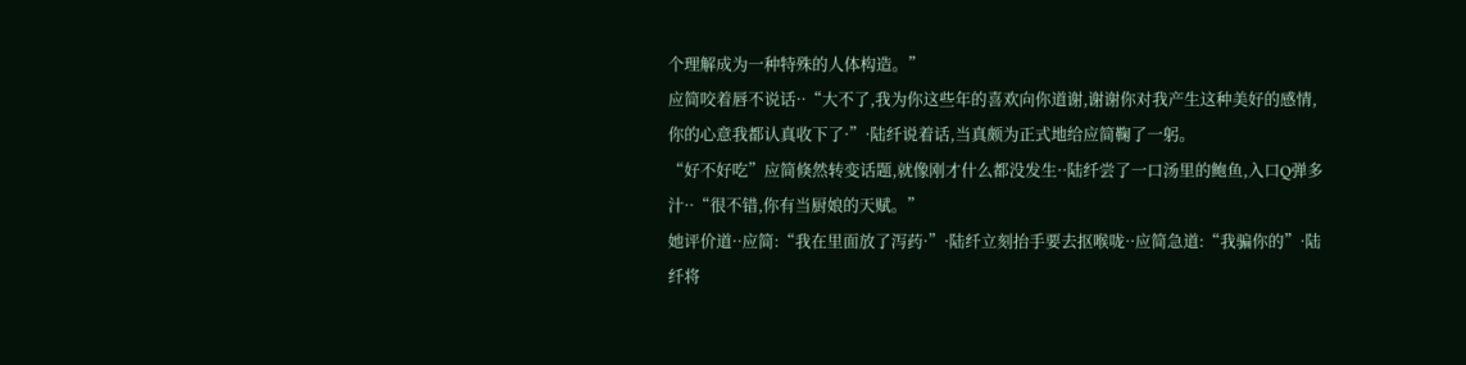个理解成为一种特殊的人体构造。”
应简咬着唇不说话··“大不了,我为你这些年的喜欢向你道谢,谢谢你对我产生这种美好的感情,你的心意我都认真收下了·”·陆纤说着话,当真颇为正式地给应简鞠了一躬。
“好不好吃”应简倏然转变话题,就像刚才什么都没发生··陆纤尝了一口汤里的鲍鱼,入口Q弹多汁··“很不错,你有当厨娘的天赋。”
她评价道··应简:“我在里面放了泻药·”·陆纤立刻抬手要去抠喉咙··应简急道:“我骗你的”·陆纤将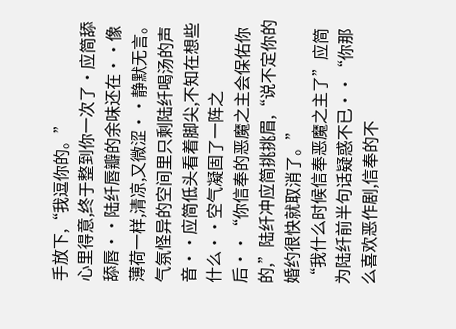手放下,“我逗你的。”
心里得意,终于整到你一次了·应简舔舔唇··陆纤唇瓣的余味还在··像薄荷一样,清凉,又微涩··静默无言。
气氛怪异的空间里只剩陆纤喝汤的声音··应简低头看着脚尖,不知在想些什么··空气凝固了一阵之后··“你信奉的恶魔之主会保佑你的,”陆纤冲应简挑挑眉,“说不定你的婚约很快就取消了。”
“我什么时候信奉恶魔之主了”应简为陆纤前半句话疑惑不已··“你那么喜欢恶作剧,信奉的不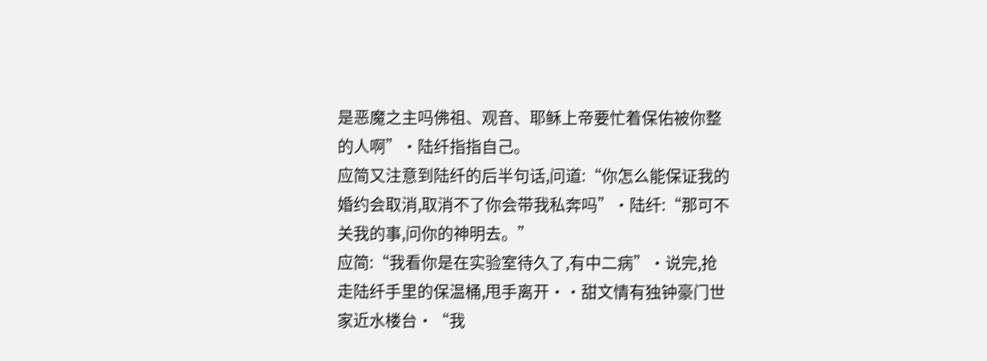是恶魔之主吗佛祖、观音、耶稣上帝要忙着保佑被你整的人啊”·陆纤指指自己。
应简又注意到陆纤的后半句话,问道:“你怎么能保证我的婚约会取消,取消不了你会带我私奔吗”·陆纤:“那可不关我的事,问你的神明去。”
应简:“我看你是在实验室待久了,有中二病”·说完,抢走陆纤手里的保温桶,甩手离开··甜文情有独钟豪门世家近水楼台·“我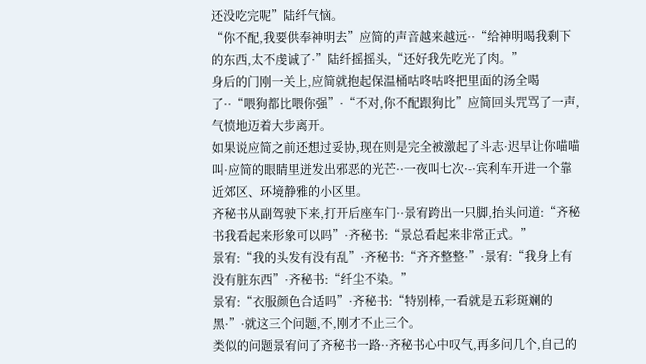还没吃完呢”陆纤气恼。
“你不配,我要供奉神明去”应简的声音越来越远··“给神明喝我剩下的东西,太不虔诚了·”陆纤摇摇头,“还好我先吃光了肉。”
身后的门刚一关上,应简就抱起保温桶咕咚咕咚把里面的汤全喝了··“喂狗都比喂你强”·“不对,你不配跟狗比”应简回头咒骂了一声,气愤地迈着大步离开。
如果说应简之前还想过妥协,现在则是完全被激起了斗志·迟早让你喵喵叫·应简的眼睛里迸发出邪恶的光芒··一夜叫七次·-·宾利车开进一个靠近郊区、环境静雅的小区里。
齐秘书从副驾驶下来,打开后座车门··景宥跨出一只脚,抬头问道:“齐秘书我看起来形象可以吗”·齐秘书:“景总看起来非常正式。”
景宥:“我的头发有没有乱”·齐秘书:“齐齐整整·”·景宥:“我身上有没有脏东西”·齐秘书:“纤尘不染。”
景宥:“衣服颜色合适吗”·齐秘书:“特别棒,一看就是五彩斑斓的黑·”·就这三个问题,不,刚才不止三个。
类似的问题景宥问了齐秘书一路··齐秘书心中叹气,再多问几个,自己的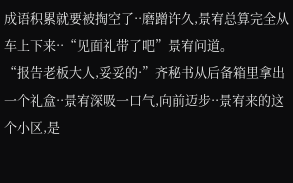成语积累就要被掏空了··磨蹭许久,景宥总算完全从车上下来··“见面礼带了吧”景宥问道。
“报告老板大人,妥妥的·”齐秘书从后备箱里拿出一个礼盒··景宥深吸一口气,向前迈步··景宥来的这个小区,是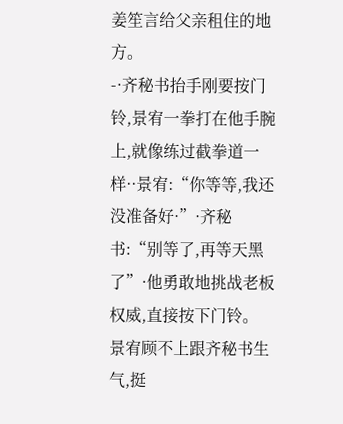姜笙言给父亲租住的地方。
-·齐秘书抬手刚要按门铃,景宥一拳打在他手腕上,就像练过截拳道一样··景宥:“你等等,我还没准备好·”·齐秘书:“别等了,再等天黑了”·他勇敢地挑战老板权威,直接按下门铃。
景宥顾不上跟齐秘书生气,挺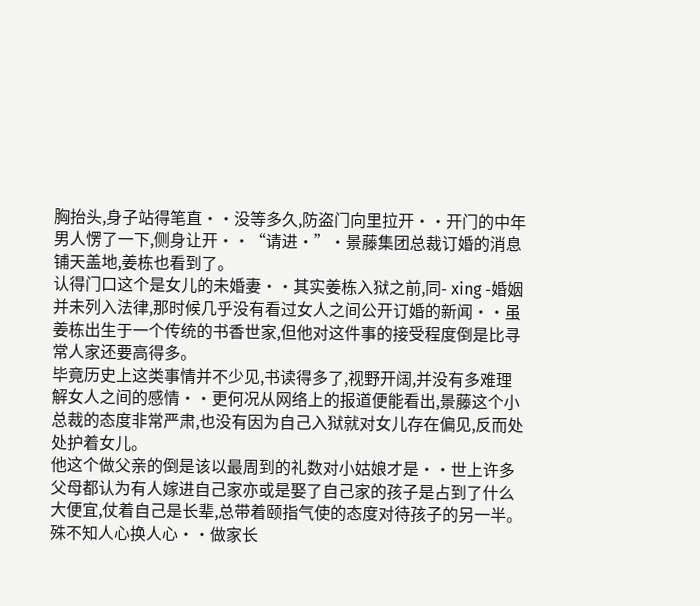胸抬头,身子站得笔直··没等多久,防盗门向里拉开··开门的中年男人愣了一下,侧身让开··“请进·”·景藤集团总裁订婚的消息铺天盖地,姜栋也看到了。
认得门口这个是女儿的未婚妻··其实姜栋入狱之前,同- xing -婚姻并未列入法律,那时候几乎没有看过女人之间公开订婚的新闻··虽姜栋出生于一个传统的书香世家,但他对这件事的接受程度倒是比寻常人家还要高得多。
毕竟历史上这类事情并不少见,书读得多了,视野开阔,并没有多难理解女人之间的感情··更何况从网络上的报道便能看出,景藤这个小总裁的态度非常严肃,也没有因为自己入狱就对女儿存在偏见,反而处处护着女儿。
他这个做父亲的倒是该以最周到的礼数对小姑娘才是··世上许多父母都认为有人嫁进自己家亦或是娶了自己家的孩子是占到了什么大便宜,仗着自己是长辈,总带着颐指气使的态度对待孩子的另一半。
殊不知人心换人心··做家长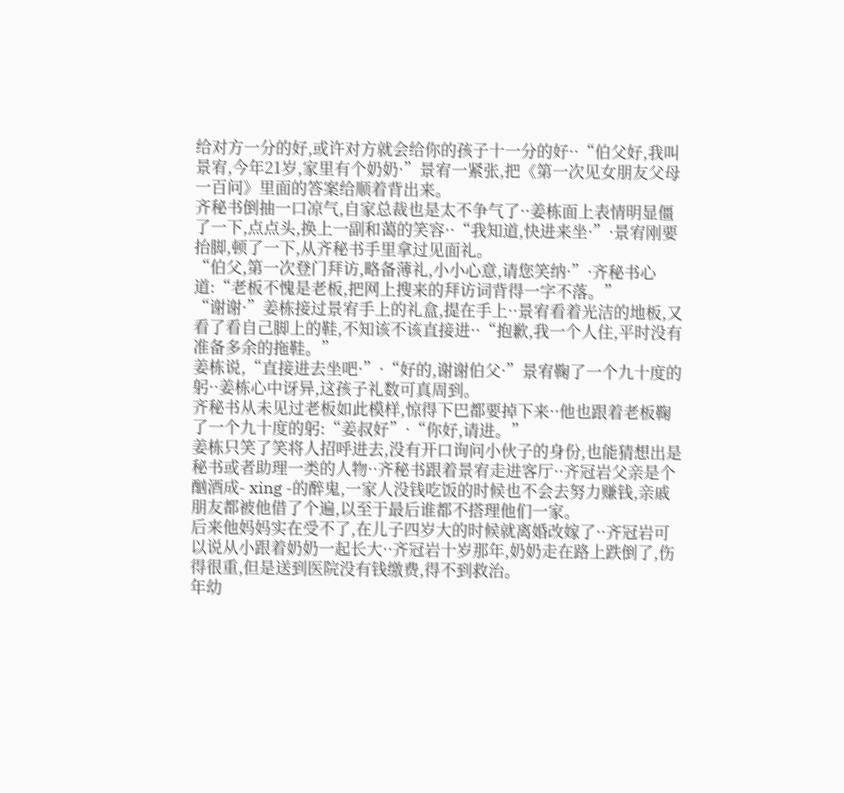给对方一分的好,或许对方就会给你的孩子十一分的好··“伯父好,我叫景宥,今年21岁,家里有个奶奶·”景宥一紧张,把《第一次见女朋友父母一百问》里面的答案给顺着背出来。
齐秘书倒抽一口凉气,自家总裁也是太不争气了··姜栋面上表情明显僵了一下,点点头,换上一副和蔼的笑容··“我知道,快进来坐·”·景宥刚要抬脚,顿了一下,从齐秘书手里拿过见面礼。
“伯父,第一次登门拜访,略备薄礼,小小心意,请您笑纳·”·齐秘书心道:“老板不愧是老板,把网上搜来的拜访词背得一字不落。”
“谢谢·”姜栋接过景宥手上的礼盒,提在手上··景宥看着光洁的地板,又看了看自己脚上的鞋,不知该不该直接进··“抱歉,我一个人住,平时没有准备多余的拖鞋。”
姜栋说,“直接进去坐吧·”·“好的,谢谢伯父·”景宥鞠了一个九十度的躬··姜栋心中讶异,这孩子礼数可真周到。
齐秘书从未见过老板如此模样,惊得下巴都要掉下来··他也跟着老板鞠了一个九十度的躬:“姜叔好”·“你好,请进。”
姜栋只笑了笑将人招呼进去,没有开口询问小伙子的身份,也能猜想出是秘书或者助理一类的人物··齐秘书跟着景宥走进客厅··齐冠岩父亲是个酗酒成- xing -的醉鬼,一家人没钱吃饭的时候也不会去努力赚钱,亲戚朋友都被他借了个遍,以至于最后谁都不搭理他们一家。
后来他妈妈实在受不了,在儿子四岁大的时候就离婚改嫁了··齐冠岩可以说从小跟着奶奶一起长大··齐冠岩十岁那年,奶奶走在路上跌倒了,伤得很重,但是送到医院没有钱缴费,得不到救治。
年幼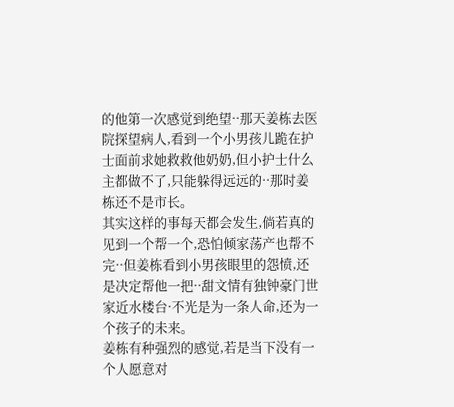的他第一次感觉到绝望··那天姜栋去医院探望病人,看到一个小男孩儿跪在护士面前求她救救他奶奶,但小护士什么主都做不了,只能躲得远远的··那时姜栋还不是市长。
其实这样的事每天都会发生,倘若真的见到一个帮一个,恐怕倾家荡产也帮不完··但姜栋看到小男孩眼里的怨愤,还是决定帮他一把··甜文情有独钟豪门世家近水楼台·不光是为一条人命,还为一个孩子的未来。
姜栋有种强烈的感觉,若是当下没有一个人愿意对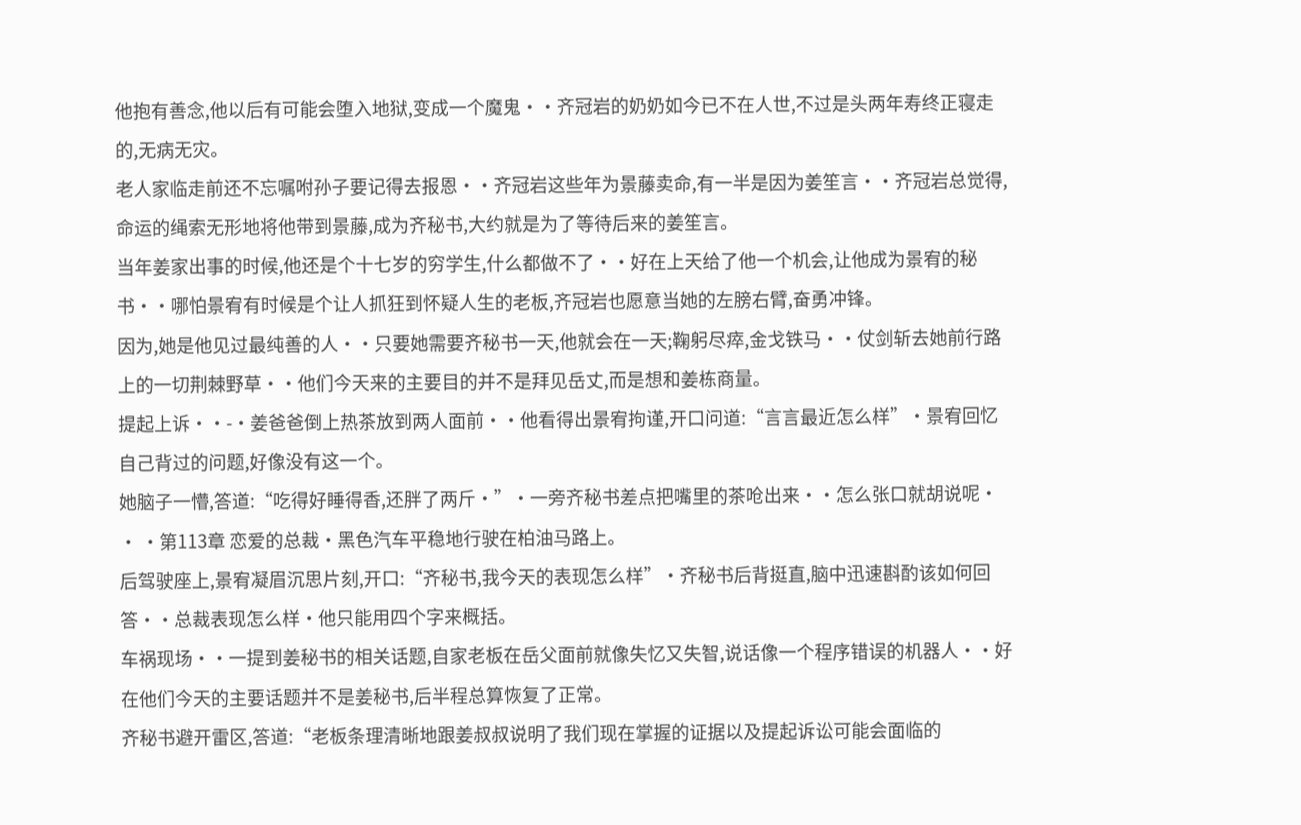他抱有善念,他以后有可能会堕入地狱,变成一个魔鬼··齐冠岩的奶奶如今已不在人世,不过是头两年寿终正寝走的,无病无灾。
老人家临走前还不忘嘱咐孙子要记得去报恩··齐冠岩这些年为景藤卖命,有一半是因为姜笙言··齐冠岩总觉得,命运的绳索无形地将他带到景藤,成为齐秘书,大约就是为了等待后来的姜笙言。
当年姜家出事的时候,他还是个十七岁的穷学生,什么都做不了··好在上天给了他一个机会,让他成为景宥的秘书··哪怕景宥有时候是个让人抓狂到怀疑人生的老板,齐冠岩也愿意当她的左膀右臂,奋勇冲锋。
因为,她是他见过最纯善的人··只要她需要齐秘书一天,他就会在一天;鞠躬尽瘁,金戈铁马··仗剑斩去她前行路上的一切荆棘野草··他们今天来的主要目的并不是拜见岳丈,而是想和姜栋商量。
提起上诉··-·姜爸爸倒上热茶放到两人面前··他看得出景宥拘谨,开口问道:“言言最近怎么样”·景宥回忆自己背过的问题,好像没有这一个。
她脑子一懵,答道:“吃得好睡得香,还胖了两斤·”·一旁齐秘书差点把嘴里的茶呛出来··怎么张口就胡说呢· · ·第113章 恋爱的总裁·黑色汽车平稳地行驶在柏油马路上。
后驾驶座上,景宥凝眉沉思片刻,开口:“齐秘书,我今天的表现怎么样”·齐秘书后背挺直,脑中迅速斟酌该如何回答··总裁表现怎么样·他只能用四个字来概括。
车祸现场··一提到姜秘书的相关话题,自家老板在岳父面前就像失忆又失智,说话像一个程序错误的机器人··好在他们今天的主要话题并不是姜秘书,后半程总算恢复了正常。
齐秘书避开雷区,答道:“老板条理清晰地跟姜叔叔说明了我们现在掌握的证据以及提起诉讼可能会面临的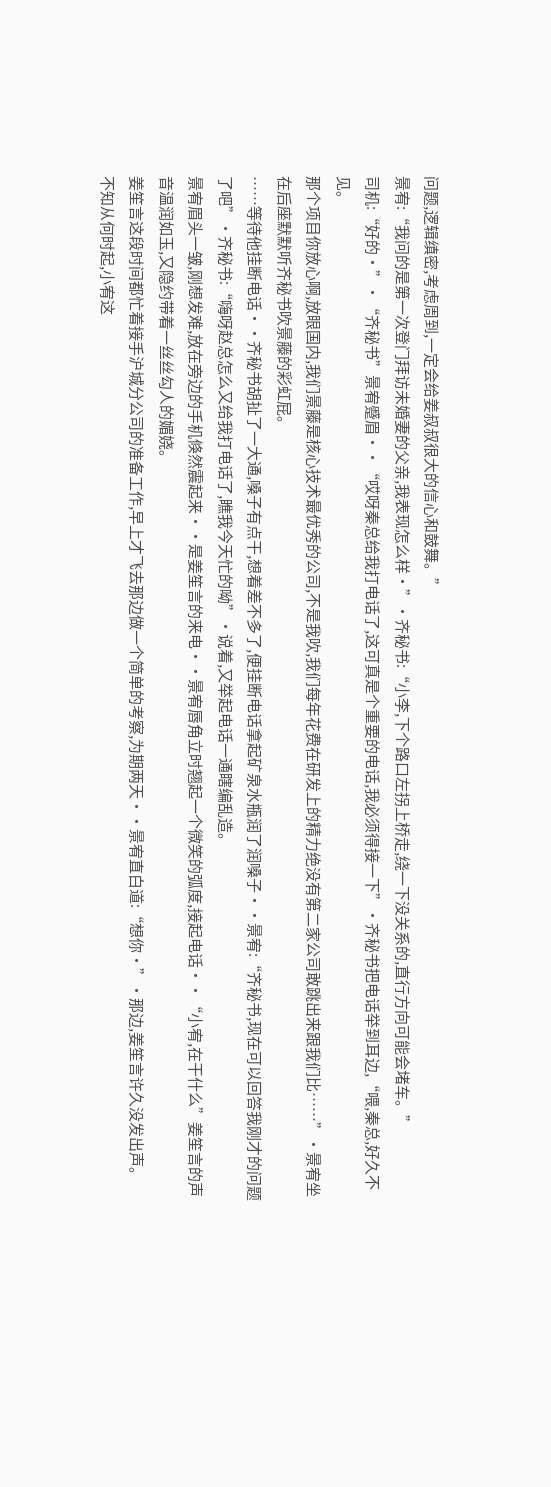问题,逻辑缜密,考虑周到,一定会给姜叔叔很大的信心和鼓舞。”
景宥:“我问的是第一次登门拜访未婚妻的父亲,我表现怎么样·”·齐秘书:“小李,下个路口左拐上桥走,绕一下没关系的,直行方向可能会堵车。”
司机:“好的·”·“齐秘书”景宥蹙眉··“哎呀秦总给我打电话了,这可真是个重要的电话,我必须得接一下”·齐秘书把电话举到耳边,“喂,秦总,好久不见。
那个项目你放心啊,放眼国内,我们景藤是核心技术最优秀的公司,不是我吹,我们每年花费在研发上的精力绝没有第二家公司敢跳出来跟我们比……”·景宥坐在后座默默听齐秘书吹景藤的彩虹屁。
……等待他挂断电话··齐秘书胡扯了一大通,嗓子有点干,想着差不多了,便挂断电话拿起矿泉水瓶润了润嗓子··景宥:“齐秘书,现在可以回答我刚才的问题了吧”·齐秘书:“嗨呀赵总怎么又给我打电话了,瞧我今天忙的呦”·说着,又举起电话一通瞎编乱造。
景宥眉头一皱,刚想发难,放在旁边的手机倏然震起来··是姜笙言的来电··景宥唇角立时翘起一个微笑的弧度,接起电话··“小宥,在干什么”姜笙言的声音温润如玉,又隐约带着一丝丝勾人的媚娆。
姜笙言这段时间都忙着接手沪城分公司的准备工作,早上才飞去那边做一个简单的考察,为期两天··景宥直白道:“想你·”·那边,姜笙言许久没发出声。
不知从何时起,小宥这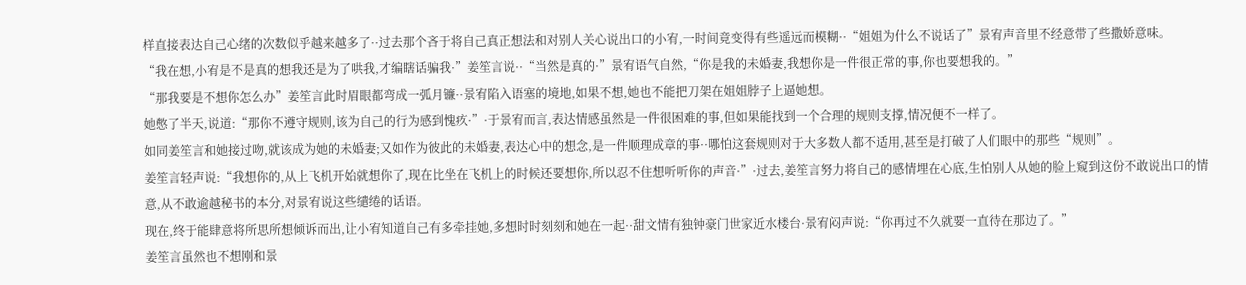样直接表达自己心绪的次数似乎越来越多了··过去那个吝于将自己真正想法和对别人关心说出口的小宥,一时间竟变得有些遥远而模糊··“姐姐为什么不说话了”景宥声音里不经意带了些撒娇意味。
“我在想,小宥是不是真的想我还是为了哄我,才编瞎话骗我·”姜笙言说··“当然是真的·”景宥语气自然,“你是我的未婚妻,我想你是一件很正常的事,你也要想我的。”
“那我要是不想你怎么办”姜笙言此时眉眼都弯成一弧月镰··景宥陷入语塞的境地,如果不想,她也不能把刀架在姐姐脖子上逼她想。
她憋了半天,说道:“那你不遵守规则,该为自己的行为感到愧疚·”·于景宥而言,表达情感虽然是一件很困难的事,但如果能找到一个合理的规则支撑,情况便不一样了。
如同姜笙言和她接过吻,就该成为她的未婚妻;又如作为彼此的未婚妻,表达心中的想念,是一件顺理成章的事··哪怕这套规则对于大多数人都不适用,甚至是打破了人们眼中的那些“规则”。
姜笙言轻声说:“我想你的,从上飞机开始就想你了,现在比坐在飞机上的时候还要想你,所以忍不住想听听你的声音·”·过去,姜笙言努力将自己的感情埋在心底,生怕别人从她的脸上窥到这份不敢说出口的情意,从不敢逾越秘书的本分,对景宥说这些缱绻的话语。
现在,终于能肆意将所思所想倾诉而出,让小宥知道自己有多牵挂她,多想时时刻刻和她在一起··甜文情有独钟豪门世家近水楼台·景宥闷声说:“你再过不久就要一直待在那边了。”
姜笙言虽然也不想刚和景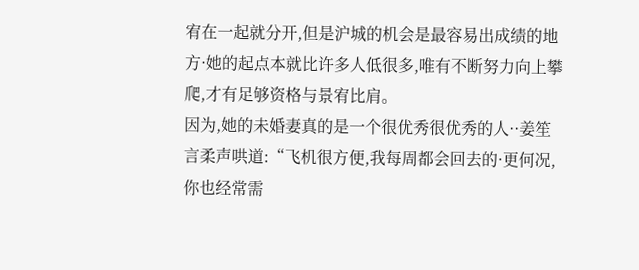宥在一起就分开,但是沪城的机会是最容易出成绩的地方·她的起点本就比许多人低很多,唯有不断努力向上攀爬,才有足够资格与景宥比肩。
因为,她的未婚妻真的是一个很优秀很优秀的人··姜笙言柔声哄道:“飞机很方便,我每周都会回去的·更何况,你也经常需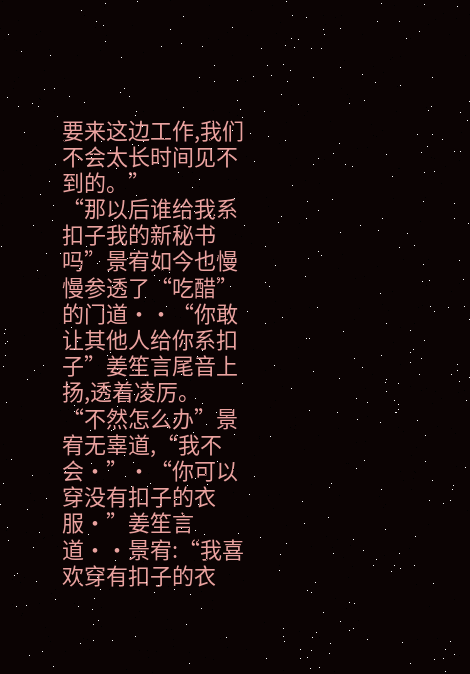要来这边工作,我们不会太长时间见不到的。”
“那以后谁给我系扣子我的新秘书吗”景宥如今也慢慢参透了“吃醋”的门道··“你敢让其他人给你系扣子”姜笙言尾音上扬,透着凌厉。
“不然怎么办”景宥无辜道,“我不会·”·“你可以穿没有扣子的衣服·”姜笙言道··景宥:“我喜欢穿有扣子的衣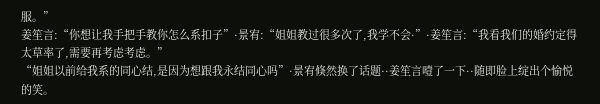服。”
姜笙言:“你想让我手把手教你怎么系扣子”·景宥:“姐姐教过很多次了,我学不会·”·姜笙言:“我看我们的婚约定得太草率了,需要再考虑考虑。”
“姐姐以前给我系的同心结,是因为想跟我永结同心吗”·景宥倏然换了话题··姜笙言噎了一下··随即脸上绽出个愉悦的笑。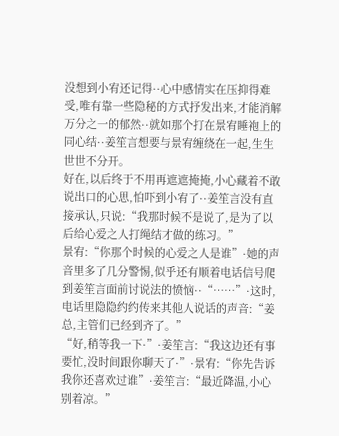没想到小宥还记得··心中感情实在压抑得难受,唯有靠一些隐秘的方式抒发出来,才能消解万分之一的郁然··就如那个打在景宥睡袍上的同心结··姜笙言想要与景宥缠绕在一起,生生世世不分开。
好在,以后终于不用再遮遮掩掩,小心藏着不敢说出口的心思,怕吓到小宥了··姜笙言没有直接承认,只说:“我那时候不是说了,是为了以后给心爱之人打绳结才做的练习。”
景宥:“你那个时候的心爱之人是谁”·她的声音里多了几分警惕,似乎还有顺着电话信号爬到姜笙言面前讨说法的愤恼··“……”·这时,电话里隐隐约约传来其他人说话的声音:“姜总,主管们已经到齐了。”
“好,稍等我一下·”·姜笙言:“我这边还有事要忙,没时间跟你聊天了·”·景宥:“你先告诉我你还喜欢过谁”·姜笙言:“最近降温,小心别着凉。”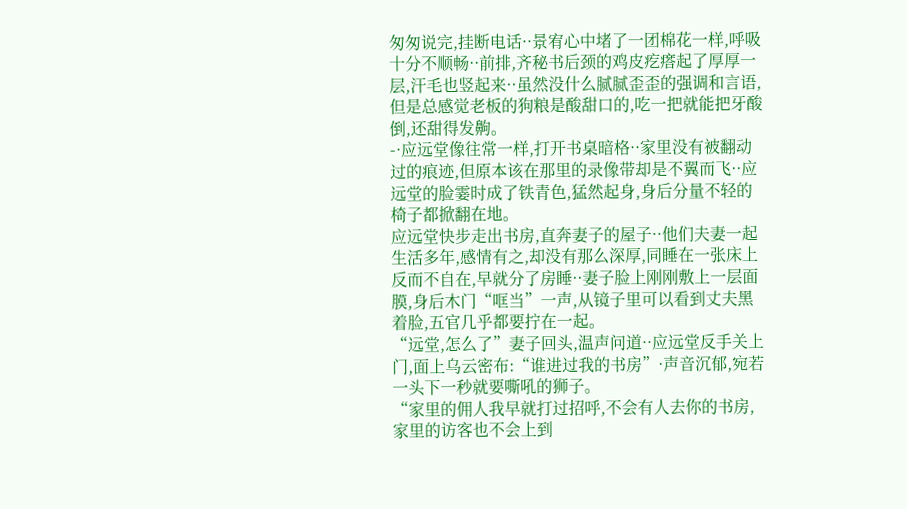匆匆说完,挂断电话··景宥心中堵了一团棉花一样,呼吸十分不顺畅··前排,齐秘书后颈的鸡皮疙瘩起了厚厚一层,汗毛也竖起来··虽然没什么腻腻歪歪的强调和言语,但是总感觉老板的狗粮是酸甜口的,吃一把就能把牙酸倒,还甜得发齁。
-·应远堂像往常一样,打开书桌暗格··家里没有被翻动过的痕迹,但原本该在那里的录像带却是不翼而飞··应远堂的脸霎时成了铁青色,猛然起身,身后分量不轻的椅子都掀翻在地。
应远堂快步走出书房,直奔妻子的屋子··他们夫妻一起生活多年,感情有之,却没有那么深厚,同睡在一张床上反而不自在,早就分了房睡··妻子脸上刚刚敷上一层面膜,身后木门“哐当”一声,从镜子里可以看到丈夫黑着脸,五官几乎都要拧在一起。
“远堂,怎么了”妻子回头,温声问道··应远堂反手关上门,面上乌云密布:“谁进过我的书房”·声音沉郁,宛若一头下一秒就要嘶吼的狮子。
“家里的佣人我早就打过招呼,不会有人去你的书房,家里的访客也不会上到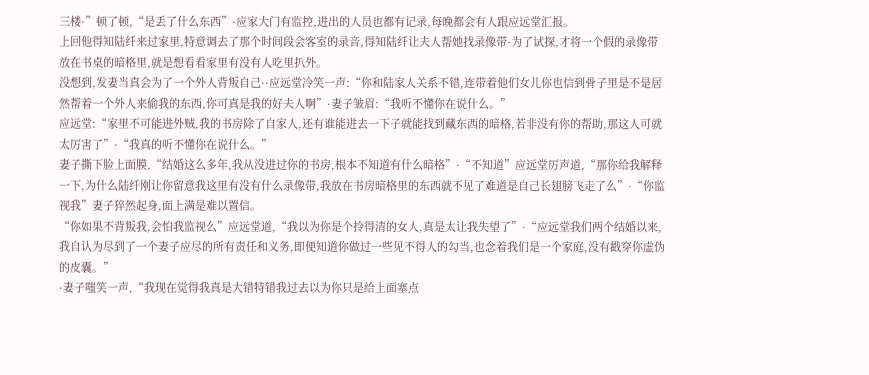三楼·”顿了顿,“是丢了什么东西”·应家大门有监控,进出的人员也都有记录,每晚都会有人跟应远堂汇报。
上回他得知陆纤来过家里,特意调去了那个时间段会客室的录音,得知陆纤让夫人帮她找录像带·为了试探,才将一个假的录像带放在书桌的暗格里,就是想看看家里有没有人吃里扒外。
没想到,发妻当真会为了一个外人背叛自己··应远堂冷笑一声:“你和陆家人关系不错,连带着他们女儿你也信到骨子里是不是居然帮着一个外人来偷我的东西,你可真是我的好夫人啊”·妻子皱眉:“我听不懂你在说什么。”
应远堂:“家里不可能进外贼,我的书房除了自家人,还有谁能进去一下子就能找到藏东西的暗格,若非没有你的帮助,那这人可就太厉害了”·“我真的听不懂你在说什么。”
妻子撕下脸上面膜,“结婚这么多年,我从没进过你的书房,根本不知道有什么暗格”·“不知道”应远堂厉声道,“那你给我解释一下,为什么陆纤刚让你留意我这里有没有什么录像带,我放在书房暗格里的东西就不见了难道是自己长翅膀飞走了么”·“你监视我”妻子猝然起身,面上满是难以置信。
“你如果不背叛我,会怕我监视么”应远堂道,“我以为你是个拎得清的女人,真是太让我失望了”·“应远堂我们两个结婚以来,我自认为尽到了一个妻子应尽的所有责任和义务,即便知道你做过一些见不得人的勾当,也念着我们是一个家庭,没有戳穿你虚伪的皮囊。”
·妻子嗤笑一声,“我现在觉得我真是大错特错我过去以为你只是给上面塞点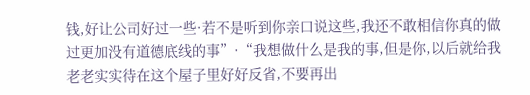钱,好让公司好过一些·若不是听到你亲口说这些,我还不敢相信你真的做过更加没有道德底线的事”·“我想做什么是我的事,但是你,以后就给我老老实实待在这个屋子里好好反省,不要再出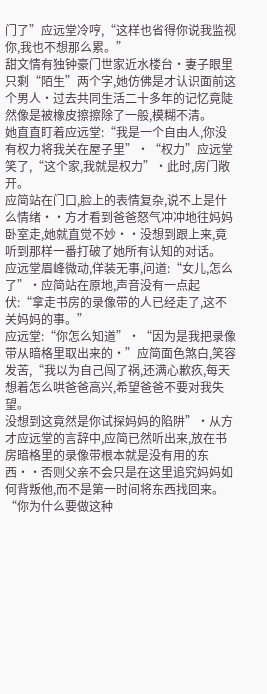门了”应远堂冷哼,“这样也省得你说我监视你,我也不想那么累。”
甜文情有独钟豪门世家近水楼台·妻子眼里只剩“陌生”两个字,她仿佛是才认识面前这个男人·过去共同生活二十多年的记忆竟陡然像是被橡皮擦擦除了一般,模糊不清。
她直直盯着应远堂:“我是一个自由人,你没有权力将我关在屋子里”·“权力”应远堂笑了,“这个家,我就是权力”·此时,房门敞开。
应简站在门口,脸上的表情复杂,说不上是什么情绪··方才看到爸爸怒气冲冲地往妈妈卧室走,她就直觉不妙··没想到跟上来,竟听到那样一番打破了她所有认知的对话。
应远堂眉峰微动,佯装无事,问道:“女儿,怎么了”·应简站在原地,声音没有一点起伏:“拿走书房的录像带的人已经走了,这不关妈妈的事。”
应远堂:“你怎么知道”·“因为是我把录像带从暗格里取出来的·”应简面色煞白,笑容发苦,“我以为自己闯了祸,还满心歉疚,每天想着怎么哄爸爸高兴,希望爸爸不要对我失望。
没想到这竟然是你试探妈妈的陷阱”·从方才应远堂的言辞中,应简已然听出来,放在书房暗格里的录像带根本就是没有用的东西··否则父亲不会只是在这里追究妈妈如何背叛他,而不是第一时间将东西找回来。
“你为什么要做这种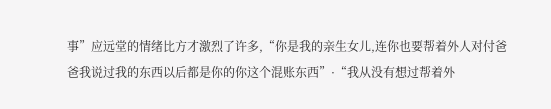事”应远堂的情绪比方才激烈了许多,“你是我的亲生女儿,连你也要帮着外人对付爸爸我说过我的东西以后都是你的你这个混账东西”·“我从没有想过帮着外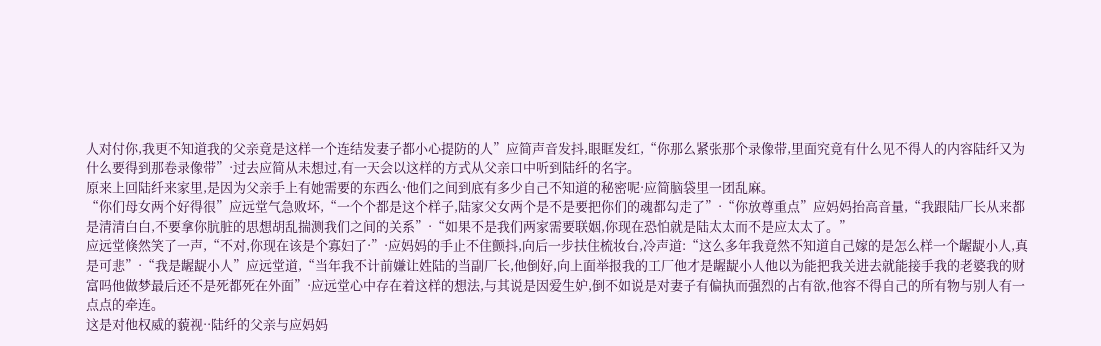人对付你,我更不知道我的父亲竟是这样一个连结发妻子都小心提防的人”应简声音发抖,眼眶发红,“你那么紧张那个录像带,里面究竟有什么见不得人的内容陆纤又为什么要得到那卷录像带”·过去应简从未想过,有一天会以这样的方式从父亲口中听到陆纤的名字。
原来上回陆纤来家里,是因为父亲手上有她需要的东西么·他们之间到底有多少自己不知道的秘密呢·应简脑袋里一团乱麻。
“你们母女两个好得很”应远堂气急败坏,“一个个都是这个样子,陆家父女两个是不是要把你们的魂都勾走了”·“你放尊重点”应妈妈抬高音量,“我跟陆厂长从来都是清清白白,不要拿你肮脏的思想胡乱揣测我们之间的关系”·“如果不是我们两家需要联姻,你现在恐怕就是陆太太而不是应太太了。”
应远堂倏然笑了一声,“不对,你现在该是个寡妇了·”·应妈妈的手止不住颤抖,向后一步扶住梳妆台,冷声道:“这么多年我竟然不知道自己嫁的是怎么样一个龌龊小人,真是可悲”·“我是龌龊小人”应远堂道,“当年我不计前嫌让姓陆的当副厂长,他倒好,向上面举报我的工厂他才是龌龊小人他以为能把我关进去就能接手我的老婆我的财富吗他做梦最后还不是死都死在外面”·应远堂心中存在着这样的想法,与其说是因爱生妒,倒不如说是对妻子有偏执而强烈的占有欲,他容不得自己的所有物与别人有一点点的牵连。
这是对他权威的藐视··陆纤的父亲与应妈妈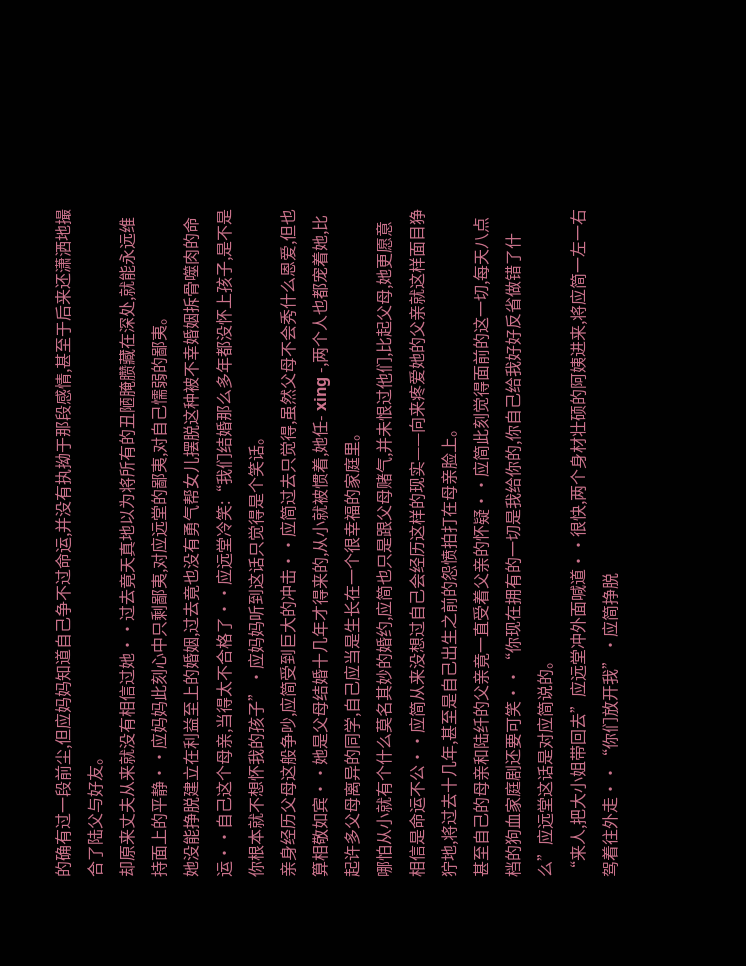的确有过一段前尘,但应妈妈知道自己争不过命运,并没有执拗于那段感情,甚至于后来还潇洒地撮合了陆父与好友。
却原来丈夫从来就没有相信过她··过去竟天真地以为将所有的丑陋腌臜藏在深处,就能永远维持面上的平静··应妈妈此刻心中只剩鄙夷,对应远堂的鄙夷,对自己懦弱的鄙夷。
她没能挣脱建立在利益至上的婚姻,过去竟也没有勇气帮女儿摆脱这种被不幸婚姻拆骨噬肉的命运··自己这个母亲,当得太不合格了··应远堂冷笑:“我们结婚那么多年都没怀上孩子,是不是你根本就不想怀我的孩子”·应妈妈听到这话只觉得是个笑话。
亲身经历父母这般争吵,应简受到巨大的冲击··应简过去只觉得,虽然父母不会秀什么恩爱,但也算相敬如宾··她是父母结婚十几年才得来的,从小就被惯着,她任- xing -,两个人也都宠着她,比起许多父母离异的同学,自己应当是生长在一个很幸福的家庭里。
哪怕从小就有个什么莫名其妙的婚约,应简也只是跟父母赌气,并未恨过他们,比起父母,她更愿意相信是命运不公··应简从来没想过自己会经历这样的现实——向来疼爱她的父亲就这样面目狰狞地,将过去十几年,甚至是自己出生之前的怨愤拍打在母亲脸上。
甚至自己的母亲和陆纤的父亲竟一直受着父亲的怀疑··应简此刻觉得面前的这一切,每天八点档的狗血家庭剧还要可笑··“你现在拥有的一切是我给你的,你自己给我好好反省做错了什么”应远堂这话是对应简说的。
“来人,把大小姐带回去”应远堂冲外面喊道··很快,两个身材壮硕的阿姨进来,将应简一左一右驾着往外走··“你们放开我”·应简挣脱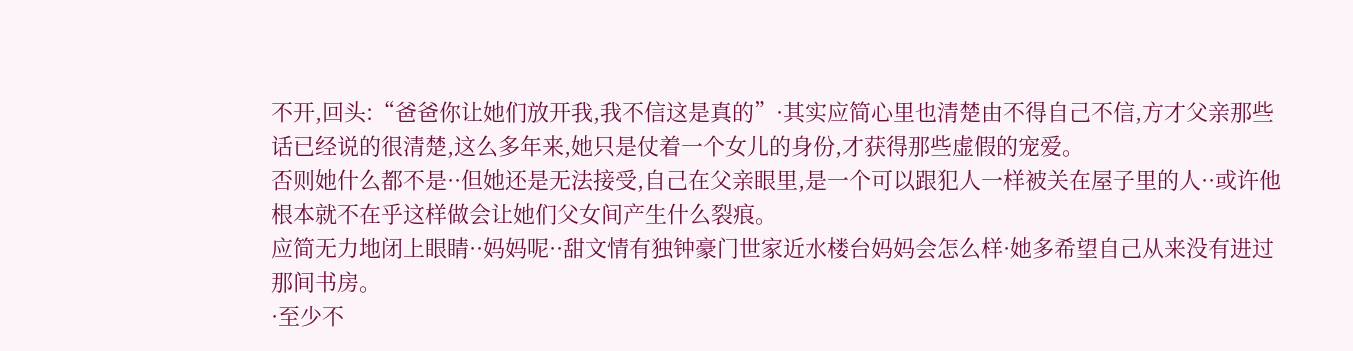不开,回头:“爸爸你让她们放开我,我不信这是真的”·其实应简心里也清楚由不得自己不信,方才父亲那些话已经说的很清楚,这么多年来,她只是仗着一个女儿的身份,才获得那些虚假的宠爱。
否则她什么都不是··但她还是无法接受,自己在父亲眼里,是一个可以跟犯人一样被关在屋子里的人··或许他根本就不在乎这样做会让她们父女间产生什么裂痕。
应简无力地闭上眼睛··妈妈呢··甜文情有独钟豪门世家近水楼台妈妈会怎么样·她多希望自己从来没有进过那间书房。
·至少不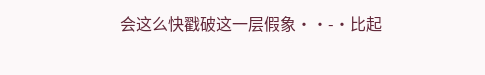会这么快戳破这一层假象··-·比起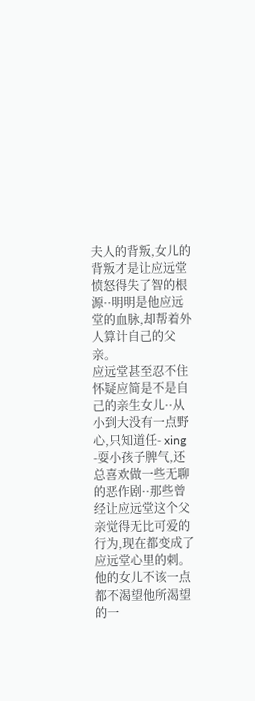夫人的背叛,女儿的背叛才是让应远堂愤怒得失了智的根源··明明是他应远堂的血脉,却帮着外人算计自己的父亲。
应远堂甚至忍不住怀疑应简是不是自己的亲生女儿··从小到大没有一点野心,只知道任- xing -耍小孩子脾气,还总喜欢做一些无聊的恶作剧··那些曾经让应远堂这个父亲觉得无比可爱的行为,现在都变成了应远堂心里的刺。
他的女儿不该一点都不渴望他所渴望的一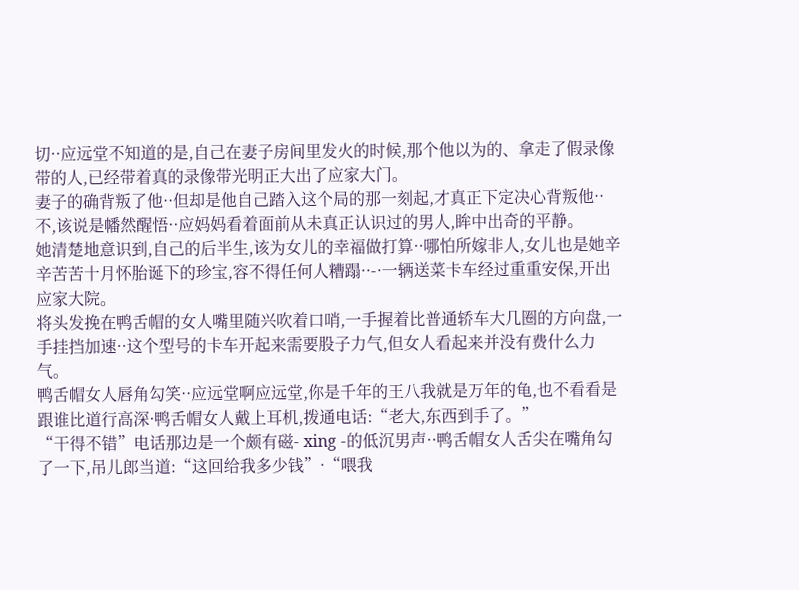切··应远堂不知道的是,自己在妻子房间里发火的时候,那个他以为的、拿走了假录像带的人,已经带着真的录像带光明正大出了应家大门。
妻子的确背叛了他··但却是他自己踏入这个局的那一刻起,才真正下定决心背叛他··不,该说是幡然醒悟··应妈妈看着面前从未真正认识过的男人,眸中出奇的平静。
她清楚地意识到,自己的后半生,该为女儿的幸福做打算··哪怕所嫁非人,女儿也是她辛辛苦苦十月怀胎诞下的珍宝,容不得任何人糟蹋··-·一辆送菜卡车经过重重安保,开出应家大院。
将头发挽在鸭舌帽的女人嘴里随兴吹着口哨,一手握着比普通轿车大几圈的方向盘,一手挂挡加速··这个型号的卡车开起来需要股子力气,但女人看起来并没有费什么力气。
鸭舌帽女人唇角勾笑··应远堂啊应远堂,你是千年的王八我就是万年的龟,也不看看是跟谁比道行高深·鸭舌帽女人戴上耳机,拨通电话:“老大,东西到手了。”
“干得不错”电话那边是一个颇有磁- xing -的低沉男声··鸭舌帽女人舌尖在嘴角勾了一下,吊儿郎当道:“这回给我多少钱”·“喂我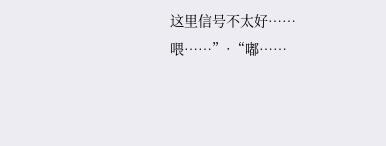这里信号不太好……喂……”·“嘟……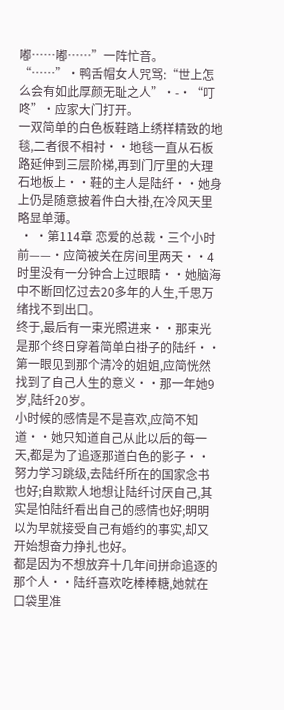嘟……嘟……”一阵忙音。
“……”·鸭舌帽女人咒骂:“世上怎么会有如此厚颜无耻之人”·-·“叮咚”·应家大门打开。
一双简单的白色板鞋踏上绣样精致的地毯,二者很不相衬··地毯一直从石板路延伸到三层阶梯,再到门厅里的大理石地板上··鞋的主人是陆纤··她身上仍是随意披着件白大褂,在冷风天里略显单薄。
 · ·第114章 恋爱的总裁·三个小时前——·应简被关在房间里两天··4时里没有一分钟合上过眼睛··她脑海中不断回忆过去20多年的人生,千思万绪找不到出口。
终于,最后有一束光照进来··那束光是那个终日穿着简单白褂子的陆纤··第一眼见到那个清冷的姐姐,应简恍然找到了自己人生的意义··那一年她9岁,陆纤20岁。
小时候的感情是不是喜欢,应简不知道··她只知道自己从此以后的每一天,都是为了追逐那道白色的影子··努力学习跳级,去陆纤所在的国家念书也好;自欺欺人地想让陆纤讨厌自己,其实是怕陆纤看出自己的感情也好;明明以为早就接受自己有婚约的事实,却又开始想奋力挣扎也好。
都是因为不想放弃十几年间拼命追逐的那个人··陆纤喜欢吃棒棒糖,她就在口袋里准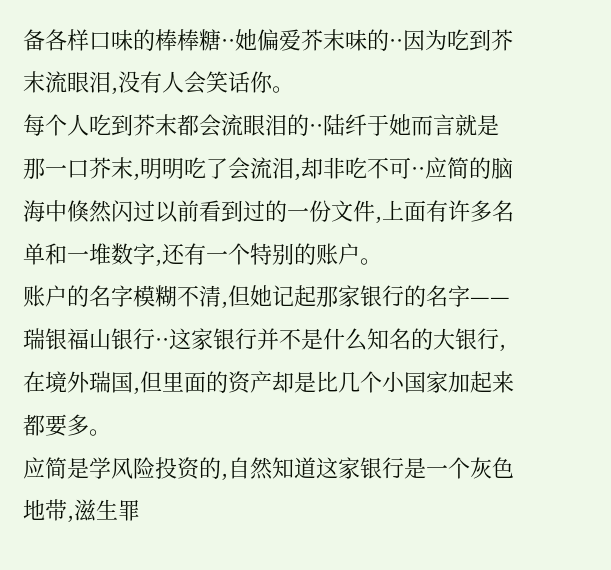备各样口味的棒棒糖··她偏爱芥末味的··因为吃到芥末流眼泪,没有人会笑话你。
每个人吃到芥末都会流眼泪的··陆纤于她而言就是那一口芥末,明明吃了会流泪,却非吃不可··应简的脑海中倏然闪过以前看到过的一份文件,上面有许多名单和一堆数字,还有一个特别的账户。
账户的名字模糊不清,但她记起那家银行的名字——瑞银福山银行··这家银行并不是什么知名的大银行,在境外瑞国,但里面的资产却是比几个小国家加起来都要多。
应简是学风险投资的,自然知道这家银行是一个灰色地带,滋生罪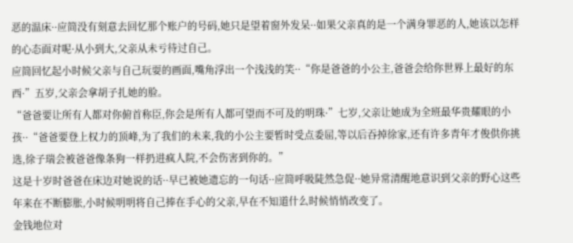恶的温床··应简没有刻意去回忆那个账户的号码,她只是望着窗外发呆··如果父亲真的是一个满身罪恶的人,她该以怎样的心态面对呢·从小到大,父亲从未亏待过自己。
应简回忆起小时候父亲与自己玩耍的画面,嘴角浮出一个浅浅的笑··“你是爸爸的小公主,爸爸会给你世界上最好的东西·”五岁,父亲会拿胡子扎她的脸。
“爸爸要让所有人都对你俯首称臣,你会是所有人都可望而不可及的明珠·”七岁,父亲让她成为全班最华贵耀眼的小孩··“爸爸要登上权力的顶峰,为了我们的未来,我的小公主要暂时受点委屈,等以后吞掉徐家,还有许多青年才俊供你挑选,徐子瑞会被爸爸像条狗一样扔进疯人院,不会伤害到你的。”
这是十岁时爸爸在床边对她说的话··早已被她遗忘的一句话··应简呼吸陡然急促··她异常清醒地意识到父亲的野心这些年来在不断膨胀,小时候明明将自己捧在手心的父亲,早在不知道什么时候悄悄改变了。
金钱地位对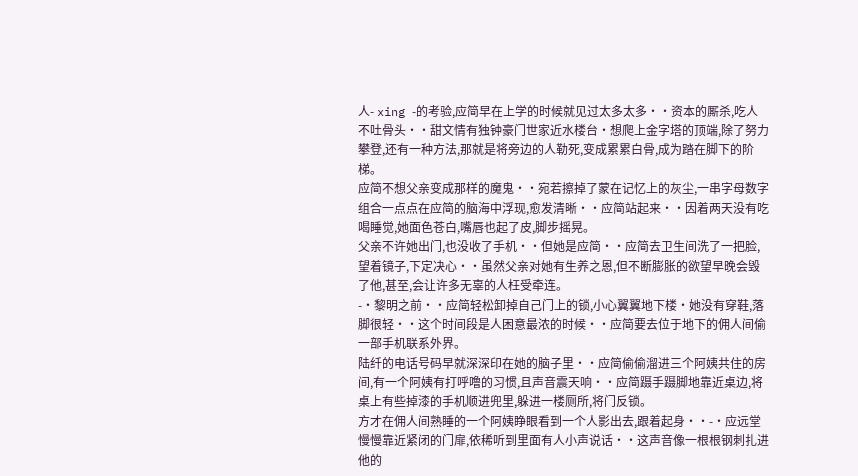人- xing -的考验,应简早在上学的时候就见过太多太多··资本的厮杀,吃人不吐骨头··甜文情有独钟豪门世家近水楼台·想爬上金字塔的顶端,除了努力攀登,还有一种方法,那就是将旁边的人勒死,变成累累白骨,成为踏在脚下的阶梯。
应简不想父亲变成那样的魔鬼··宛若擦掉了蒙在记忆上的灰尘,一串字母数字组合一点点在应简的脑海中浮现,愈发清晰··应简站起来··因着两天没有吃喝睡觉,她面色苍白,嘴唇也起了皮,脚步摇晃。
父亲不许她出门,也没收了手机··但她是应简··应简去卫生间洗了一把脸,望着镜子,下定决心··虽然父亲对她有生养之恩,但不断膨胀的欲望早晚会毁了他,甚至,会让许多无辜的人枉受牵连。
-·黎明之前··应简轻松卸掉自己门上的锁,小心翼翼地下楼·她没有穿鞋,落脚很轻··这个时间段是人困意最浓的时候··应简要去位于地下的佣人间偷一部手机联系外界。
陆纤的电话号码早就深深印在她的脑子里··应简偷偷溜进三个阿姨共住的房间,有一个阿姨有打呼噜的习惯,且声音震天响··应简蹑手蹑脚地靠近桌边,将桌上有些掉漆的手机顺进兜里,躲进一楼厕所,将门反锁。
方才在佣人间熟睡的一个阿姨睁眼看到一个人影出去,跟着起身··-·应远堂慢慢靠近紧闭的门扉,依稀听到里面有人小声说话··这声音像一根根钢刺扎进他的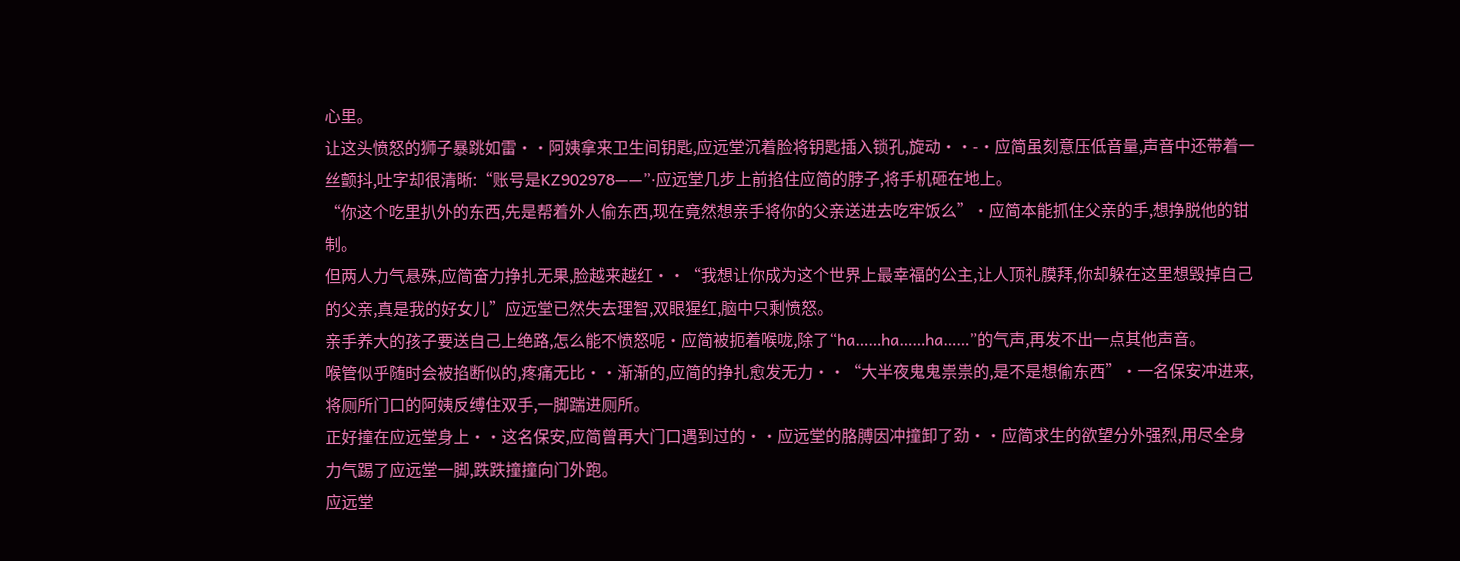心里。
让这头愤怒的狮子暴跳如雷··阿姨拿来卫生间钥匙,应远堂沉着脸将钥匙插入锁孔,旋动··-·应简虽刻意压低音量,声音中还带着一丝颤抖,吐字却很清晰:“账号是KZ902978——”·应远堂几步上前掐住应简的脖子,将手机砸在地上。
“你这个吃里扒外的东西,先是帮着外人偷东西,现在竟然想亲手将你的父亲送进去吃牢饭么”·应简本能抓住父亲的手,想挣脱他的钳制。
但两人力气悬殊,应简奋力挣扎无果,脸越来越红··“我想让你成为这个世界上最幸福的公主,让人顶礼膜拜,你却躲在这里想毁掉自己的父亲,真是我的好女儿”应远堂已然失去理智,双眼猩红,脑中只剩愤怒。
亲手养大的孩子要送自己上绝路,怎么能不愤怒呢·应简被扼着喉咙,除了“ha……ha……ha……”的气声,再发不出一点其他声音。
喉管似乎随时会被掐断似的,疼痛无比··渐渐的,应简的挣扎愈发无力··“大半夜鬼鬼祟祟的,是不是想偷东西”·一名保安冲进来,将厕所门口的阿姨反缚住双手,一脚踹进厕所。
正好撞在应远堂身上··这名保安,应简曾再大门口遇到过的··应远堂的胳膊因冲撞卸了劲··应简求生的欲望分外强烈,用尽全身力气踢了应远堂一脚,跌跌撞撞向门外跑。
应远堂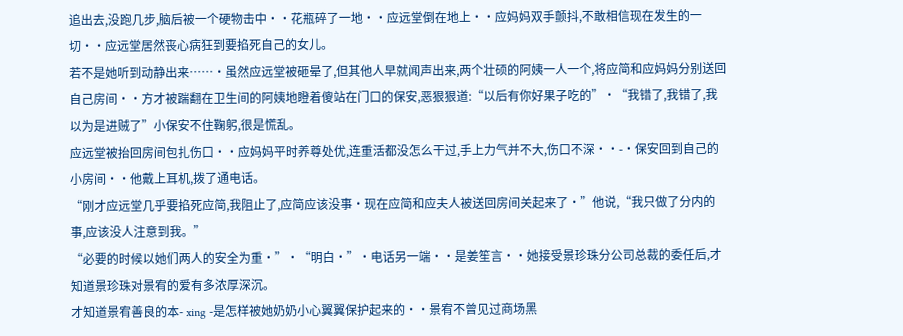追出去,没跑几步,脑后被一个硬物击中··花瓶碎了一地··应远堂倒在地上··应妈妈双手颤抖,不敢相信现在发生的一切··应远堂居然丧心病狂到要掐死自己的女儿。
若不是她听到动静出来……·虽然应远堂被砸晕了,但其他人早就闻声出来,两个壮硕的阿姨一人一个,将应简和应妈妈分别送回自己房间··方才被踹翻在卫生间的阿姨地瞪着傻站在门口的保安,恶狠狠道:“以后有你好果子吃的”·“我错了,我错了,我以为是进贼了”小保安不住鞠躬,很是慌乱。
应远堂被抬回房间包扎伤口··应妈妈平时养尊处优,连重活都没怎么干过,手上力气并不大,伤口不深··-·保安回到自己的小房间··他戴上耳机,拨了通电话。
“刚才应远堂几乎要掐死应简,我阻止了,应简应该没事·现在应简和应夫人被送回房间关起来了·”他说,“我只做了分内的事,应该没人注意到我。”
“必要的时候以她们两人的安全为重·”·“明白·”·电话另一端··是姜笙言··她接受景珍珠分公司总裁的委任后,才知道景珍珠对景宥的爱有多浓厚深沉。
才知道景宥善良的本- xing -是怎样被她奶奶小心翼翼保护起来的··景宥不曾见过商场黑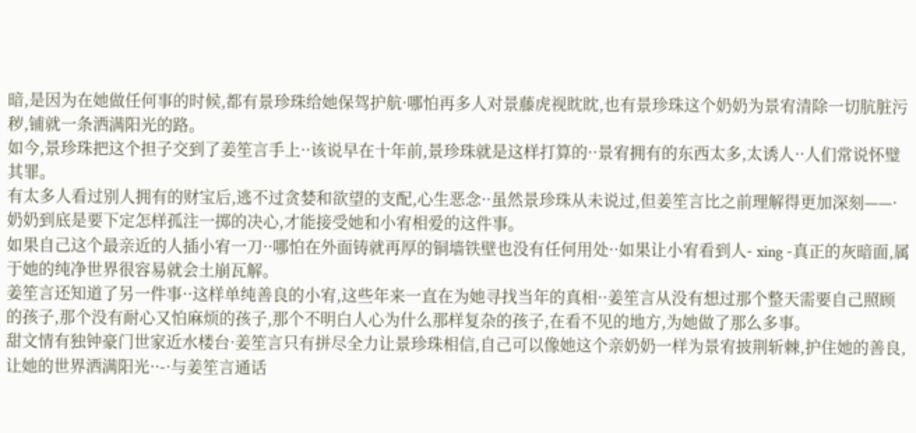暗,是因为在她做任何事的时候,都有景珍珠给她保驾护航·哪怕再多人对景藤虎视眈眈,也有景珍珠这个奶奶为景宥清除一切肮脏污秽,铺就一条洒满阳光的路。
如今,景珍珠把这个担子交到了姜笙言手上··该说早在十年前,景珍珠就是这样打算的··景宥拥有的东西太多,太诱人··人们常说怀璧其罪。
有太多人看过别人拥有的财宝后,逃不过贪婪和欲望的支配,心生恶念··虽然景珍珠从未说过,但姜笙言比之前理解得更加深刻——·奶奶到底是要下定怎样孤注一掷的决心,才能接受她和小宥相爱的这件事。
如果自己这个最亲近的人插小宥一刀··哪怕在外面铸就再厚的铜墙铁壁也没有任何用处··如果让小宥看到人- xing -真正的灰暗面,属于她的纯净世界很容易就会土崩瓦解。
姜笙言还知道了另一件事··这样单纯善良的小宥,这些年来一直在为她寻找当年的真相··姜笙言从没有想过那个整天需要自己照顾的孩子,那个没有耐心又怕麻烦的孩子,那个不明白人心为什么那样复杂的孩子,在看不见的地方,为她做了那么多事。
甜文情有独钟豪门世家近水楼台·姜笙言只有拼尽全力让景珍珠相信,自己可以像她这个亲奶奶一样为景宥披荆斩棘,护住她的善良,让她的世界洒满阳光··-·与姜笙言通话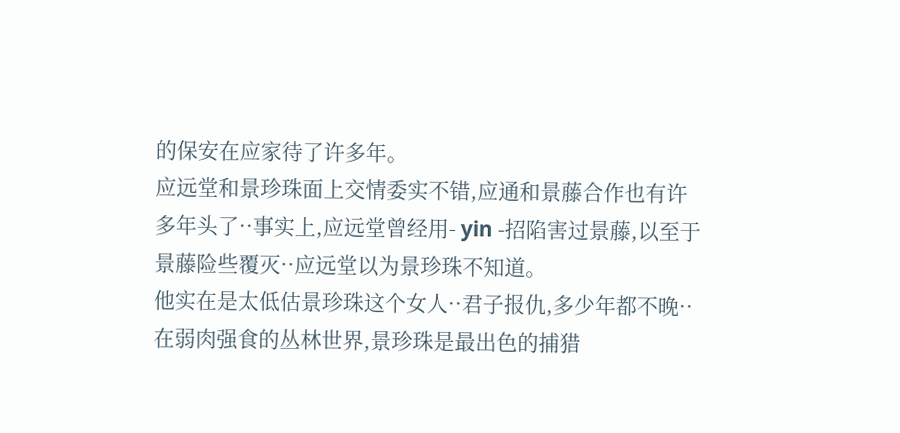的保安在应家待了许多年。
应远堂和景珍珠面上交情委实不错,应通和景藤合作也有许多年头了··事实上,应远堂曾经用- yin -招陷害过景藤,以至于景藤险些覆灭··应远堂以为景珍珠不知道。
他实在是太低估景珍珠这个女人··君子报仇,多少年都不晚··在弱肉强食的丛林世界,景珍珠是最出色的捕猎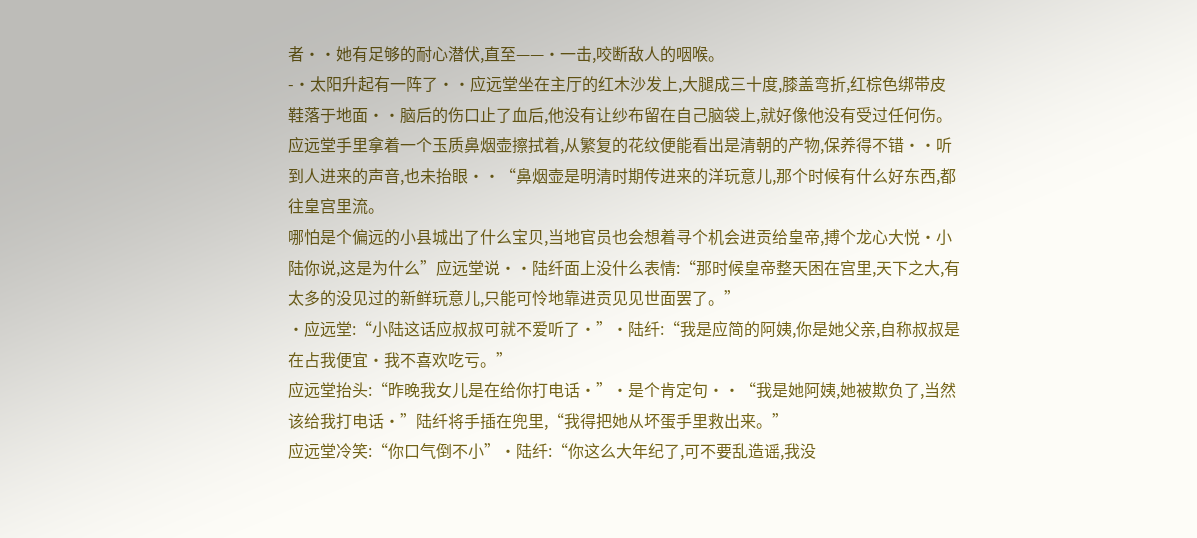者··她有足够的耐心潜伏,直至——·一击,咬断敌人的咽喉。
-·太阳升起有一阵了··应远堂坐在主厅的红木沙发上,大腿成三十度,膝盖弯折,红棕色绑带皮鞋落于地面··脑后的伤口止了血后,他没有让纱布留在自己脑袋上,就好像他没有受过任何伤。
应远堂手里拿着一个玉质鼻烟壶擦拭着,从繁复的花纹便能看出是清朝的产物,保养得不错··听到人进来的声音,也未抬眼··“鼻烟壶是明清时期传进来的洋玩意儿,那个时候有什么好东西,都往皇宫里流。
哪怕是个偏远的小县城出了什么宝贝,当地官员也会想着寻个机会进贡给皇帝,搏个龙心大悦·小陆你说,这是为什么”应远堂说··陆纤面上没什么表情:“那时候皇帝整天困在宫里,天下之大,有太多的没见过的新鲜玩意儿,只能可怜地靠进贡见见世面罢了。”
·应远堂:“小陆这话应叔叔可就不爱听了·”·陆纤:“我是应简的阿姨,你是她父亲,自称叔叔是在占我便宜·我不喜欢吃亏。”
应远堂抬头:“昨晚我女儿是在给你打电话·”·是个肯定句··“我是她阿姨,她被欺负了,当然该给我打电话·”陆纤将手插在兜里,“我得把她从坏蛋手里救出来。”
应远堂冷笑:“你口气倒不小”·陆纤:“你这么大年纪了,可不要乱造谣,我没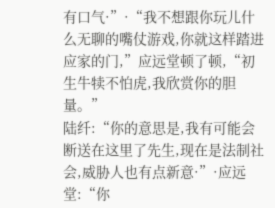有口气·”·“我不想跟你玩儿什么无聊的嘴仗游戏,你就这样踏进应家的门,”应远堂顿了顿,“初生牛犊不怕虎,我欣赏你的胆量。”
陆纤:“你的意思是,我有可能会断送在这里了先生,现在是法制社会,威胁人也有点新意·”·应远堂:“你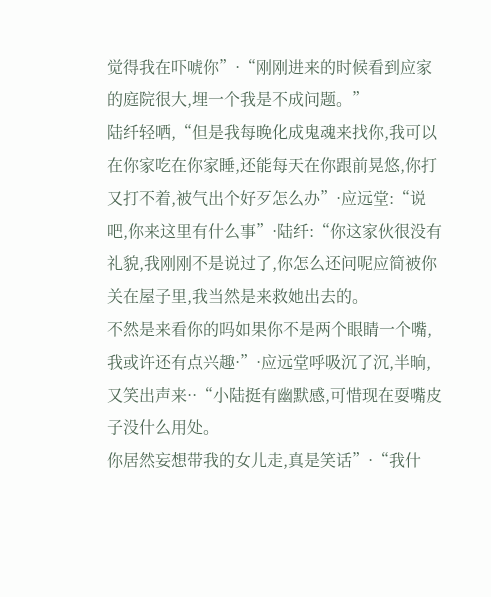觉得我在吓唬你”·“刚刚进来的时候看到应家的庭院很大,埋一个我是不成问题。”
陆纤轻哂,“但是我每晚化成鬼魂来找你,我可以在你家吃在你家睡,还能每天在你跟前晃悠,你打又打不着,被气出个好歹怎么办”·应远堂:“说吧,你来这里有什么事”·陆纤:“你这家伙很没有礼貌,我刚刚不是说过了,你怎么还问呢应简被你关在屋子里,我当然是来救她出去的。
不然是来看你的吗如果你不是两个眼睛一个嘴,我或许还有点兴趣·”·应远堂呼吸沉了沉,半晌,又笑出声来··“小陆挺有幽默感,可惜现在耍嘴皮子没什么用处。
你居然妄想带我的女儿走,真是笑话”·“我什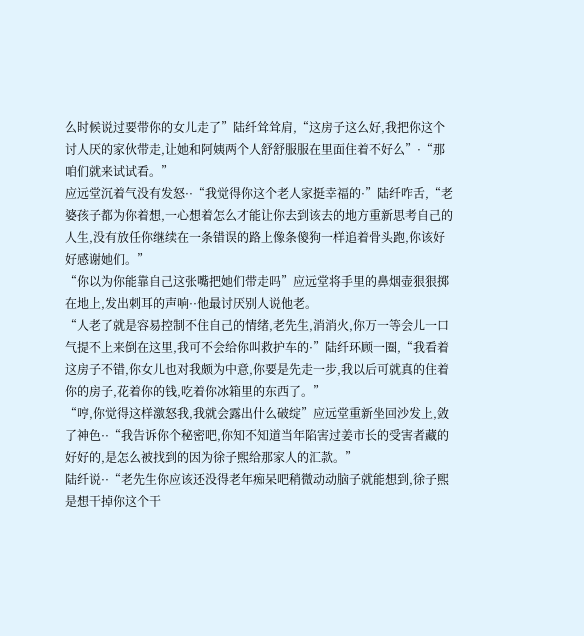么时候说过要带你的女儿走了”陆纤耸耸肩,“这房子这么好,我把你这个讨人厌的家伙带走,让她和阿姨两个人舒舒服服在里面住着不好么”·“那咱们就来试试看。”
应远堂沉着气没有发怒··“我觉得你这个老人家挺幸福的·”陆纤咋舌,“老婆孩子都为你着想,一心想着怎么才能让你去到该去的地方重新思考自己的人生,没有放任你继续在一条错误的路上像条傻狗一样追着骨头跑,你该好好感谢她们。”
“你以为你能靠自己这张嘴把她们带走吗”应远堂将手里的鼻烟壶狠狠掷在地上,发出刺耳的声响··他最讨厌别人说他老。
“人老了就是容易控制不住自己的情绪,老先生,消消火,你万一等会儿一口气提不上来倒在这里,我可不会给你叫救护车的·”陆纤环顾一圈,“我看着这房子不错,你女儿也对我颇为中意,你要是先走一步,我以后可就真的住着你的房子,花着你的钱,吃着你冰箱里的东西了。”
“哼,你觉得这样激怒我,我就会露出什么破绽”应远堂重新坐回沙发上,敛了神色··“我告诉你个秘密吧,你知不知道当年陷害过姜市长的受害者藏的好好的,是怎么被找到的因为徐子熙给那家人的汇款。”
陆纤说··“老先生你应该还没得老年痴呆吧稍微动动脑子就能想到,徐子熙是想干掉你这个干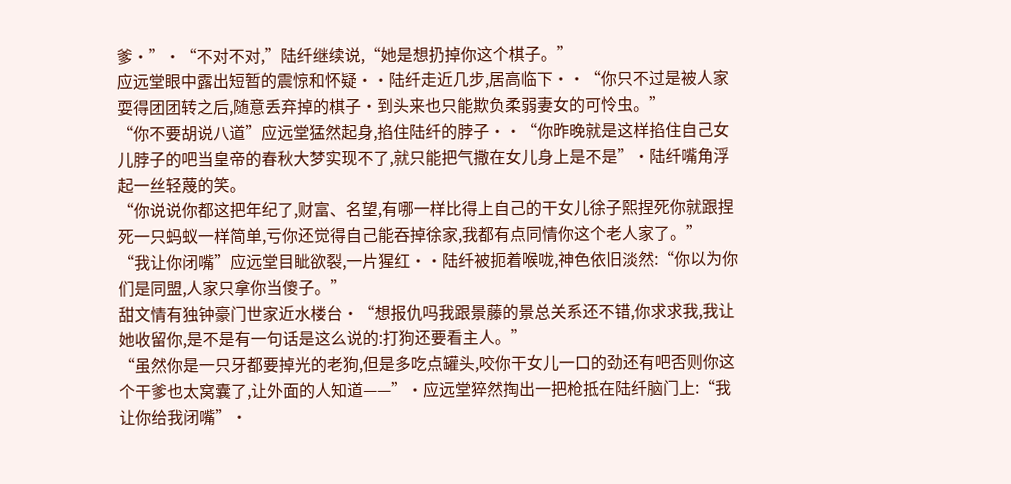爹·”·“不对不对,”陆纤继续说,“她是想扔掉你这个棋子。”
应远堂眼中露出短暂的震惊和怀疑··陆纤走近几步,居高临下··“你只不过是被人家耍得团团转之后,随意丢弃掉的棋子·到头来也只能欺负柔弱妻女的可怜虫。”
“你不要胡说八道”应远堂猛然起身,掐住陆纤的脖子··“你昨晚就是这样掐住自己女儿脖子的吧当皇帝的春秋大梦实现不了,就只能把气撒在女儿身上是不是”·陆纤嘴角浮起一丝轻蔑的笑。
“你说说你都这把年纪了,财富、名望,有哪一样比得上自己的干女儿徐子熙捏死你就跟捏死一只蚂蚁一样简单,亏你还觉得自己能吞掉徐家,我都有点同情你这个老人家了。”
“我让你闭嘴”应远堂目眦欲裂,一片猩红··陆纤被扼着喉咙,神色依旧淡然:“你以为你们是同盟,人家只拿你当傻子。”
甜文情有独钟豪门世家近水楼台·“想报仇吗我跟景藤的景总关系还不错,你求求我,我让她收留你,是不是有一句话是这么说的:打狗还要看主人。”
“虽然你是一只牙都要掉光的老狗,但是多吃点罐头,咬你干女儿一口的劲还有吧否则你这个干爹也太窝囊了,让外面的人知道——”·应远堂猝然掏出一把枪抵在陆纤脑门上:“我让你给我闭嘴”·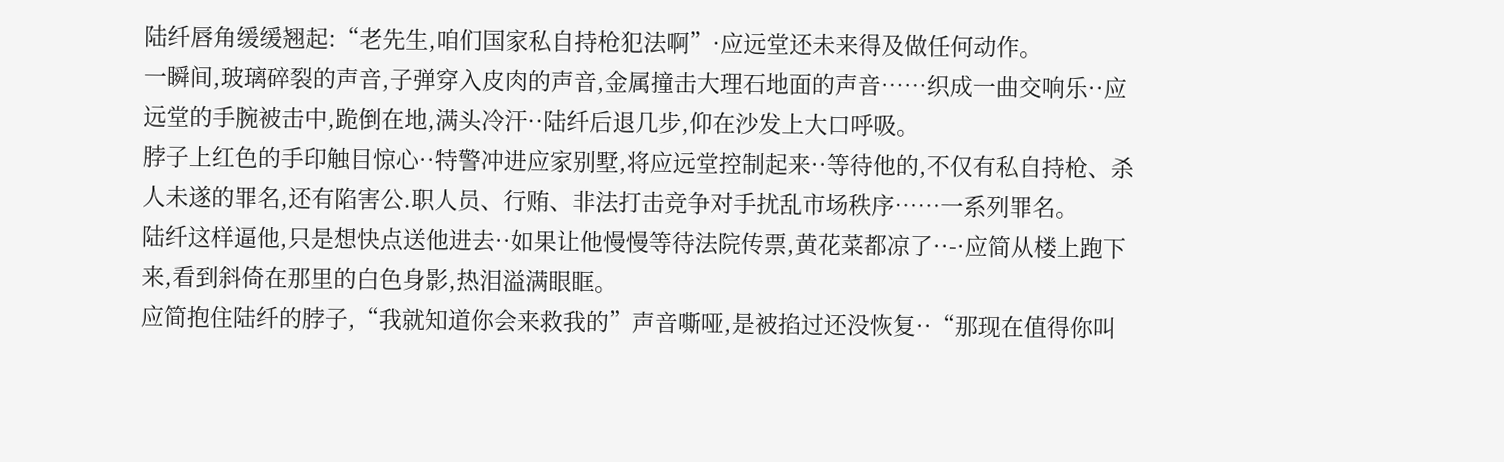陆纤唇角缓缓翘起:“老先生,咱们国家私自持枪犯法啊”·应远堂还未来得及做任何动作。
一瞬间,玻璃碎裂的声音,子弹穿入皮肉的声音,金属撞击大理石地面的声音……织成一曲交响乐··应远堂的手腕被击中,跪倒在地,满头冷汗··陆纤后退几步,仰在沙发上大口呼吸。
脖子上红色的手印触目惊心··特警冲进应家别墅,将应远堂控制起来··等待他的,不仅有私自持枪、杀人未遂的罪名,还有陷害公.职人员、行贿、非法打击竞争对手扰乱市场秩序……一系列罪名。
陆纤这样逼他,只是想快点送他进去··如果让他慢慢等待法院传票,黄花菜都凉了··-·应简从楼上跑下来,看到斜倚在那里的白色身影,热泪溢满眼眶。
应简抱住陆纤的脖子,“我就知道你会来救我的”声音嘶哑,是被掐过还没恢复··“那现在值得你叫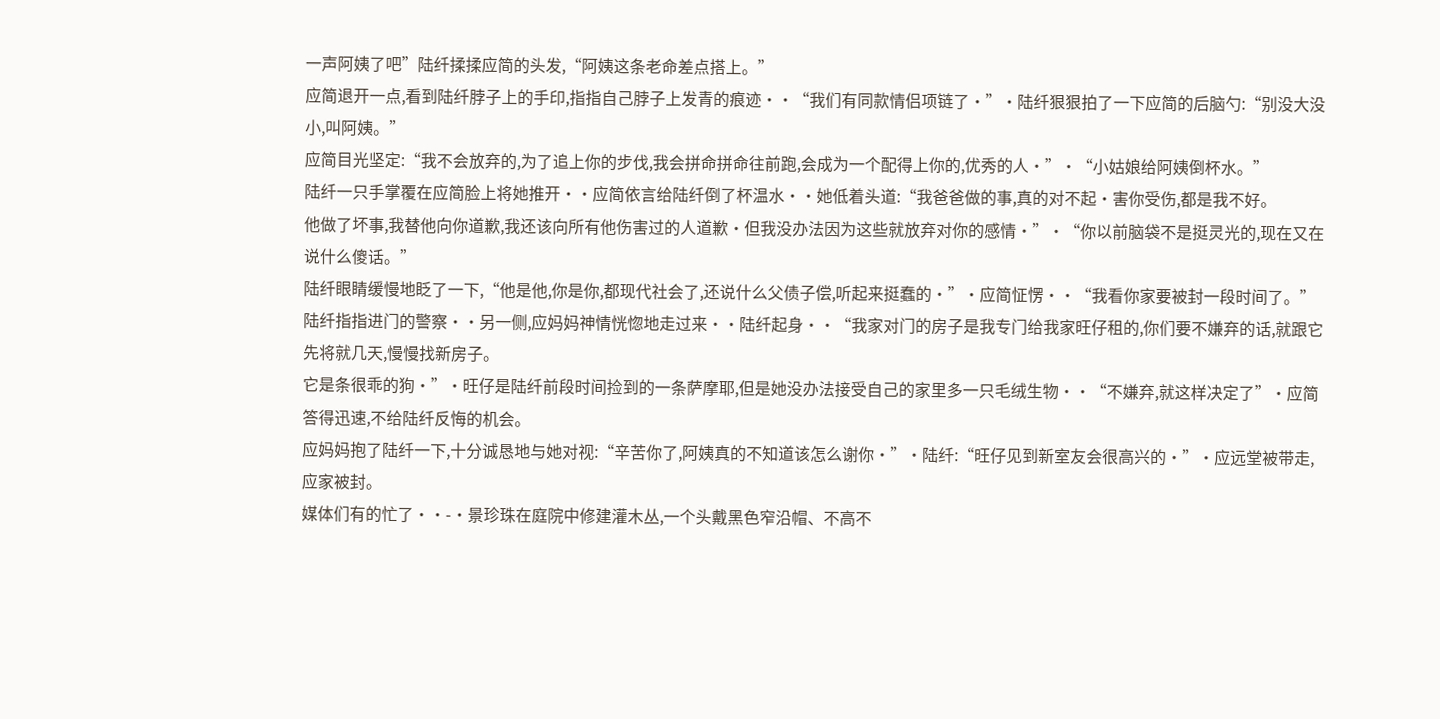一声阿姨了吧”陆纤揉揉应简的头发,“阿姨这条老命差点搭上。”
应简退开一点,看到陆纤脖子上的手印,指指自己脖子上发青的痕迹··“我们有同款情侣项链了·”·陆纤狠狠拍了一下应简的后脑勺:“别没大没小,叫阿姨。”
应简目光坚定:“我不会放弃的,为了追上你的步伐,我会拼命拼命往前跑,会成为一个配得上你的,优秀的人·”·“小姑娘给阿姨倒杯水。”
陆纤一只手掌覆在应简脸上将她推开··应简依言给陆纤倒了杯温水··她低着头道:“我爸爸做的事,真的对不起·害你受伤,都是我不好。
他做了坏事,我替他向你道歉,我还该向所有他伤害过的人道歉·但我没办法因为这些就放弃对你的感情·”·“你以前脑袋不是挺灵光的,现在又在说什么傻话。”
陆纤眼睛缓慢地眨了一下,“他是他,你是你,都现代社会了,还说什么父债子偿,听起来挺蠢的·”·应简怔愣··“我看你家要被封一段时间了。”
陆纤指指进门的警察··另一侧,应妈妈神情恍惚地走过来··陆纤起身··“我家对门的房子是我专门给我家旺仔租的,你们要不嫌弃的话,就跟它先将就几天,慢慢找新房子。
它是条很乖的狗·”·旺仔是陆纤前段时间捡到的一条萨摩耶,但是她没办法接受自己的家里多一只毛绒生物··“不嫌弃,就这样决定了”·应简答得迅速,不给陆纤反悔的机会。
应妈妈抱了陆纤一下,十分诚恳地与她对视:“辛苦你了,阿姨真的不知道该怎么谢你·”·陆纤:“旺仔见到新室友会很高兴的·”·应远堂被带走,应家被封。
媒体们有的忙了··-·景珍珠在庭院中修建灌木丛,一个头戴黑色窄沿帽、不高不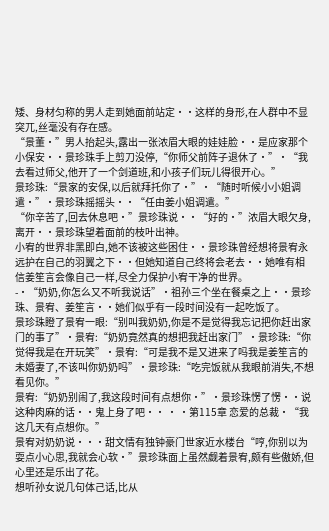矮、身材匀称的男人走到她面前站定··这样的身形,在人群中不显突兀,丝毫没有存在感。
“景董·”男人抬起头,露出一张浓眉大眼的娃娃脸··是应家那个小保安··景珍珠手上剪刀没停,“你师父前阵子退休了·”·“我去看过师父,他开了一个剑道班,和小孩子们玩儿得很开心。”
景珍珠:“景家的安保,以后就拜托你了·”·“随时听候小小姐调遣·”·景珍珠摇摇头··“任由姜小姐调遣。”
“你辛苦了,回去休息吧·”景珍珠说··“好的·”浓眉大眼欠身,离开··景珍珠望着面前的枝叶出神。
小宥的世界非黑即白,她不该被这些困住··景珍珠曾经想将景宥永远护在自己的羽翼之下··但她知道自己终将会老去··她唯有相信姜笙言会像自己一样,尽全力保护小宥干净的世界。
-·“奶奶,你怎么又不听我说话”·祖孙三个坐在餐桌之上··景珍珠、景宥、姜笙言··她们似乎有一段时间没有一起吃饭了。
景珍珠瞪了景宥一眼:“别叫我奶奶,你是不是觉得我忘记把你赶出家门的事了”·景宥:“奶奶竟然真的想把我赶出家门”·景珍珠:“你觉得我是在开玩笑”·景宥:“可是我不是又进来了吗我是姜笙言的未婚妻了,不该叫你奶奶吗”·景珍珠:“吃完饭就从我眼前消失,不想看见你。”
景宥:“奶奶别闹了,我这段时间有点想你·”·景珍珠愣了愣··说这种肉麻的话··鬼上身了吧·· · ·第115章 恋爱的总裁·“我这几天有点想你。”
景宥对奶奶说···甜文情有独钟豪门世家近水楼台“哼,你别以为耍点小心思,我就会心软·”景珍珠面上虽然觑着景宥,颇有些傲娇,但心里还是乐出了花。
想听孙女说几句体己话,比从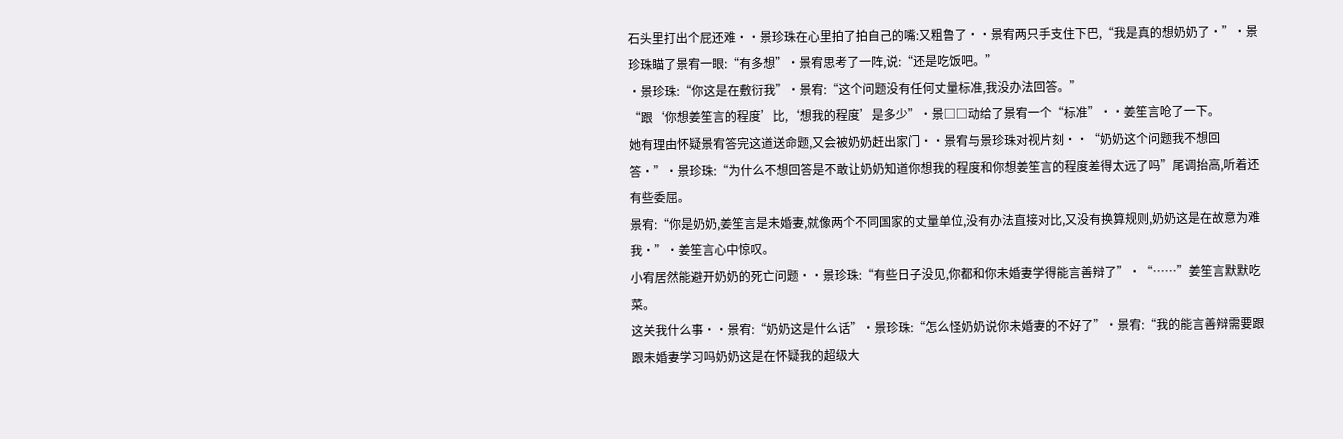石头里打出个屁还难··景珍珠在心里拍了拍自己的嘴:又粗鲁了··景宥两只手支住下巴,“我是真的想奶奶了·”·景珍珠瞄了景宥一眼:“有多想”·景宥思考了一阵,说:“还是吃饭吧。”
·景珍珠:“你这是在敷衍我”·景宥:“这个问题没有任何丈量标准,我没办法回答。”
“跟‘你想姜笙言的程度’比,‘想我的程度’是多少”·景□□动给了景宥一个“标准”··姜笙言呛了一下。
她有理由怀疑景宥答完这道送命题,又会被奶奶赶出家门··景宥与景珍珠对视片刻··“奶奶这个问题我不想回答·”·景珍珠:“为什么不想回答是不敢让奶奶知道你想我的程度和你想姜笙言的程度差得太远了吗”尾调抬高,听着还有些委屈。
景宥:“你是奶奶,姜笙言是未婚妻,就像两个不同国家的丈量单位,没有办法直接对比,又没有换算规则,奶奶这是在故意为难我·”·姜笙言心中惊叹。
小宥居然能避开奶奶的死亡问题··景珍珠:“有些日子没见,你都和你未婚妻学得能言善辩了”·“……”姜笙言默默吃菜。
这关我什么事··景宥:“奶奶这是什么话”·景珍珠:“怎么怪奶奶说你未婚妻的不好了”·景宥:“我的能言善辩需要跟跟未婚妻学习吗奶奶这是在怀疑我的超级大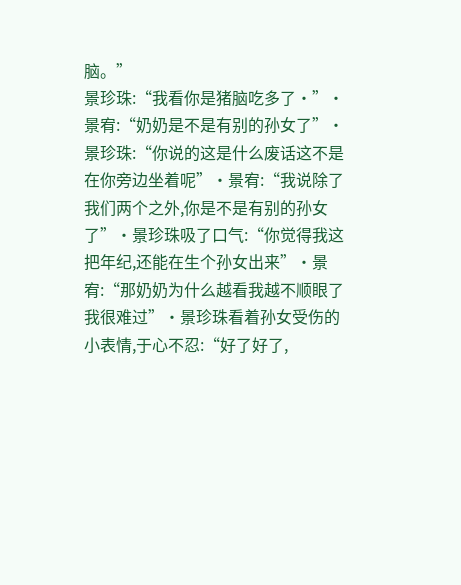脑。”
景珍珠:“我看你是猪脑吃多了·”·景宥:“奶奶是不是有别的孙女了”·景珍珠:“你说的这是什么废话这不是在你旁边坐着呢”·景宥:“我说除了我们两个之外,你是不是有别的孙女了”·景珍珠吸了口气:“你觉得我这把年纪,还能在生个孙女出来”·景宥:“那奶奶为什么越看我越不顺眼了我很难过”·景珍珠看着孙女受伤的小表情,于心不忍:“好了好了,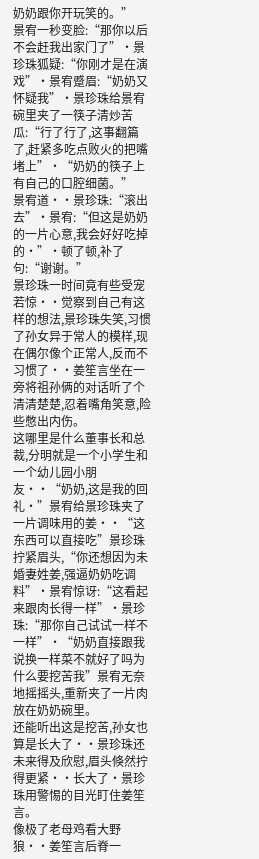奶奶跟你开玩笑的。”
景宥一秒变脸:“那你以后不会赶我出家门了”·景珍珠狐疑:“你刚才是在演戏”·景宥蹙眉:“奶奶又怀疑我”·景珍珠给景宥碗里夹了一筷子清炒苦瓜:“行了行了,这事翻篇了,赶紧多吃点败火的把嘴堵上”·“奶奶的筷子上有自己的口腔细菌。”
景宥道··景珍珠:“滚出去”·景宥:“但这是奶奶的一片心意,我会好好吃掉的·”·顿了顿,补了句:“谢谢。”
景珍珠一时间竟有些受宠若惊··觉察到自己有这样的想法,景珍珠失笑,习惯了孙女异于常人的模样,现在偶尔像个正常人,反而不习惯了··姜笙言坐在一旁将祖孙俩的对话听了个清清楚楚,忍着嘴角笑意,险些憋出内伤。
这哪里是什么董事长和总裁,分明就是一个小学生和一个幼儿园小朋友··“奶奶,这是我的回礼·”景宥给景珍珠夹了一片调味用的姜··“这东西可以直接吃”景珍珠拧紧眉头,“你还想因为未婚妻姓姜,强逼奶奶吃调料”·景宥惊讶:“这看起来跟肉长得一样”·景珍珠:“那你自己试试一样不一样”·“奶奶直接跟我说换一样菜不就好了吗为什么要挖苦我”景宥无奈地摇摇头,重新夹了一片肉放在奶奶碗里。
还能听出这是挖苦,孙女也算是长大了··景珍珠还未来得及欣慰,眉头倏然拧得更紧··长大了·景珍珠用警惕的目光盯住姜笙言。
像极了老母鸡看大野狼··姜笙言后脊一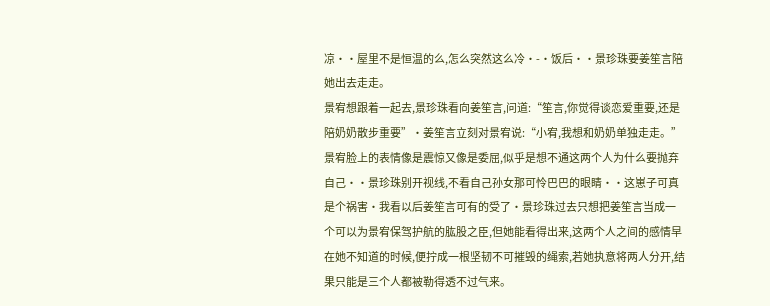凉··屋里不是恒温的么,怎么突然这么冷·-·饭后··景珍珠要姜笙言陪她出去走走。
景宥想跟着一起去,景珍珠看向姜笙言,问道:“笙言,你觉得谈恋爱重要,还是陪奶奶散步重要”·姜笙言立刻对景宥说:“小宥,我想和奶奶单独走走。”
景宥脸上的表情像是震惊又像是委屈,似乎是想不通这两个人为什么要抛弃自己··景珍珠别开视线,不看自己孙女那可怜巴巴的眼睛··这崽子可真是个祸害·我看以后姜笙言可有的受了·景珍珠过去只想把姜笙言当成一个可以为景宥保驾护航的肱股之臣,但她能看得出来,这两个人之间的感情早在她不知道的时候,便拧成一根坚韧不可摧毁的绳索,若她执意将两人分开,结果只能是三个人都被勒得透不过气来。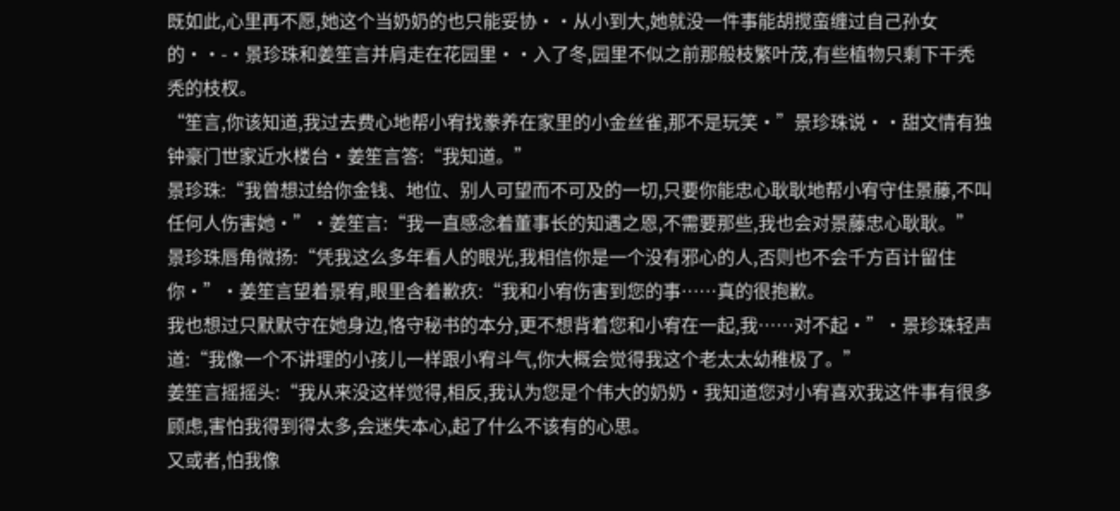既如此,心里再不愿,她这个当奶奶的也只能妥协··从小到大,她就没一件事能胡搅蛮缠过自己孙女的··-·景珍珠和姜笙言并肩走在花园里··入了冬,园里不似之前那般枝繁叶茂,有些植物只剩下干秃秃的枝杈。
“笙言,你该知道,我过去费心地帮小宥找豢养在家里的小金丝雀,那不是玩笑·”景珍珠说··甜文情有独钟豪门世家近水楼台·姜笙言答:“我知道。”
景珍珠:“我曾想过给你金钱、地位、别人可望而不可及的一切,只要你能忠心耿耿地帮小宥守住景藤,不叫任何人伤害她·”·姜笙言:“我一直感念着董事长的知遇之恩,不需要那些,我也会对景藤忠心耿耿。”
景珍珠唇角微扬:“凭我这么多年看人的眼光,我相信你是一个没有邪心的人,否则也不会千方百计留住你·”·姜笙言望着景宥,眼里含着歉疚:“我和小宥伤害到您的事……真的很抱歉。
我也想过只默默守在她身边,恪守秘书的本分,更不想背着您和小宥在一起,我……对不起·”·景珍珠轻声道:“我像一个不讲理的小孩儿一样跟小宥斗气,你大概会觉得我这个老太太幼稚极了。”
姜笙言摇摇头:“我从来没这样觉得,相反,我认为您是个伟大的奶奶·我知道您对小宥喜欢我这件事有很多顾虑,害怕我得到得太多,会迷失本心,起了什么不该有的心思。
又或者,怕我像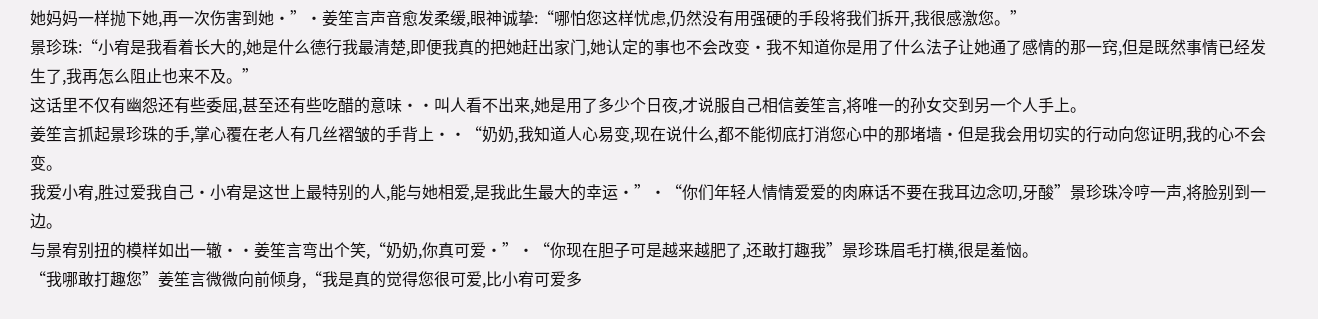她妈妈一样抛下她,再一次伤害到她·”·姜笙言声音愈发柔缓,眼神诚挚:“哪怕您这样忧虑,仍然没有用强硬的手段将我们拆开,我很感激您。”
景珍珠:“小宥是我看着长大的,她是什么德行我最清楚,即便我真的把她赶出家门,她认定的事也不会改变·我不知道你是用了什么法子让她通了感情的那一窍,但是既然事情已经发生了,我再怎么阻止也来不及。”
这话里不仅有幽怨还有些委屈,甚至还有些吃醋的意味··叫人看不出来,她是用了多少个日夜,才说服自己相信姜笙言,将唯一的孙女交到另一个人手上。
姜笙言抓起景珍珠的手,掌心覆在老人有几丝褶皱的手背上··“奶奶,我知道人心易变,现在说什么,都不能彻底打消您心中的那堵墙·但是我会用切实的行动向您证明,我的心不会变。
我爱小宥,胜过爱我自己·小宥是这世上最特别的人,能与她相爱,是我此生最大的幸运·”·“你们年轻人情情爱爱的肉麻话不要在我耳边念叨,牙酸”景珍珠冷哼一声,将脸别到一边。
与景宥别扭的模样如出一辙··姜笙言弯出个笑,“奶奶,你真可爱·”·“你现在胆子可是越来越肥了,还敢打趣我”景珍珠眉毛打横,很是羞恼。
“我哪敢打趣您”姜笙言微微向前倾身,“我是真的觉得您很可爱,比小宥可爱多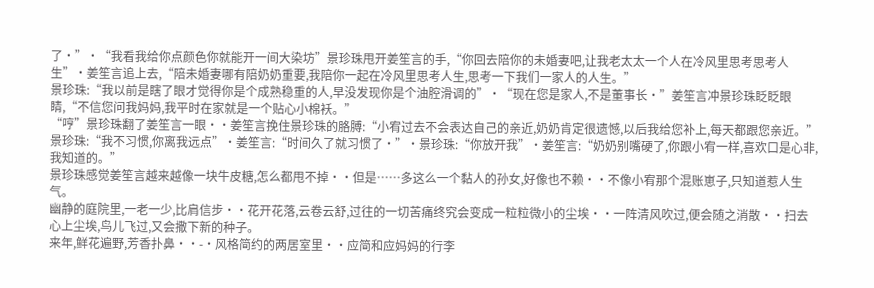了·”·“我看我给你点颜色你就能开一间大染坊”景珍珠甩开姜笙言的手,“你回去陪你的未婚妻吧,让我老太太一个人在冷风里思考思考人生”·姜笙言追上去,“陪未婚妻哪有陪奶奶重要,我陪你一起在冷风里思考人生,思考一下我们一家人的人生。”
景珍珠:“我以前是瞎了眼才觉得你是个成熟稳重的人,早没发现你是个油腔滑调的”·“现在您是家人,不是董事长·”姜笙言冲景珍珠眨眨眼睛,“不信您问我妈妈,我平时在家就是一个贴心小棉袄。”
“哼”景珍珠翻了姜笙言一眼··姜笙言挽住景珍珠的胳膊:“小宥过去不会表达自己的亲近,奶奶肯定很遗憾,以后我给您补上,每天都跟您亲近。”
景珍珠:“我不习惯,你离我远点”·姜笙言:“时间久了就习惯了·”·景珍珠:“你放开我”·姜笙言:“奶奶别嘴硬了,你跟小宥一样,喜欢口是心非,我知道的。”
景珍珠感觉姜笙言越来越像一块牛皮糖,怎么都甩不掉··但是……多这么一个黏人的孙女,好像也不赖··不像小宥那个混账崽子,只知道惹人生气。
幽静的庭院里,一老一少,比肩信步··花开花落,云卷云舒,过往的一切苦痛终究会变成一粒粒微小的尘埃··一阵清风吹过,便会随之消散··扫去心上尘埃,鸟儿飞过,又会撒下新的种子。
来年,鲜花遍野,芳香扑鼻··-·风格简约的两居室里··应简和应妈妈的行李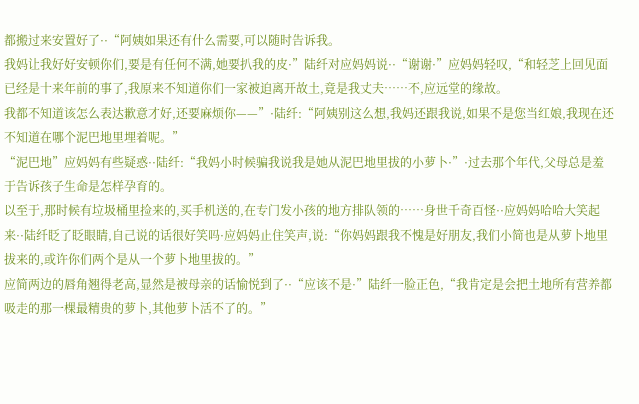都搬过来安置好了··“阿姨如果还有什么需要,可以随时告诉我。
我妈让我好好安顿你们,要是有任何不满,她要扒我的皮·”陆纤对应妈妈说··“谢谢·”应妈妈轻叹,“和轻芝上回见面已经是十来年前的事了,我原来不知道你们一家被迫离开故土,竟是我丈夫……不,应远堂的缘故。
我都不知道该怎么表达歉意才好,还要麻烦你——”·陆纤:“阿姨别这么想,我妈还跟我说,如果不是您当红娘,我现在还不知道在哪个泥巴地里埋着呢。”
“泥巴地”应妈妈有些疑惑··陆纤:“我妈小时候骗我说我是她从泥巴地里拔的小萝卜·”·过去那个年代,父母总是羞于告诉孩子生命是怎样孕育的。
以至于,那时候有垃圾桶里捡来的,买手机送的,在专门发小孩的地方排队领的……身世千奇百怪··应妈妈哈哈大笑起来··陆纤眨了眨眼睛,自己说的话很好笑吗·应妈妈止住笑声,说:“你妈妈跟我不愧是好朋友,我们小简也是从萝卜地里拔来的,或许你们两个是从一个萝卜地里拔的。”
应简两边的唇角翘得老高,显然是被母亲的话愉悦到了··“应该不是·”陆纤一脸正色,“我肯定是会把土地所有营养都吸走的那一棵最精贵的萝卜,其他萝卜活不了的。”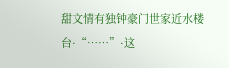甜文情有独钟豪门世家近水楼台·“……”·这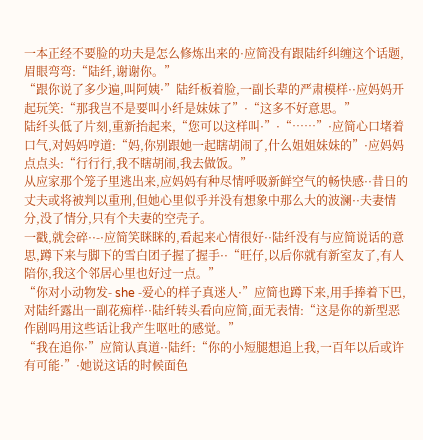一本正经不要脸的功夫是怎么修炼出来的·应简没有跟陆纤纠缠这个话题,眉眼弯弯:“陆纤,谢谢你。”
“跟你说了多少遍,叫阿姨·”陆纤板着脸,一副长辈的严肃模样··应妈妈开起玩笑:“那我岂不是要叫小纤是妹妹了”·“这多不好意思。”
陆纤头低了片刻,重新抬起来,“您可以这样叫·”·“……”·应简心口堵着口气,对妈妈哼道:“妈,你别跟她一起瞎胡闹了,什么姐姐妹妹的”·应妈妈点点头:“行行行,我不瞎胡闹,我去做饭。”
从应家那个笼子里逃出来,应妈妈有种尽情呼吸新鲜空气的畅快感··昔日的丈夫或将被判以重刑,但她心里似乎并没有想象中那么大的波澜··夫妻情分,没了情分,只有个夫妻的空壳子。
一戳,就会碎··-·应简笑眯眯的,看起来心情很好··陆纤没有与应简说话的意思,蹲下来与脚下的雪白团子握了握手··“旺仔,以后你就有新室友了,有人陪你,我这个邻居心里也好过一点。”
“你对小动物发- she -爱心的样子真迷人·”应简也蹲下来,用手捧着下巴,对陆纤露出一副花痴样··陆纤转头看向应简,面无表情:“这是你的新型恶作剧吗用这些话让我产生呕吐的感觉。”
“我在追你·”应简认真道··陆纤:“你的小短腿想追上我,一百年以后或许有可能·”·她说这话的时候面色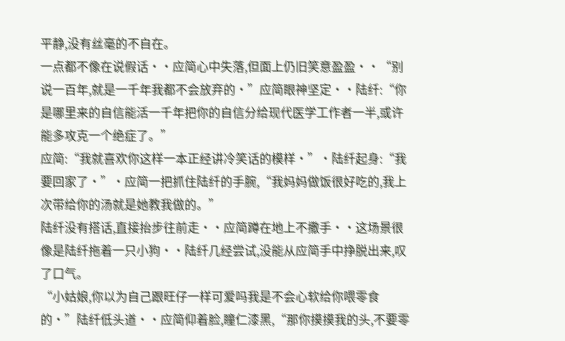平静,没有丝毫的不自在。
一点都不像在说假话··应简心中失落,但面上仍旧笑意盈盈··“别说一百年,就是一千年我都不会放弃的·”应简眼神坚定··陆纤:“你是哪里来的自信能活一千年把你的自信分给现代医学工作者一半,或许能多攻克一个绝症了。”
应简:“我就喜欢你这样一本正经讲冷笑话的模样·”·陆纤起身:“我要回家了·”·应简一把抓住陆纤的手腕,“我妈妈做饭很好吃的,我上次带给你的汤就是她教我做的。”
陆纤没有搭话,直接抬步往前走··应简蹲在地上不撒手··这场景很像是陆纤拖着一只小狗··陆纤几经尝试,没能从应简手中挣脱出来,叹了口气。
“小姑娘,你以为自己跟旺仔一样可爱吗我是不会心软给你喂零食的·”陆纤低头道··应简仰着脸,瞳仁漆黑,“那你摸摸我的头,不要零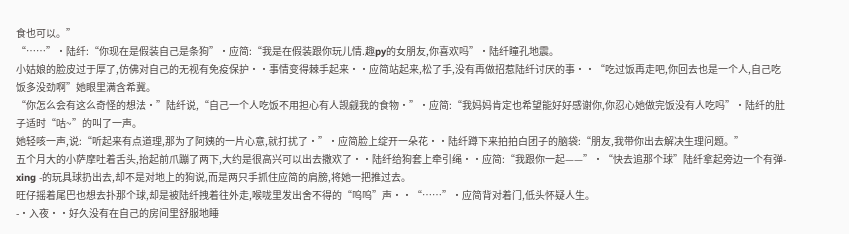食也可以。”
“……”·陆纤:“你现在是假装自己是条狗”·应简:“我是在假装跟你玩儿情.趣py的女朋友,你喜欢吗”·陆纤瞳孔地震。
小姑娘的脸皮过于厚了,仿佛对自己的无视有免疫保护··事情变得棘手起来··应简站起来,松了手,没有再做招惹陆纤讨厌的事··“吃过饭再走吧,你回去也是一个人,自己吃饭多没劲啊”她眼里满含希冀。
“你怎么会有这么奇怪的想法·”陆纤说,“自己一个人吃饭不用担心有人觊觎我的食物·”·应简:“我妈妈肯定也希望能好好感谢你,你忍心她做完饭没有人吃吗”·陆纤的肚子适时“咕~”的叫了一声。
她轻咳一声,说:“听起来有点道理,那为了阿姨的一片心意,就打扰了·”·应简脸上绽开一朵花··陆纤蹲下来拍拍白团子的脑袋:“朋友,我带你出去解决生理问题。”
五个月大的小萨摩吐着舌头,抬起前爪蹦了两下,大约是很高兴可以出去撒欢了··陆纤给狗套上牵引绳··应简:“我跟你一起——”·“快去追那个球”陆纤拿起旁边一个有弹- xing -的玩具球扔出去,却不是对地上的狗说,而是两只手抓住应简的肩膀,将她一把推过去。
旺仔摇着尾巴也想去扑那个球,却是被陆纤拽着往外走,喉咙里发出舍不得的“呜呜”声··“……”·应简背对着门,低头怀疑人生。
-·入夜··好久没有在自己的房间里舒服地睡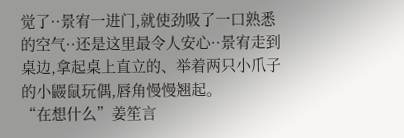觉了··景宥一进门,就使劲吸了一口熟悉的空气··还是这里最令人安心··景宥走到桌边,拿起桌上直立的、举着两只小爪子的小鼹鼠玩偶,唇角慢慢翘起。
“在想什么”姜笙言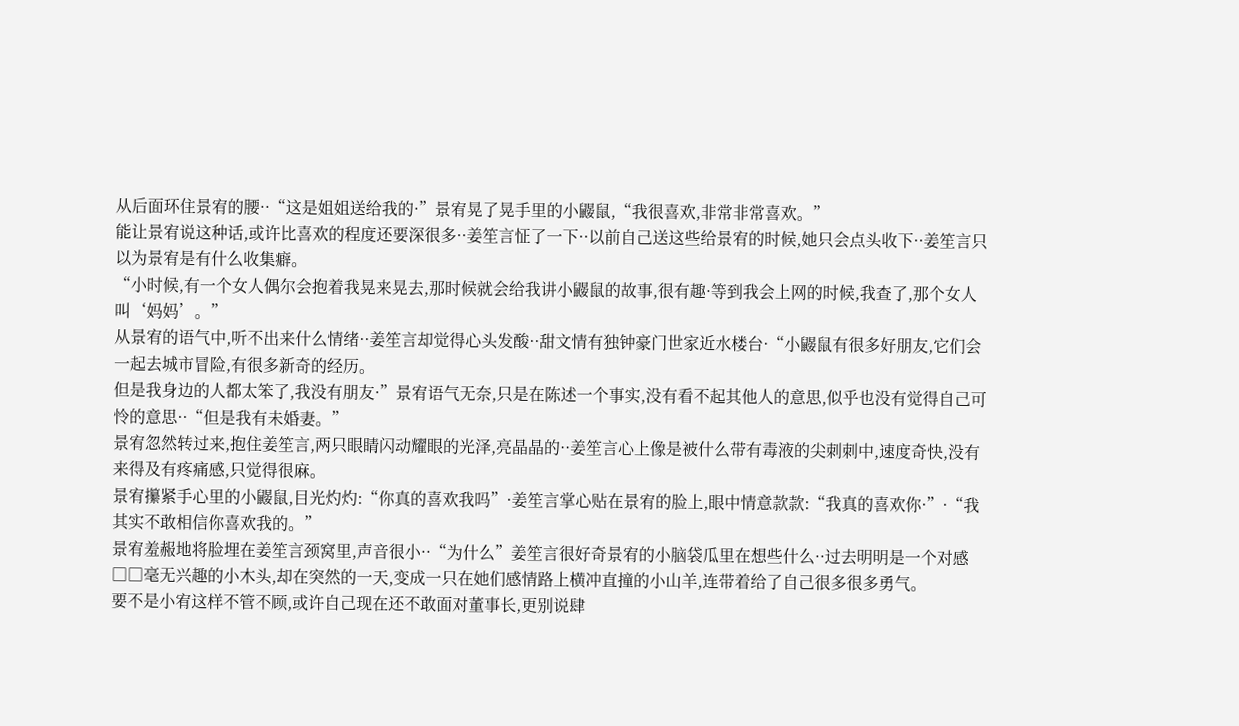从后面环住景宥的腰··“这是姐姐送给我的·”景宥晃了晃手里的小鼹鼠,“我很喜欢,非常非常喜欢。”
能让景宥说这种话,或许比喜欢的程度还要深很多··姜笙言怔了一下··以前自己送这些给景宥的时候,她只会点头收下··姜笙言只以为景宥是有什么收集癖。
“小时候,有一个女人偶尔会抱着我晃来晃去,那时候就会给我讲小鼹鼠的故事,很有趣·等到我会上网的时候,我查了,那个女人叫‘妈妈’。”
从景宥的语气中,听不出来什么情绪··姜笙言却觉得心头发酸··甜文情有独钟豪门世家近水楼台·“小鼹鼠有很多好朋友,它们会一起去城市冒险,有很多新奇的经历。
但是我身边的人都太笨了,我没有朋友·”景宥语气无奈,只是在陈述一个事实,没有看不起其他人的意思,似乎也没有觉得自己可怜的意思··“但是我有未婚妻。”
景宥忽然转过来,抱住姜笙言,两只眼睛闪动耀眼的光泽,亮晶晶的··姜笙言心上像是被什么带有毒液的尖刺刺中,速度奇快,没有来得及有疼痛感,只觉得很麻。
景宥攥紧手心里的小鼹鼠,目光灼灼:“你真的喜欢我吗”·姜笙言掌心贴在景宥的脸上,眼中情意款款:“我真的喜欢你·”·“我其实不敢相信你喜欢我的。”
景宥羞赧地将脸埋在姜笙言颈窝里,声音很小··“为什么”姜笙言很好奇景宥的小脑袋瓜里在想些什么··过去明明是一个对感□□毫无兴趣的小木头,却在突然的一天,变成一只在她们感情路上横冲直撞的小山羊,连带着给了自己很多很多勇气。
要不是小宥这样不管不顾,或许自己现在还不敢面对董事长,更别说肆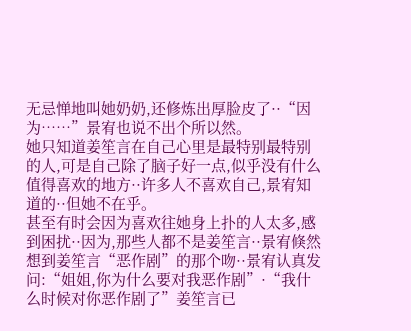无忌惮地叫她奶奶,还修炼出厚脸皮了··“因为……”景宥也说不出个所以然。
她只知道姜笙言在自己心里是最特别最特别的人,可是自己除了脑子好一点,似乎没有什么值得喜欢的地方··许多人不喜欢自己,景宥知道的··但她不在乎。
甚至有时会因为喜欢往她身上扑的人太多,感到困扰··因为,那些人都不是姜笙言··景宥倏然想到姜笙言“恶作剧”的那个吻··景宥认真发问:“姐姐,你为什么要对我恶作剧”·“我什么时候对你恶作剧了”姜笙言已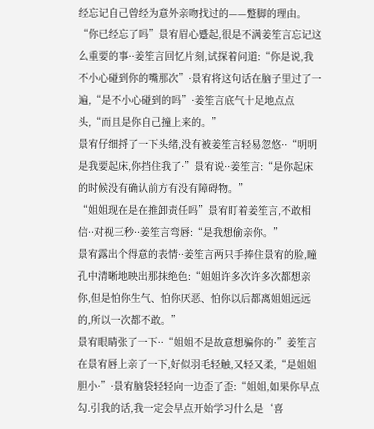经忘记自己曾经为意外亲吻找过的——蹩脚的理由。
“你已经忘了吗”景宥眉心蹙起,很是不满姜笙言忘记这么重要的事··姜笙言回忆片刻,试探着问道:“你是说,我不小心碰到你的嘴那次”·景宥将这句话在脑子里过了一遍,“是不小心碰到的吗”·姜笙言底气十足地点点头,“而且是你自己撞上来的。”
景宥仔细捋了一下头绪,没有被姜笙言轻易忽悠··“明明是我要起床,你挡住我了·”景宥说··姜笙言:“是你起床的时候没有确认前方有没有障碍物。”
“姐姐现在是在推卸责任吗”景宥盯着姜笙言,不敢相信··对视三秒··姜笙言弯唇:“是我想偷亲你。”
景宥露出个得意的表情··姜笙言两只手捧住景宥的脸,瞳孔中清晰地映出那抹绝色:“姐姐许多次许多次都想亲你,但是怕你生气、怕你厌恶、怕你以后都离姐姐远远的,所以一次都不敢。”
景宥眼睛张了一下··“姐姐不是故意想骗你的·”姜笙言在景宥唇上亲了一下,好似羽毛轻触,又轻又柔,“是姐姐胆小·”·景宥脑袋轻轻向一边歪了歪:“姐姐,如果你早点勾.引我的话,我一定会早点开始学习什么是‘喜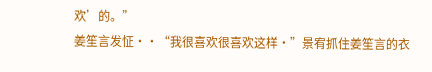欢’的。”
姜笙言发怔··“我很喜欢很喜欢这样·”景宥抓住姜笙言的衣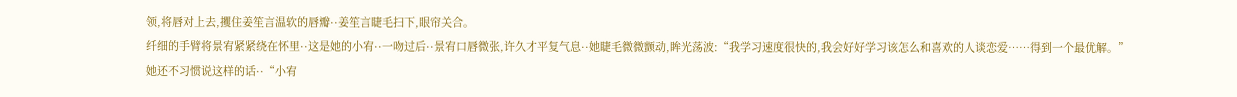领,将唇对上去,攫住姜笙言温软的唇瓣··姜笙言睫毛扫下,眼帘关合。
纤细的手臂将景宥紧紧绕在怀里··这是她的小宥··一吻过后··景宥口唇微张,许久才平复气息··她睫毛微微颤动,眸光荡波:“我学习速度很快的,我会好好学习该怎么和喜欢的人谈恋爱……得到一个最优解。”
她还不习惯说这样的话··“小宥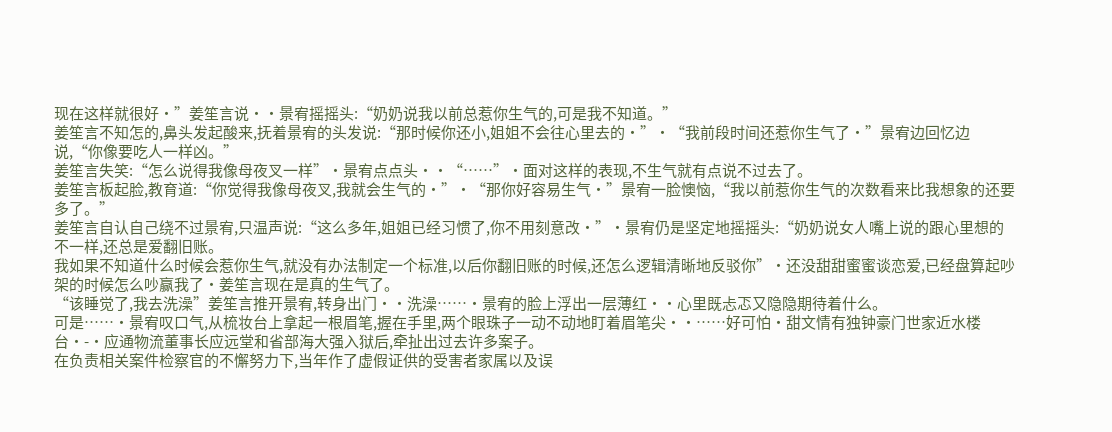现在这样就很好·”姜笙言说··景宥摇摇头:“奶奶说我以前总惹你生气的,可是我不知道。”
姜笙言不知怎的,鼻头发起酸来,抚着景宥的头发说:“那时候你还小,姐姐不会往心里去的·”·“我前段时间还惹你生气了·”景宥边回忆边说,“你像要吃人一样凶。”
姜笙言失笑:“怎么说得我像母夜叉一样”·景宥点点头··“……”·面对这样的表现,不生气就有点说不过去了。
姜笙言板起脸,教育道:“你觉得我像母夜叉,我就会生气的·”·“那你好容易生气·”景宥一脸懊恼,“我以前惹你生气的次数看来比我想象的还要多了。”
姜笙言自认自己绕不过景宥,只温声说:“这么多年,姐姐已经习惯了,你不用刻意改·”·景宥仍是坚定地摇摇头:“奶奶说女人嘴上说的跟心里想的不一样,还总是爱翻旧账。
我如果不知道什么时候会惹你生气,就没有办法制定一个标准,以后你翻旧账的时候,还怎么逻辑清晰地反驳你”·还没甜甜蜜蜜谈恋爱,已经盘算起吵架的时候怎么吵赢我了·姜笙言现在是真的生气了。
“该睡觉了,我去洗澡”姜笙言推开景宥,转身出门··洗澡……·景宥的脸上浮出一层薄红··心里既忐忑又隐隐期待着什么。
可是……·景宥叹口气,从梳妆台上拿起一根眉笔,握在手里,两个眼珠子一动不动地盯着眉笔尖··……好可怕·甜文情有独钟豪门世家近水楼台·-·应通物流董事长应远堂和省部海大强入狱后,牵扯出过去许多案子。
在负责相关案件检察官的不懈努力下,当年作了虚假证供的受害者家属以及误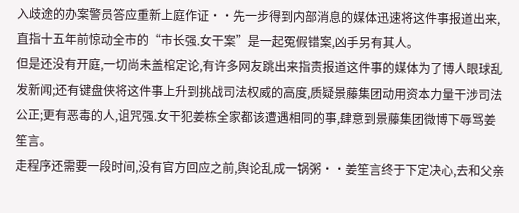入歧途的办案警员答应重新上庭作证··先一步得到内部消息的媒体迅速将这件事报道出来,直指十五年前惊动全市的“市长强.女干案”是一起冤假错案,凶手另有其人。
但是还没有开庭,一切尚未盖棺定论,有许多网友跳出来指责报道这件事的媒体为了博人眼球乱发新闻;还有键盘侠将这件事上升到挑战司法权威的高度,质疑景藤集团动用资本力量干涉司法公正;更有恶毒的人,诅咒强.女干犯姜栋全家都该遭遇相同的事,肆意到景藤集团微博下辱骂姜笙言。
走程序还需要一段时间,没有官方回应之前,舆论乱成一锅粥··姜笙言终于下定决心,去和父亲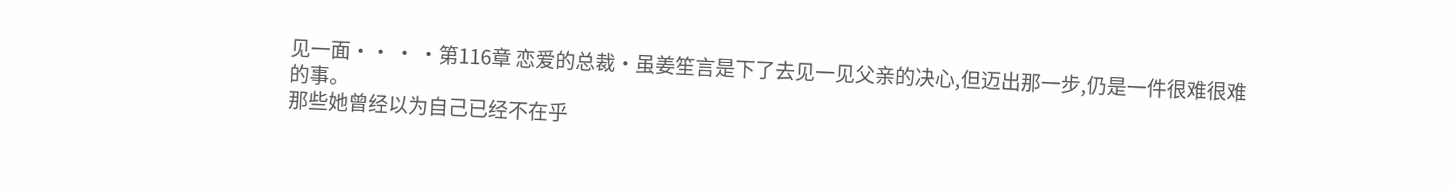见一面·· · ·第116章 恋爱的总裁·虽姜笙言是下了去见一见父亲的决心,但迈出那一步,仍是一件很难很难的事。
那些她曾经以为自己已经不在乎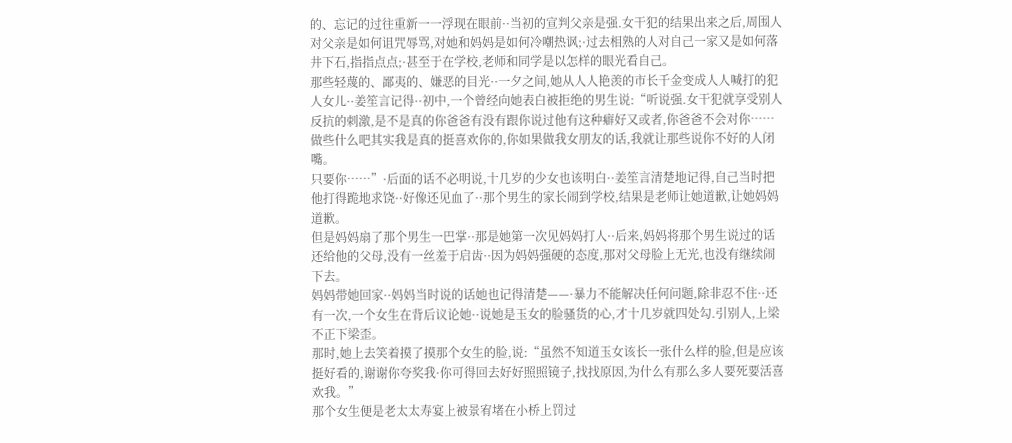的、忘记的过往重新一一浮现在眼前··当初的宣判父亲是强.女干犯的结果出来之后,周围人对父亲是如何诅咒辱骂,对她和妈妈是如何冷嘲热讽;·过去相熟的人对自己一家又是如何落井下石,指指点点;·甚至于在学校,老师和同学是以怎样的眼光看自己。
那些轻蔑的、鄙夷的、嫌恶的目光··一夕之间,她从人人艳羡的市长千金变成人人喊打的犯人女儿··姜笙言记得··初中,一个曾经向她表白被拒绝的男生说:“听说强.女干犯就享受别人反抗的刺激,是不是真的你爸爸有没有跟你说过他有这种癖好又或者,你爸爸不会对你……做些什么吧其实我是真的挺喜欢你的,你如果做我女朋友的话,我就让那些说你不好的人闭嘴。
只要你……”·后面的话不必明说,十几岁的少女也该明白··姜笙言清楚地记得,自己当时把他打得跪地求饶··好像还见血了··那个男生的家长闹到学校,结果是老师让她道歉,让她妈妈道歉。
但是妈妈扇了那个男生一巴掌··那是她第一次见妈妈打人··后来,妈妈将那个男生说过的话还给他的父母,没有一丝羞于启齿··因为妈妈强硬的态度,那对父母脸上无光,也没有继续闹下去。
妈妈带她回家··妈妈当时说的话她也记得清楚——·暴力不能解决任何问题,除非忍不住··还有一次,一个女生在背后议论她··说她是玉女的脸骚货的心,才十几岁就四处勾.引别人,上梁不正下梁歪。
那时,她上去笑着摸了摸那个女生的脸,说:“虽然不知道玉女该长一张什么样的脸,但是应该挺好看的,谢谢你夸奖我·你可得回去好好照照镜子,找找原因,为什么有那么多人要死要活喜欢我。”
那个女生便是老太太寿宴上被景宥堵在小桥上罚过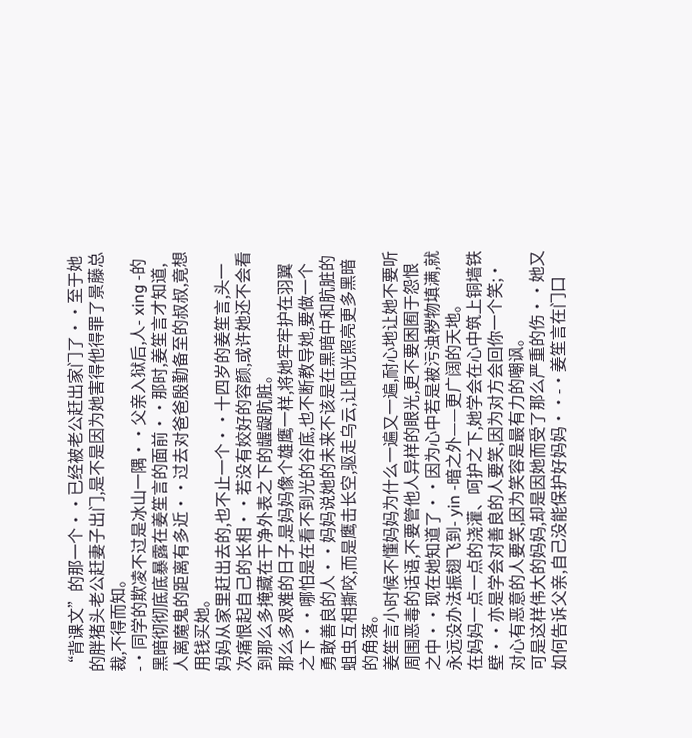“背课文”的那一个··已经被老公赶出家门了··至于她的胖猪头老公赶妻子出门,是不是因为她害得他得罪了景藤总裁,不得而知。
-·同学的欺凌不过是冰山一隅··父亲入狱后,人- xing -的黑暗彻彻底底暴露在姜笙言的面前··那时,姜笙言才知道,人离魔鬼的距离有多近··过去对爸爸殷勤备至的叔叔,竟想用钱买她。
妈妈从家里赶出去的,也不止一个··十四岁的姜笙言,头一次痛恨起自己的长相··若没有姣好的容颜,或许她还不会看到那么多掩藏在干净外表之下的龌龊肮脏。
那么多艰难的日子,是妈妈像个雄鹰一样,将她牢牢护在羽翼之下··哪怕是在看不到光的谷底,也不断教导她,要做一个勇敢善良的人··妈妈说她的未来不该是在黑暗中和肮脏的蛆虫互相撕咬,而是鹰击长空,驱走乌云,让阳光照亮更多黑暗的角落。
姜笙言小时候不懂妈妈为什么一遍又一遍,耐心地让她不要听周围恶毒的话语,不要管他人异样的眼光,更不要困囿于怨恨之中··现在她知道了··因为心中若是被污浊秽物填满,就永远没办法振翅飞到- yin -暗之外——更广阔的天地。
在妈妈一点一点的浇灌、呵护之下,她学会在心中筑上铜墙铁壁··亦是学会对善良的人要笑,因为对方会回你一个笑;·对心有恶意的人要笑,因为笑容是最有力的嘲讽。
可是这样伟大的妈妈,却是因她而受了那么严重的伤··她又如何告诉父亲,自己没能保护好妈妈··-·姜笙言在门口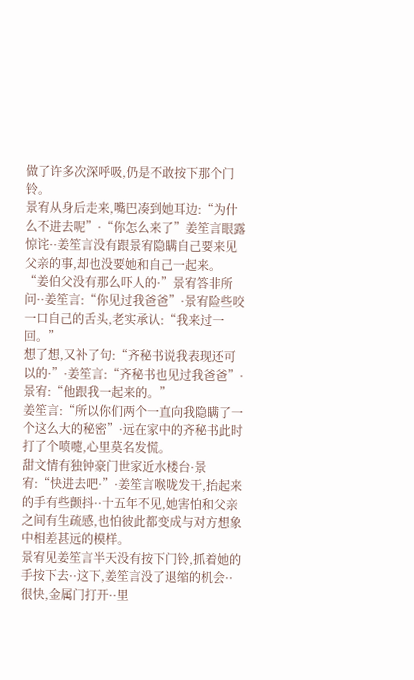做了许多次深呼吸,仍是不敢按下那个门铃。
景宥从身后走来,嘴巴凑到她耳边:“为什么不进去呢”·“你怎么来了”姜笙言眼露惊诧··姜笙言没有跟景宥隐瞒自己要来见父亲的事,却也没要她和自己一起来。
“姜伯父没有那么吓人的·”景宥答非所问··姜笙言:“你见过我爸爸”·景宥险些咬一口自己的舌头,老实承认:“我来过一回。”
想了想,又补了句:“齐秘书说我表现还可以的·”·姜笙言:“齐秘书也见过我爸爸”·景宥:“他跟我一起来的。”
姜笙言:“所以你们两个一直向我隐瞒了一个这么大的秘密”·远在家中的齐秘书此时打了个喷嚏,心里莫名发慌。
甜文情有独钟豪门世家近水楼台·景宥:“快进去吧·”·姜笙言喉咙发干,抬起来的手有些颤抖··十五年不见,她害怕和父亲之间有生疏感,也怕彼此都变成与对方想象中相差甚远的模样。
景宥见姜笙言半天没有按下门铃,抓着她的手按下去··这下,姜笙言没了退缩的机会··很快,金属门打开··里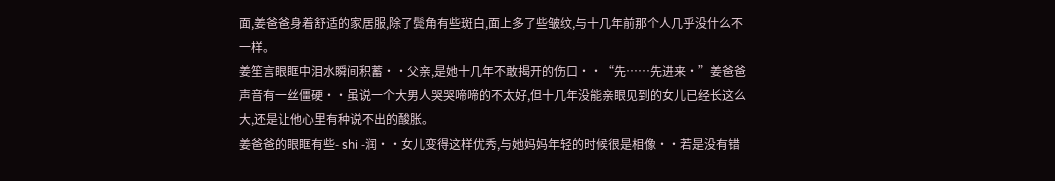面,姜爸爸身着舒适的家居服,除了鬓角有些斑白,面上多了些皱纹,与十几年前那个人几乎没什么不一样。
姜笙言眼眶中泪水瞬间积蓄··父亲,是她十几年不敢揭开的伤口··“先……先进来·”姜爸爸声音有一丝僵硬··虽说一个大男人哭哭啼啼的不太好,但十几年没能亲眼见到的女儿已经长这么大,还是让他心里有种说不出的酸胀。
姜爸爸的眼眶有些- shi -润··女儿变得这样优秀,与她妈妈年轻的时候很是相像··若是没有错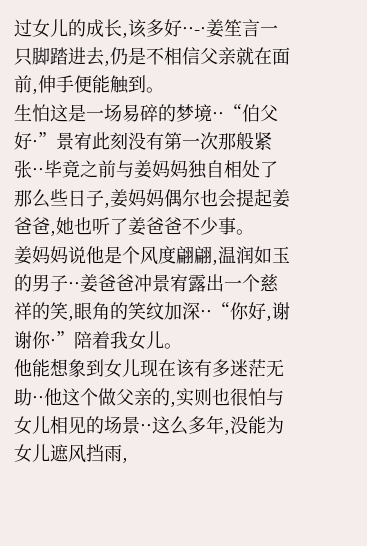过女儿的成长,该多好··-·姜笙言一只脚踏进去,仍是不相信父亲就在面前,伸手便能触到。
生怕这是一场易碎的梦境··“伯父好·”景宥此刻没有第一次那般紧张··毕竟之前与姜妈妈独自相处了那么些日子,姜妈妈偶尔也会提起姜爸爸,她也听了姜爸爸不少事。
姜妈妈说他是个风度翩翩,温润如玉的男子··姜爸爸冲景宥露出一个慈祥的笑,眼角的笑纹加深··“你好,谢谢你·”陪着我女儿。
他能想象到女儿现在该有多迷茫无助··他这个做父亲的,实则也很怕与女儿相见的场景··这么多年,没能为女儿遮风挡雨,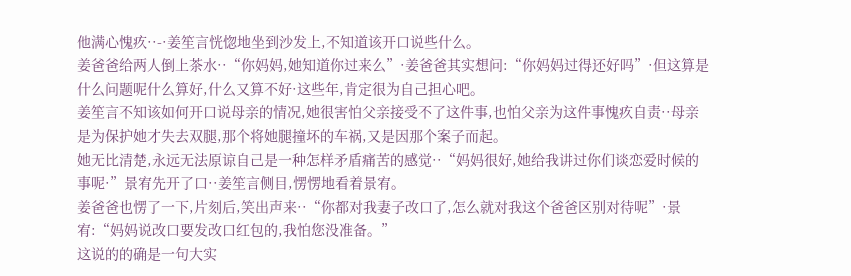他满心愧疚··-·姜笙言恍惚地坐到沙发上,不知道该开口说些什么。
姜爸爸给两人倒上茶水··“你妈妈,她知道你过来么”·姜爸爸其实想问:“你妈妈过得还好吗”·但这算是什么问题呢什么算好,什么又算不好·这些年,肯定很为自己担心吧。
姜笙言不知该如何开口说母亲的情况,她很害怕父亲接受不了这件事,也怕父亲为这件事愧疚自责··母亲是为保护她才失去双腿,那个将她腿撞坏的车祸,又是因那个案子而起。
她无比清楚,永远无法原谅自己是一种怎样矛盾痛苦的感觉··“妈妈很好,她给我讲过你们谈恋爱时候的事呢·”景宥先开了口··姜笙言侧目,愣愣地看着景宥。
姜爸爸也愣了一下,片刻后,笑出声来··“你都对我妻子改口了,怎么就对我这个爸爸区别对待呢”·景宥:“妈妈说改口要发改口红包的,我怕您没准备。”
这说的的确是一句大实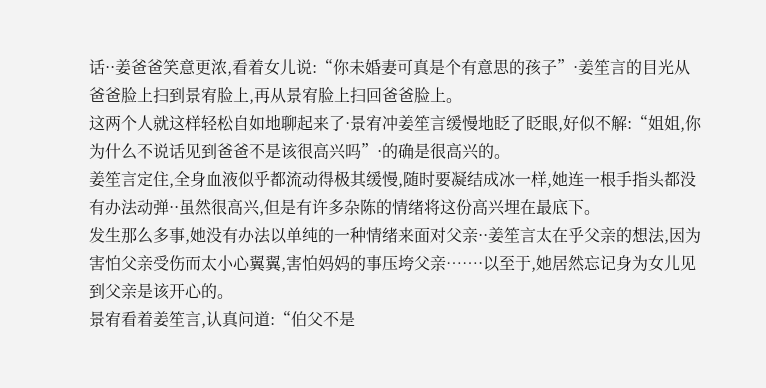话··姜爸爸笑意更浓,看着女儿说:“你未婚妻可真是个有意思的孩子”·姜笙言的目光从爸爸脸上扫到景宥脸上,再从景宥脸上扫回爸爸脸上。
这两个人就这样轻松自如地聊起来了·景宥冲姜笙言缓慢地眨了眨眼,好似不解:“姐姐,你为什么不说话见到爸爸不是该很高兴吗”·的确是很高兴的。
姜笙言定住,全身血液似乎都流动得极其缓慢,随时要凝结成冰一样,她连一根手指头都没有办法动弹··虽然很高兴,但是有许多杂陈的情绪将这份高兴埋在最底下。
发生那么多事,她没有办法以单纯的一种情绪来面对父亲··姜笙言太在乎父亲的想法,因为害怕父亲受伤而太小心翼翼,害怕妈妈的事压垮父亲……·以至于,她居然忘记身为女儿见到父亲是该开心的。
景宥看着姜笙言,认真问道:“伯父不是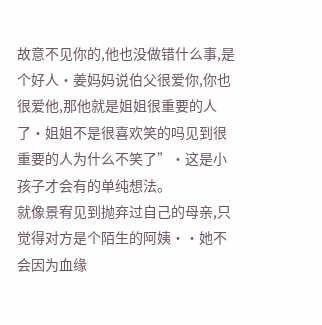故意不见你的,他也没做错什么事,是个好人·姜妈妈说伯父很爱你,你也很爱他,那他就是姐姐很重要的人了·姐姐不是很喜欢笑的吗见到很重要的人为什么不笑了”·这是小孩子才会有的单纯想法。
就像景宥见到抛弃过自己的母亲,只觉得对方是个陌生的阿姨··她不会因为血缘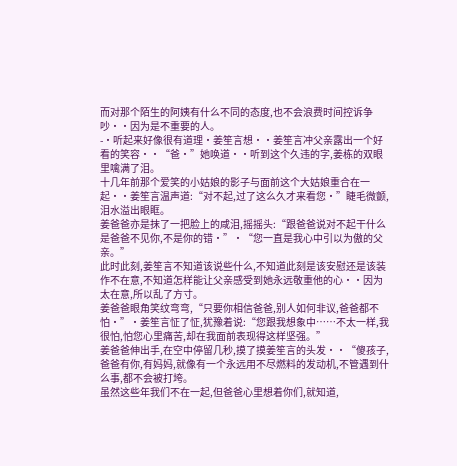而对那个陌生的阿姨有什么不同的态度,也不会浪费时间控诉争吵··因为是不重要的人。
-·听起来好像很有道理·姜笙言想··姜笙言冲父亲露出一个好看的笑容··“爸·”她唤道··听到这个久违的字,姜栋的双眼里噙满了泪。
十几年前那个爱笑的小姑娘的影子与面前这个大姑娘重合在一起··姜笙言温声道:“对不起,过了这么久才来看您·”睫毛微颤,泪水溢出眼眶。
姜爸爸亦是抹了一把脸上的咸泪,摇摇头:“跟爸爸说对不起干什么是爸爸不见你,不是你的错·”·“您一直是我心中引以为傲的父亲。”
此时此刻,姜笙言不知道该说些什么,不知道此刻是该安慰还是该装作不在意,不知道怎样能让父亲感受到她永远敬重他的心··因为太在意,所以乱了方寸。
姜爸爸眼角笑纹弯弯,“只要你相信爸爸,别人如何非议,爸爸都不怕·”·姜笙言怔了怔,犹豫着说:“您跟我想象中……不太一样,我很怕,怕您心里痛苦,却在我面前表现得这样坚强。”
姜爸爸伸出手,在空中停留几秒,摸了摸姜笙言的头发··“傻孩子,爸爸有你,有妈妈,就像有一个永远用不尽燃料的发动机,不管遇到什么事,都不会被打垮。
虽然这些年我们不在一起,但爸爸心里想着你们,就知道,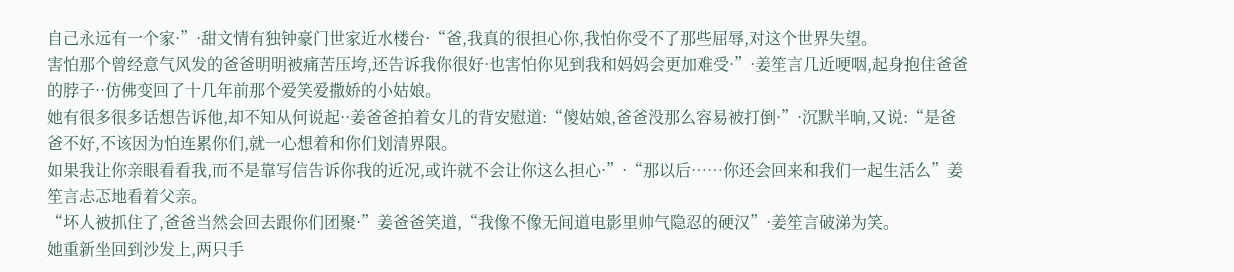自己永远有一个家·”·甜文情有独钟豪门世家近水楼台·“爸,我真的很担心你,我怕你受不了那些屈辱,对这个世界失望。
害怕那个曾经意气风发的爸爸明明被痛苦压垮,还告诉我你很好·也害怕你见到我和妈妈会更加难受·”·姜笙言几近哽咽,起身抱住爸爸的脖子··仿佛变回了十几年前那个爱笑爱撒娇的小姑娘。
她有很多很多话想告诉他,却不知从何说起··姜爸爸拍着女儿的背安慰道:“傻姑娘,爸爸没那么容易被打倒·”·沉默半晌,又说:“是爸爸不好,不该因为怕连累你们,就一心想着和你们划清界限。
如果我让你亲眼看看我,而不是靠写信告诉你我的近况,或许就不会让你这么担心·”·“那以后……你还会回来和我们一起生活么”姜笙言忐忑地看着父亲。
“坏人被抓住了,爸爸当然会回去跟你们团聚·”姜爸爸笑道,“我像不像无间道电影里帅气隐忍的硬汉”·姜笙言破涕为笑。
她重新坐回到沙发上,两只手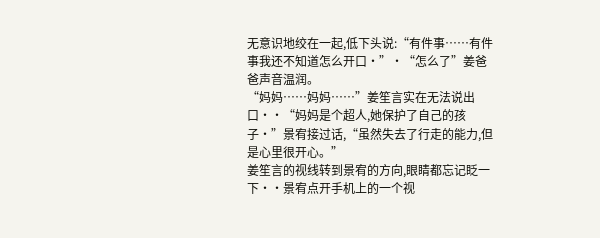无意识地绞在一起,低下头说:“有件事……有件事我还不知道怎么开口·”·“怎么了”姜爸爸声音温润。
“妈妈……妈妈……”姜笙言实在无法说出口··“妈妈是个超人,她保护了自己的孩子·”景宥接过话,“虽然失去了行走的能力,但是心里很开心。”
姜笙言的视线转到景宥的方向,眼睛都忘记眨一下··景宥点开手机上的一个视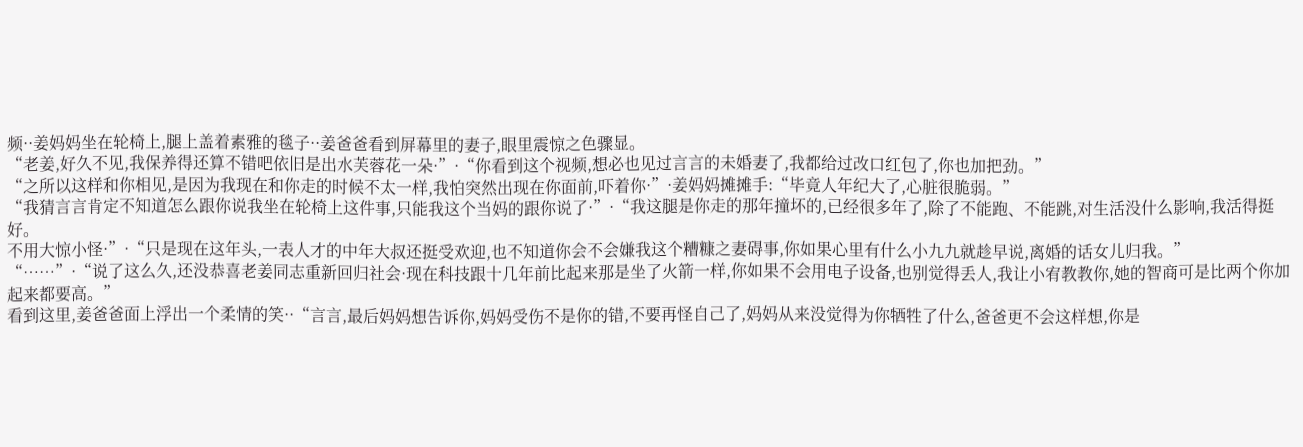频··姜妈妈坐在轮椅上,腿上盖着素雅的毯子··姜爸爸看到屏幕里的妻子,眼里震惊之色骤显。
“老姜,好久不见,我保养得还算不错吧依旧是出水芙蓉花一朵·”·“你看到这个视频,想必也见过言言的未婚妻了,我都给过改口红包了,你也加把劲。”
“之所以这样和你相见,是因为我现在和你走的时候不太一样,我怕突然出现在你面前,吓着你·”·姜妈妈摊摊手:“毕竟人年纪大了,心脏很脆弱。”
“我猜言言肯定不知道怎么跟你说我坐在轮椅上这件事,只能我这个当妈的跟你说了·”·“我这腿是你走的那年撞坏的,已经很多年了,除了不能跑、不能跳,对生活没什么影响,我活得挺好。
不用大惊小怪·”·“只是现在这年头,一表人才的中年大叔还挺受欢迎,也不知道你会不会嫌我这个糟糠之妻碍事,你如果心里有什么小九九就趁早说,离婚的话女儿归我。”
“……”·“说了这么久,还没恭喜老姜同志重新回归社会·现在科技跟十几年前比起来那是坐了火箭一样,你如果不会用电子设备,也别觉得丢人,我让小宥教教你,她的智商可是比两个你加起来都要高。”
看到这里,姜爸爸面上浮出一个柔情的笑··“言言,最后妈妈想告诉你,妈妈受伤不是你的错,不要再怪自己了,妈妈从来没觉得为你牺牲了什么,爸爸更不会这样想,你是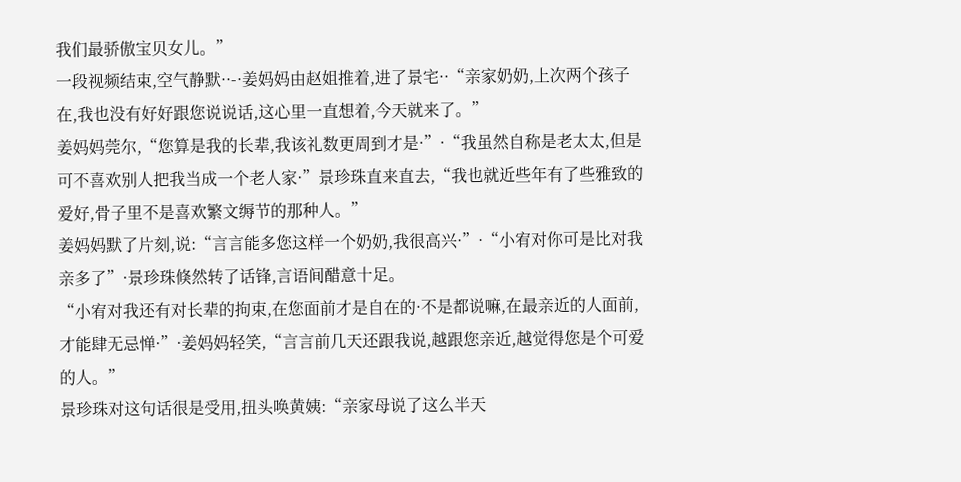我们最骄傲宝贝女儿。”
一段视频结束,空气静默··-·姜妈妈由赵姐推着,进了景宅··“亲家奶奶,上次两个孩子在,我也没有好好跟您说说话,这心里一直想着,今天就来了。”
姜妈妈莞尔,“您算是我的长辈,我该礼数更周到才是·”·“我虽然自称是老太太,但是可不喜欢别人把我当成一个老人家·”景珍珠直来直去,“我也就近些年有了些雅致的爱好,骨子里不是喜欢繁文缛节的那种人。”
姜妈妈默了片刻,说:“言言能多您这样一个奶奶,我很高兴·”·“小宥对你可是比对我亲多了”·景珍珠倏然转了话锋,言语间醋意十足。
“小宥对我还有对长辈的拘束,在您面前才是自在的·不是都说嘛,在最亲近的人面前,才能肆无忌惮·”·姜妈妈轻笑,“言言前几天还跟我说,越跟您亲近,越觉得您是个可爱的人。”
景珍珠对这句话很是受用,扭头唤黄姨:“亲家母说了这么半天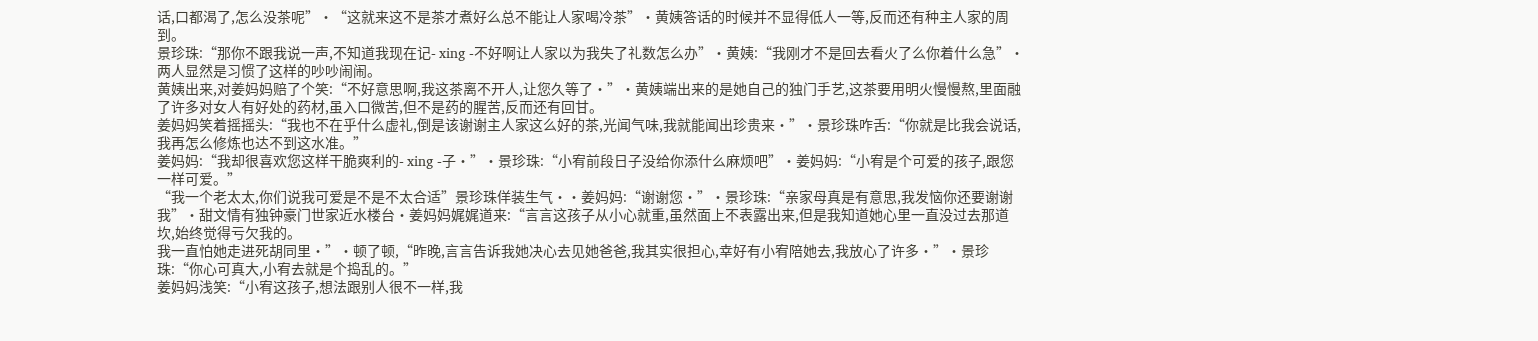话,口都渴了,怎么没茶呢”·“这就来这不是茶才煮好么总不能让人家喝冷茶”·黄姨答话的时候并不显得低人一等,反而还有种主人家的周到。
景珍珠:“那你不跟我说一声,不知道我现在记- xing -不好啊让人家以为我失了礼数怎么办”·黄姨:“我刚才不是回去看火了么你着什么急”·两人显然是习惯了这样的吵吵闹闹。
黄姨出来,对姜妈妈赔了个笑:“不好意思啊,我这茶离不开人,让您久等了·”·黄姨端出来的是她自己的独门手艺,这茶要用明火慢慢熬,里面融了许多对女人有好处的药材,虽入口微苦,但不是药的腥苦,反而还有回甘。
姜妈妈笑着摇摇头:“我也不在乎什么虚礼,倒是该谢谢主人家这么好的茶,光闻气味,我就能闻出珍贵来·”·景珍珠咋舌:“你就是比我会说话,我再怎么修炼也达不到这水准。”
姜妈妈:“我却很喜欢您这样干脆爽利的- xing -子·”·景珍珠:“小宥前段日子没给你添什么麻烦吧”·姜妈妈:“小宥是个可爱的孩子,跟您一样可爱。”
“我一个老太太,你们说我可爱是不是不太合适”景珍珠佯装生气··姜妈妈:“谢谢您·”·景珍珠:“亲家母真是有意思,我发恼你还要谢谢我”·甜文情有独钟豪门世家近水楼台·姜妈妈娓娓道来:“言言这孩子从小心就重,虽然面上不表露出来,但是我知道她心里一直没过去那道坎,始终觉得亏欠我的。
我一直怕她走进死胡同里·”·顿了顿,“昨晚,言言告诉我她决心去见她爸爸,我其实很担心,幸好有小宥陪她去,我放心了许多·”·景珍珠:“你心可真大,小宥去就是个捣乱的。”
姜妈妈浅笑:“小宥这孩子,想法跟别人很不一样,我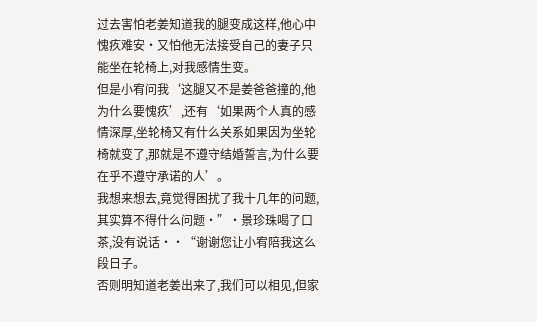过去害怕老姜知道我的腿变成这样,他心中愧疚难安·又怕他无法接受自己的妻子只能坐在轮椅上,对我感情生变。
但是小宥问我‘这腿又不是姜爸爸撞的,他为什么要愧疚’,还有‘如果两个人真的感情深厚,坐轮椅又有什么关系如果因为坐轮椅就变了,那就是不遵守结婚誓言,为什么要在乎不遵守承诺的人’。
我想来想去,竟觉得困扰了我十几年的问题,其实算不得什么问题·”·景珍珠喝了口茶,没有说话··“谢谢您让小宥陪我这么段日子。
否则明知道老姜出来了,我们可以相见,但家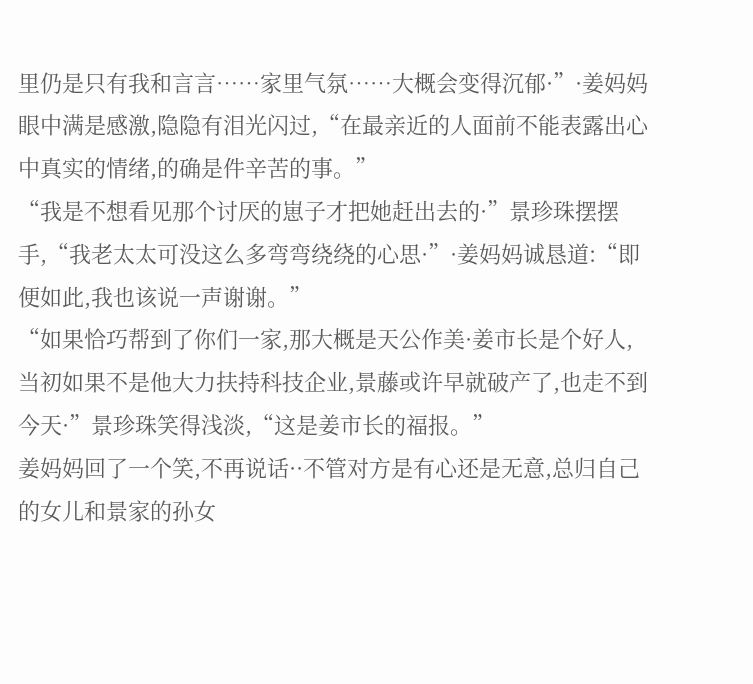里仍是只有我和言言……家里气氛……大概会变得沉郁·”·姜妈妈眼中满是感激,隐隐有泪光闪过,“在最亲近的人面前不能表露出心中真实的情绪,的确是件辛苦的事。”
“我是不想看见那个讨厌的崽子才把她赶出去的·”景珍珠摆摆手,“我老太太可没这么多弯弯绕绕的心思·”·姜妈妈诚恳道:“即便如此,我也该说一声谢谢。”
“如果恰巧帮到了你们一家,那大概是天公作美·姜市长是个好人,当初如果不是他大力扶持科技企业,景藤或许早就破产了,也走不到今天·”景珍珠笑得浅淡,“这是姜市长的福报。”
姜妈妈回了一个笑,不再说话··不管对方是有心还是无意,总归自己的女儿和景家的孙女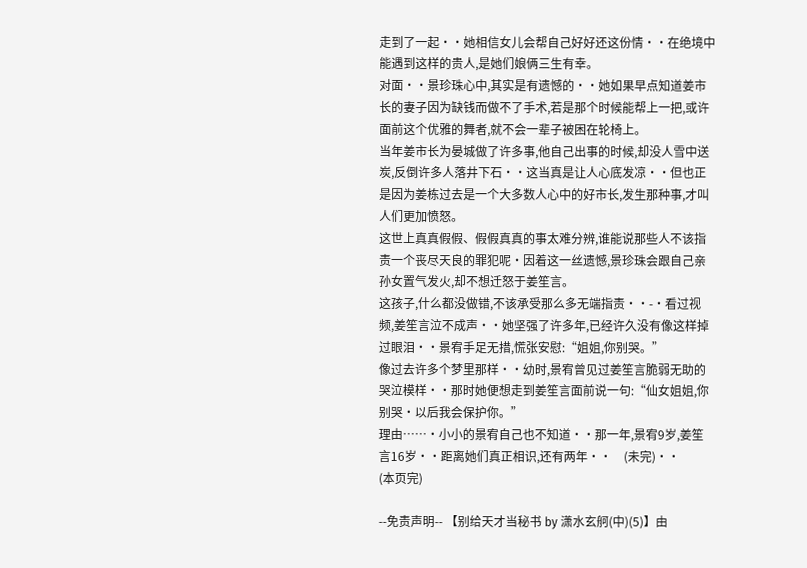走到了一起··她相信女儿会帮自己好好还这份情··在绝境中能遇到这样的贵人,是她们娘俩三生有幸。
对面··景珍珠心中,其实是有遗憾的··她如果早点知道姜市长的妻子因为缺钱而做不了手术,若是那个时候能帮上一把,或许面前这个优雅的舞者,就不会一辈子被困在轮椅上。
当年姜市长为晏城做了许多事,他自己出事的时候,却没人雪中送炭,反倒许多人落井下石··这当真是让人心底发凉··但也正是因为姜栋过去是一个大多数人心中的好市长,发生那种事,才叫人们更加愤怒。
这世上真真假假、假假真真的事太难分辨,谁能说那些人不该指责一个丧尽天良的罪犯呢·因着这一丝遗憾,景珍珠会跟自己亲孙女置气发火,却不想迁怒于姜笙言。
这孩子,什么都没做错,不该承受那么多无端指责··-·看过视频,姜笙言泣不成声··她坚强了许多年,已经许久没有像这样掉过眼泪··景宥手足无措,慌张安慰:“姐姐,你别哭。”
像过去许多个梦里那样··幼时,景宥曾见过姜笙言脆弱无助的哭泣模样··那时她便想走到姜笙言面前说一句:“仙女姐姐,你别哭·以后我会保护你。”
理由……·小小的景宥自己也不知道··那一年,景宥9岁,姜笙言16岁··距离她们真正相识,还有两年··    (未完)··
(本页完)

--免责声明-- 【别给天才当秘书 by 潇水玄舸(中)(5)】由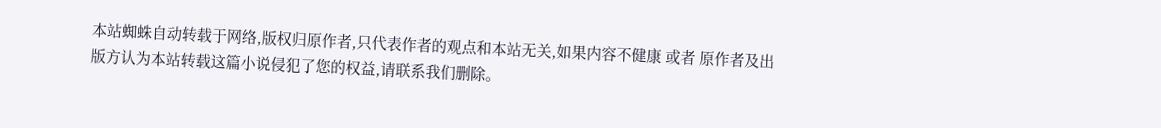本站蜘蛛自动转载于网络,版权归原作者,只代表作者的观点和本站无关,如果内容不健康 或者 原作者及出版方认为本站转载这篇小说侵犯了您的权益,请联系我们删除。